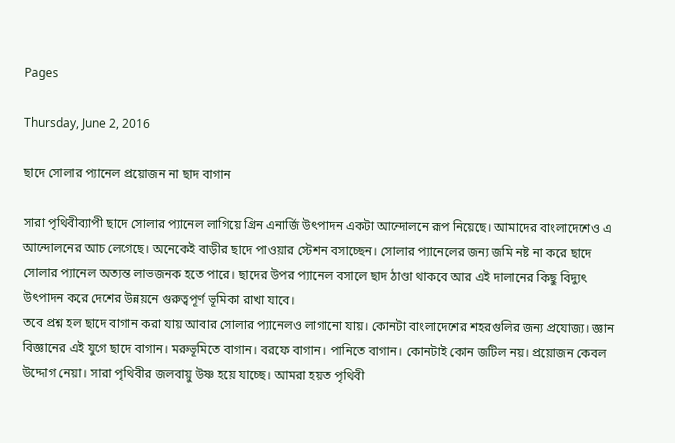Pages

Thursday, June 2, 2016

ছাদে সোলার প্যানেল প্রয়োজন না ছাদ বাগান

সারা পৃথিবীব্যাপী ছাদে সোলার প্যানেল লাগিয়ে গ্রিন এনার্জি উৎপাদন একটা আন্দোলনে রূপ নিয়েছে। আমাদের বাংলাদেশেও এ আন্দোলনের আচ লেগেছে। অনেকেই বাড়ীর ছাদে পাওয়ার স্টেশন বসাচ্ছেন। সোলার প্যানেলের জন্য জমি নষ্ট না করে ছাদে সোলার প্যানেল অত্যন্ত লাভজনক হতে পারে। ছাদের উপর প্যানেল বসালে ছাদ ঠাণ্ডা থাকবে আর এই দালানের কিছু বিদ্যুৎ উৎপাদন করে দেশের উন্নয়নে গুরুত্বপূর্ণ ভূমিকা রাখা যাবে।
তবে প্রশ্ন হল ছাদে বাগান করা যায় আবার সোলার প্যানেলও লাগানো যায়। কোনটা বাংলাদেশের শহরগুলির জন্য প্রযোজ্য। জ্ঞান বিজ্ঞানের এই যুগে ছাদে বাগান। মরুভূমিতে বাগান। বরফে বাগান। পানিতে বাগান। কোনটাই কোন জটিল নয়। প্রয়োজন কেবল উদ্দোগ নেয়া। সারা পৃথিবীর জলবায়ু উষ্ণ হয়ে যাচ্ছে। আমরা হয়ত পৃথিবী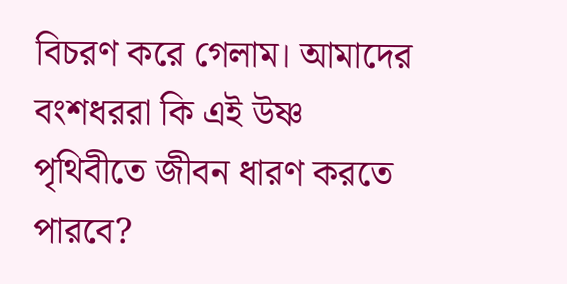বিচরণ করে গেলাম। আমাদের বংশধররা কি এই উষ্ণ পৃথিবীতে জীবন ধারণ করতে পারবে?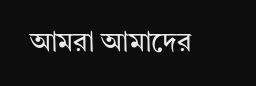আমরা আমাদের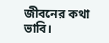জীবনের কথা ভাবি।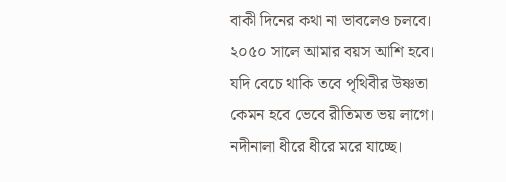বাকী দিনের কথা না ভাবলেও চলবে। ২০৫০ সালে আমার বয়স আশি হবে। যদি বেচে থাকি তবে পৃথিবীর উষ্ণতা কেমন হবে ভেবে রীতিমত ভয় লাগে। নদীনালা ধীরে ধীরে মরে যাচ্ছে।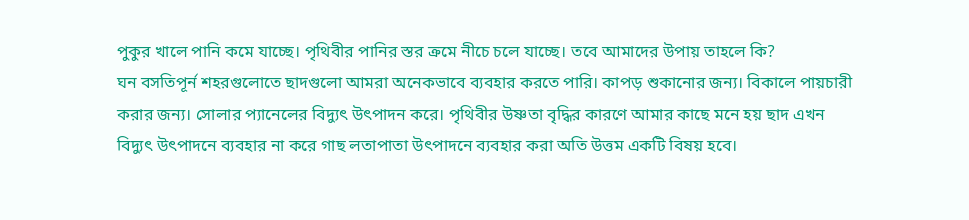পুকুর খালে পানি কমে যাচ্ছে। পৃথিবীর পানির স্তর ক্রমে নীচে চলে যাচ্ছে। তবে আমাদের উপায় তাহলে কি?
ঘন বসতিপূর্ন শহরগুলোতে ছাদগুলো আমরা অনেকভাবে ব্যবহার করতে পারি। কাপড় শুকানোর জন্য। বিকালে পায়চারী করার জন্য। সোলার প্যানেলের বিদ্যুৎ উৎপাদন করে। পৃথিবীর উষ্ণতা বৃদ্ধির কারণে আমার কাছে মনে হয় ছাদ এখন বিদ্যুৎ উৎপাদনে ব্যবহার না করে গাছ লতাপাতা উৎপাদনে ব্যবহার করা অতি উত্তম একটি বিষয় হবে।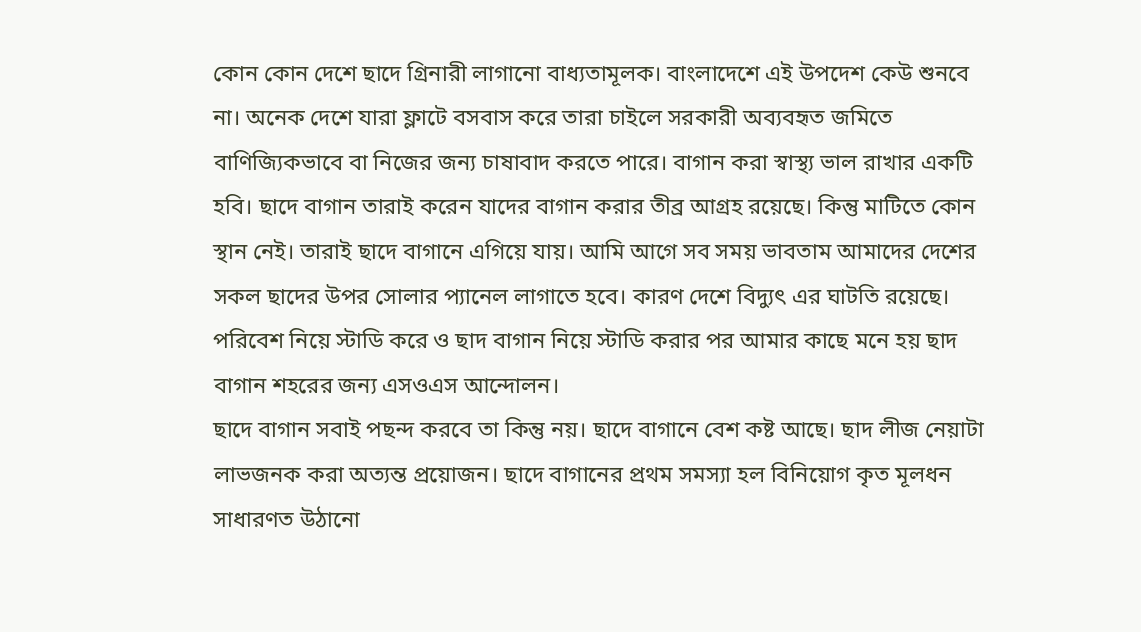কোন কোন দেশে ছাদে গ্রিনারী লাগানো বাধ্যতামূলক। বাংলাদেশে এই উপদেশ কেউ শুনবে না। অনেক দেশে যারা ফ্লাটে বসবাস করে তারা চাইলে সরকারী অব্যবহৃত জমিতে বাণিজ্যিকভাবে বা নিজের জন্য চাষাবাদ করতে পারে। বাগান করা স্বাস্থ্য ভাল রাখার একটি হবি। ছাদে বাগান তারাই করেন যাদের বাগান করার তীব্র আগ্রহ রয়েছে। কিন্তু মাটিতে কোন স্থান নেই। তারাই ছাদে বাগানে এগিয়ে যায়। আমি আগে সব সময় ভাবতাম আমাদের দেশের সকল ছাদের উপর সোলার প্যানেল লাগাতে হবে। কারণ দেশে বিদ্যুৎ এর ঘাটতি রয়েছে। পরিবেশ নিয়ে স্টাডি করে ও ছাদ বাগান নিয়ে স্টাডি করার পর আমার কাছে মনে হয় ছাদ বাগান শহরের জন্য এসওএস আন্দোলন।
ছাদে বাগান সবাই পছন্দ করবে তা কিন্তু নয়। ছাদে বাগানে বেশ কষ্ট আছে। ছাদ লীজ নেয়াটা লাভজনক করা অত্যন্ত প্রয়োজন। ছাদে বাগানের প্রথম সমস্যা হল বিনিয়োগ কৃত মূলধন সাধারণত উঠানো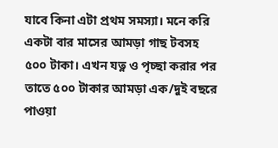যাবে কিনা এটা প্রথম সমস্যা। মনে করি একটা বার মাসের আমড়া গাছ টবসহ ৫০০ টাকা। এখন যত্ন ও পৃচ্ছা করার পর তাতে ৫০০ টাকার আমড়া এক/দুই বছরে পাওয়া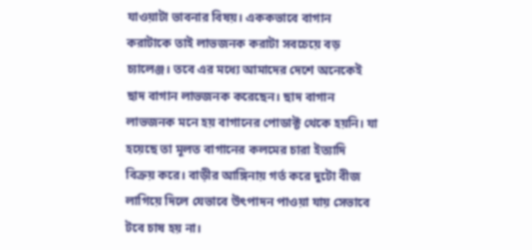যাওয়াটা ভাবনার বিষয়। এককভাবে বাগান করাটাকে তাই লাভজনক করাটা সবচেয়ে বড় চ্যালেঞ্জ। তবে এর মধ্যে আমাদের দেশে অনেকেই ছাদ বাগান লাভজনক করেছেন। ছাদ বাগান লাভজনক মনে হয় বাগানের পোডাক্ট থেকে হয়নি। যা হয়েছে তা মূলত বাগানের কলমের চারা ইত্যাদি বিক্রয় করে। বাড়ীর আঙ্গিনায় গর্ত করে দুটো বীজ লাগিয়ে দিলে যেভাবে উৎপাদন পাওয়া যায় সেভাবে টবে চাষ হয় না।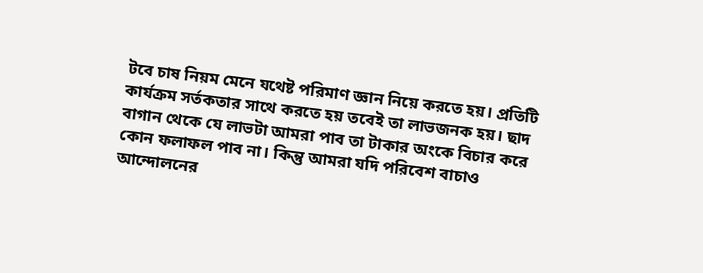টবে চাষ নিয়ম মেনে যথেষ্ট পরিমাণ জ্ঞান নিয়ে করতে হয়। প্রতিটি কার্যক্রম সর্তকতার সাথে করতে হয় তবেই তা লাভজনক হয়। ছাদ বাগান থেকে যে লাভটা আমরা পাব তা টাকার অংকে বিচার করে কোন ফলাফল পাব না। কিন্তু আমরা যদি পরিবেশ বাচাও আন্দোলনের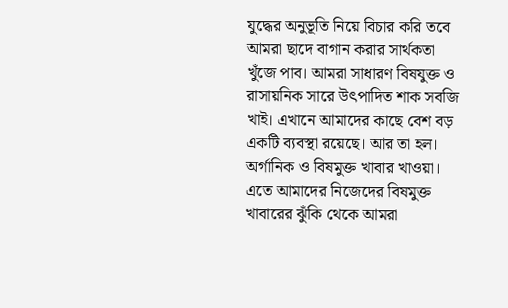যুদ্ধের অনুভূতি নিয়ে বিচার করি তবে আমরা ছাদে বাগান করার সার্থকতা খুঁজে পাব। আমরা সাধারণ বিষযুক্ত ও রাসায়নিক সারে উৎপাদিত শাক সবজি খাই। এখানে আমাদের কাছে বেশ বড় একটি ব্যবস্থা রয়েছে। আর তা হল। অর্গানিক ও বিষমুক্ত খাবার খাওয়া। এতে আমাদের নিজেদের বিষমুক্ত খাবারের ঝুঁকি থেকে আমরা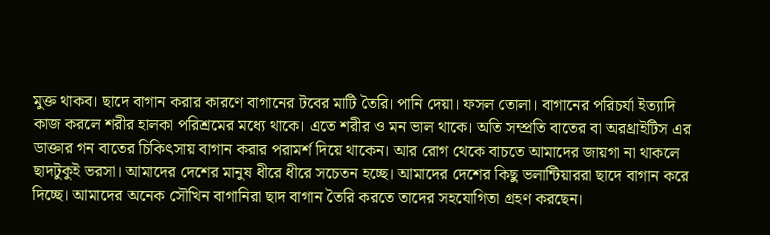মুক্ত থাকব। ছাদে বাগান করার কারণে বাগানের টবের মাটি তৈরি। পানি দেয়া। ফসল তোলা। বাগানের পরিচর্যা ইত্যাদি কাজ করলে শরীর হালকা পরিশ্রমের মধ্যে থাকে। এতে শরীর ও মন ভাল থাকে। অতি সম্প্রতি বাতের বা অরথ্রাইটিস এর ডাক্তার গন বাতের চিকিৎসায় বাগান করার পরামর্শ দিয়ে থাকেন। আর রোগ থেকে বাচতে আমাদের জায়গা না থাকলে ছাদটুকুই ভরসা। আমাদের দেশের মানুষ ধীরে ধীরে সচেতন হচ্ছে। আমাদের দেশের কিছু ভলান্টিয়াররা ছাদে বাগান করে দিচ্ছে। আমাদের অনেক সৌখিন বাগানিরা ছাদ বাগান তৈরি করতে তাদের সহযোগিতা গ্রহণ করছেন।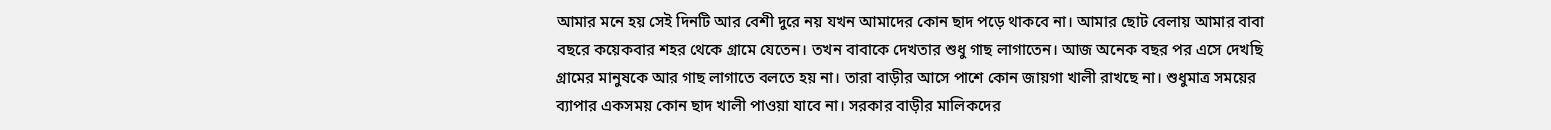আমার মনে হয় সেই দিনটি আর বেশী দুরে নয় যখন আমাদের কোন ছাদ পড়ে থাকবে না। আমার ছোট বেলায় আমার বাবা বছরে কয়েকবার শহর থেকে গ্রামে যেতেন। তখন বাবাকে দেখতার শুধু গাছ লাগাতেন। আজ অনেক বছর পর এসে দেখছি গ্রামের মানুষকে আর গাছ লাগাতে বলতে হয় না। তারা বাড়ীর আসে পাশে কোন জায়গা খালী রাখছে না। শুধুমাত্র সময়ের ব্যাপার একসময় কোন ছাদ খালী পাওয়া যাবে না। সরকার বাড়ীর মালিকদের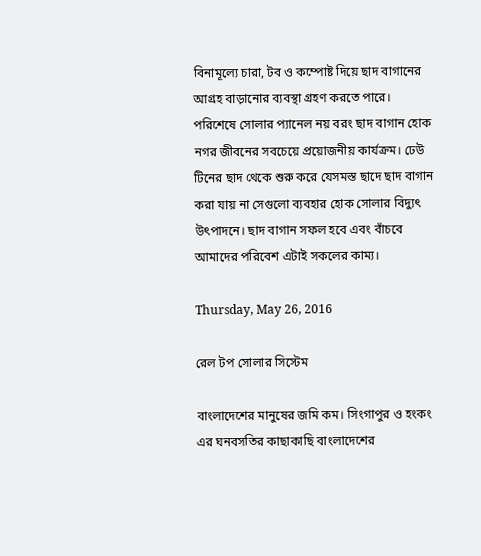বিনামূল্যে চারা, টব ও কম্পোষ্ট দিয়ে ছাদ বাগানের আগ্রহ বাড়ানোর ব্যবস্থা গ্রহণ করতে পারে। পরিশেষে সোলার প্যানেল নয় বরং ছাদ বাগান হোক নগর জীবনের সবচেয়ে প্রয়োজনীয় কার্যক্রম। ঢেউ টিনের ছাদ থেকে শুরু করে যেসমস্ত ছাদে ছাদ বাগান করা যায় না সেগুলো ব্যবহার হোক সোলার বিদ্যুৎ উৎপাদনে। ছাদ বাগান সফল হবে এবং বাঁচবে আমাদের পরিবেশ এটাই সকলের কাম্য।

Thursday, May 26, 2016

রেল টপ সোলার সিস্টেম

বাংলাদেশের মানুষের জমি কম। সিংগাপুর ও হংকং এর ঘনবসতির কাছাকাছি বাংলাদেশের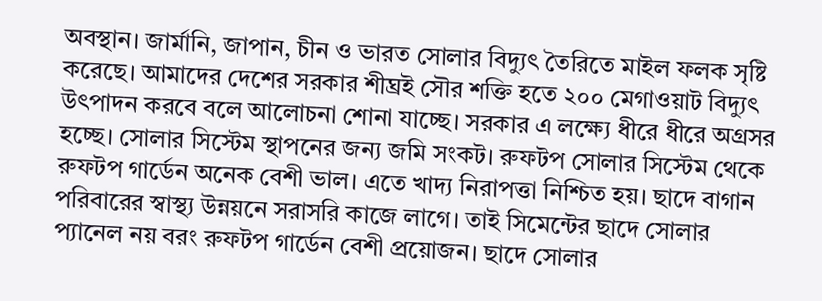অবস্থান। জার্মানি, জাপান, চীন ও ভারত সোলার বিদ্যুৎ তৈরিতে মাইল ফলক সৃষ্টি করেছে। আমাদের দেশের সরকার শীঘ্রই সৌর শক্তি হতে ২০০ মেগাওয়াট বিদ্যুৎ উৎপাদন করবে বলে আলোচনা শোনা যাচ্ছে। সরকার এ লক্ষ্যে ধীরে ধীরে অগ্রসর হচ্ছে। সোলার সিস্টেম স্থাপনের জন্য জমি সংকট। রুফটপ সোলার সিস্টেম থেকে রুফটপ গার্ডেন অনেক বেশী ভাল। এতে খাদ্য নিরাপত্তা নিশ্চিত হয়। ছাদে বাগান পরিবারের স্বাস্থ্য উন্নয়নে সরাসরি কাজে লাগে। তাই সিমেন্টের ছাদে সোলার প্যানেল নয় বরং রুফটপ গার্ডেন বেশী প্রয়োজন। ছাদে সোলার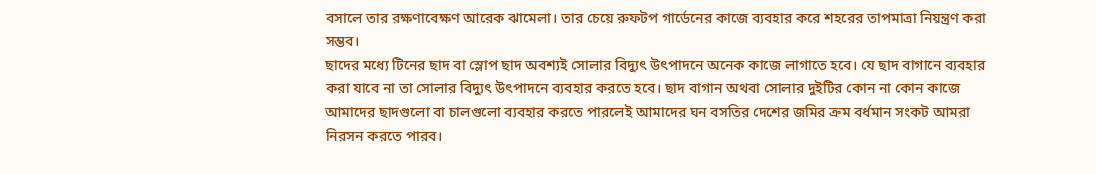বসালে তার রক্ষণাবেক্ষণ আরেক ঝামেলা। তার চেয়ে রুফটপ গার্ডেনের কাজে ব্যবহার করে শহরের তাপমাত্রা নিয়ন্ত্রণ করা সম্ভব।
ছাদের মধ্যে টিনের ছাদ বা স্লোপ ছাদ অবশ্যই সোলার বিদ্যুৎ উৎপাদনে অনেক কাজে লাগাতে হবে। যে ছাদ বাগানে ব্যবহার করা যাবে না তা সোলার বিদ্যুৎ উৎপাদনে ব্যবহার করতে হবে। ছাদ বাগান অথবা সোলার দুইটির কোন না কোন কাজে আমাদের ছাদগুলো বা চালগুলো ব্যবহার করতে পারলেই আমাদের ঘন বসতির দেশের জমির ক্রম বর্ধমান সংকট আমরা নিরসন করতে পারব।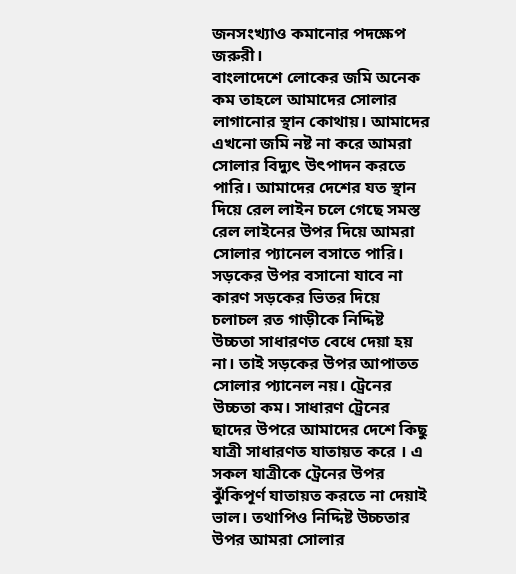জনসংখ্যাও কমানোর পদক্ষেপ জরুরী।
বাংলাদেশে লোকের জমি অনেক কম তাহলে আমাদের সোলার লাগানোর স্থান কোথায়। আমাদের এখনো জমি নষ্ট না করে আমরা সোলার বিদ্যুৎ উৎপাদন করতে পারি। আমাদের দেশের যত স্থান দিয়ে রেল লাইন চলে গেছে সমস্ত রেল লাইনের উপর দিয়ে আমরা সোলার প্যানেল বসাতে পারি। সড়কের উপর বসানো যাবে না কারণ সড়কের ভিতর দিয়ে চলাচল রত গাড়ীকে নিদ্দিষ্ট উচ্চতা সাধারণত বেধে দেয়া হয় না। তাই সড়কের উপর আপাতত সোলার প্যানেল নয়। ট্রেনের উচ্চতা কম। সাধারণ ট্রেনের ছাদের উপরে আমাদের দেশে কিছু যাত্রী সাধারণত যাতায়ত করে । এ সকল যাত্রীকে ট্রেনের উপর ঝুঁকিপূর্ণ যাতায়ত করতে না দেয়াই ভাল। তথাপিও নিদ্দিষ্ট উচ্চতার উপর আমরা সোলার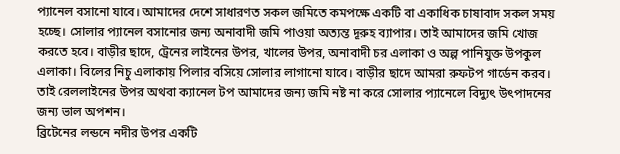প্যানেল বসানো যাবে। আমাদের দেশে সাধারণত সকল জমিতে কমপক্ষে একটি বা একাধিক চাষাবাদ সকল সময় হচ্ছে। সোলার প্যানেল বসানোর জন্য অনাবাদী জমি পাওয়া অত্যন্ত দূরুহ ব্যাপার। তাই আমাদের জমি খোজ করতে হবে। বাড়ীর ছাদে, ট্রেনের লাইনের উপর, খালের উপর, অনাবাদী চর এলাকা ও অল্প পানিযুক্ত উপকুল এলাকা। বিলের নিচু এলাকায় পিলার বসিয়ে সোলার লাগানো যাবে। বাড়ীর ছাদে আমরা রুফটপ গার্ডেন করব। তাই রেললাইনের উপর অথবা ক্যানেল টপ আমাদের জন্য জমি নষ্ট না করে সোলার প্যানেলে বিদ্যুৎ উৎপাদনের জন্য ভাল অপশন।
ব্রিটেনের লন্ডনে নদীর উপর একটি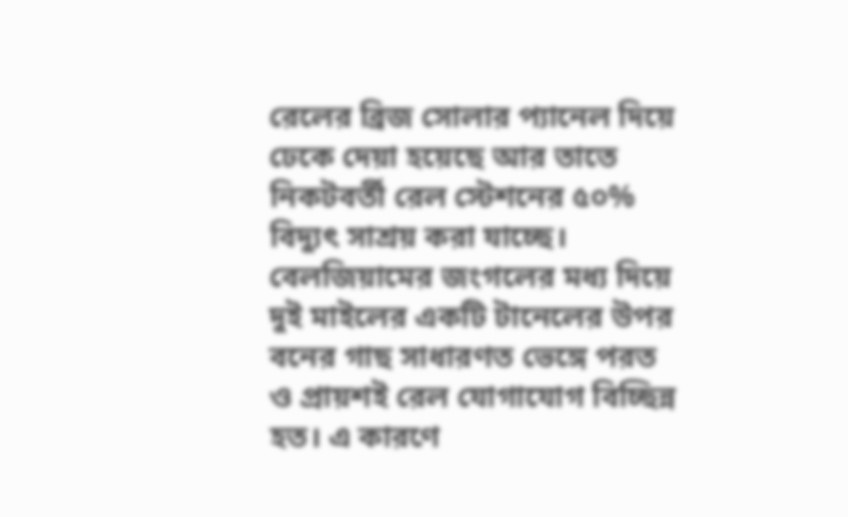রেলের ব্রিজ সোলার প্যানেল দিয়ে ঢেকে দেয়া হয়েছে আর তাতে নিকটবর্তী রেল স্টেশনের ৫০% বিদ্যুৎ সাশ্রয় করা যাচ্ছে। বেলজিয়ামের জংগলের মধ্য দিয়ে দুই মাইলের একটি টানেলের উপর বনের গাছ সাধারণত ভেঙ্গে পরত ও প্রায়শই রেল যোগাযোগ বিচ্ছিন্ন হত। এ কারণে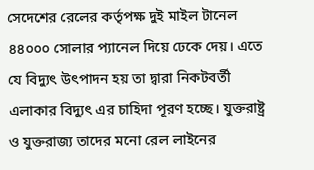সেদেশের রেলের কর্তৃপক্ষ দুই মাইল টানেল ৪৪০০০ সোলার প্যানেল দিয়ে ঢেকে দেয়। এতে যে বিদ্যুৎ উৎপাদন হয় তা দ্বারা নিকটবর্তী এলাকার বিদ্যুৎ এর চাহিদা পূরণ হচ্ছে। যুক্তরাষ্ট্র ও যুক্তরাজ্য তাদের মনো রেল লাইনের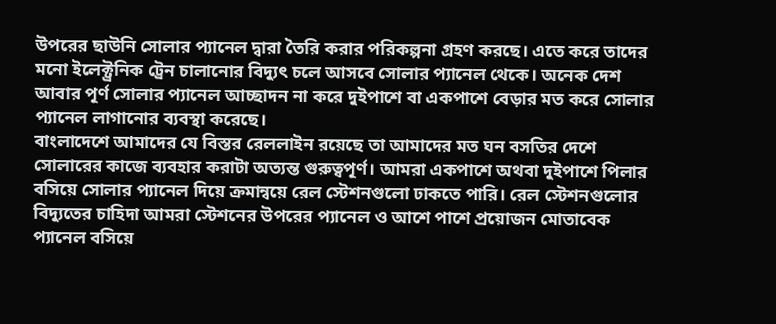উপরের ছাউনি সোলার প্যানেল দ্বারা তৈরি করার পরিকল্পনা গ্রহণ করছে। এতে করে তাদের মনো ইলেক্ট্রনিক ট্রেন চালানোর বিদ্যুৎ চলে আসবে সোলার প্যানেল থেকে। অনেক দেশ আবার পূর্ণ সোলার প্যানেল আচ্ছাদন না করে দুইপাশে বা একপাশে বেড়ার মত করে সোলার প্যানেল লাগানোর ব্যবস্থা করেছে।
বাংলাদেশে আমাদের যে বিস্তর রেললাইন রয়েছে তা আমাদের মত ঘন বসতির দেশে সোলারের কাজে ব্যবহার করাটা অত্যন্ত গুরুত্বপূর্ণ। আমরা একপাশে অথবা দুইপাশে পিলার বসিয়ে সোলার প্যানেল দিয়ে ক্রমান্বয়ে রেল স্টেশনগুলো ঢাকতে পারি। রেল স্টেশনগুলোর বিদ্যুতের চাহিদা আমরা স্টেশনের উপরের প্যানেল ও আশে পাশে প্রয়োজন মোতাবেক প্যানেল বসিয়ে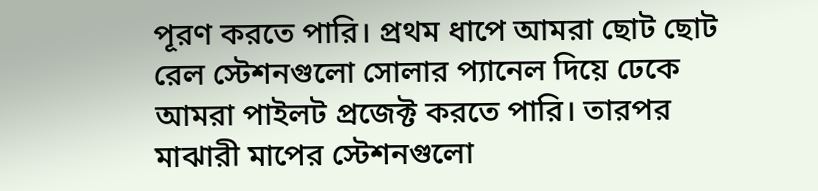পূরণ করতে পারি। প্রথম ধাপে আমরা ছোট ছোট রেল স্টেশনগুলো সোলার প্যানেল দিয়ে ঢেকে আমরা পাইলট প্রজেক্ট করতে পারি। তারপর মাঝারী মাপের স্টেশনগুলো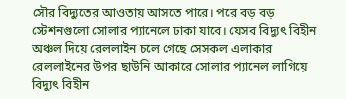সৌর বিদ্যুতের আওতায় আসতে পারে। পরে বড় বড় স্টেশনগুলো সোলার প্যানেলে ঢাকা যাবে। যেসব বিদ্যুৎ বিহীন অঞ্চল দিয়ে রেললাইন চলে গেছে সেসকল এলাকার রেললাইনের উপর ছাউনি আকারে সোলার প্যানেল লাগিয়ে বিদ্যুৎ বিহীন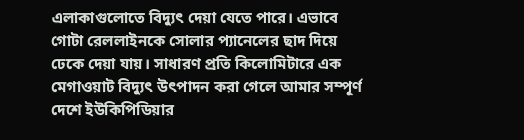এলাকাগুলোতে বিদ্যুৎ দেয়া যেতে পারে। এভাবে গোটা রেললাইনকে সোলার প্যানেলের ছাদ দিয়ে ঢেকে দেয়া যায়। সাধারণ প্রতি কিলোমিটারে এক মেগাওয়াট বিদ্যুৎ উৎপাদন করা গেলে আমার সম্পূর্ণ দেশে ইউকিপিডিয়ার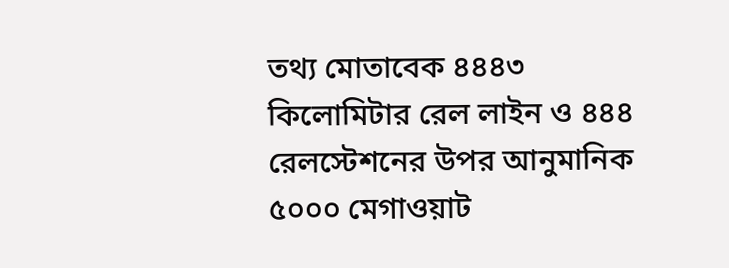তথ্য মোতাবেক ৪৪৪৩ কিলোমিটার রেল লাইন ও ৪৪৪ রেলস্টেশনের উপর আনুমানিক ৫০০০ মেগাওয়াট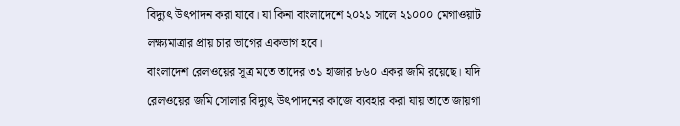বিদ্যুৎ উৎপাদন করা যাবে। যা কিনা বাংলাদেশে ২০২১ সালে ২১০০০ মেগাওয়াট লক্ষ্যমাত্রার প্রায় চার ভাগের একভাগ হবে।
বাংলাদেশ রেলওয়ের সূত্র মতে তাদের ৩১ হাজার ৮৬০ একর জমি রয়েছে। যদি রেলওয়ের জমি সোলার বিদ্যুৎ উৎপাদনের কাজে ব্যবহার করা যায় তাতে জায়গা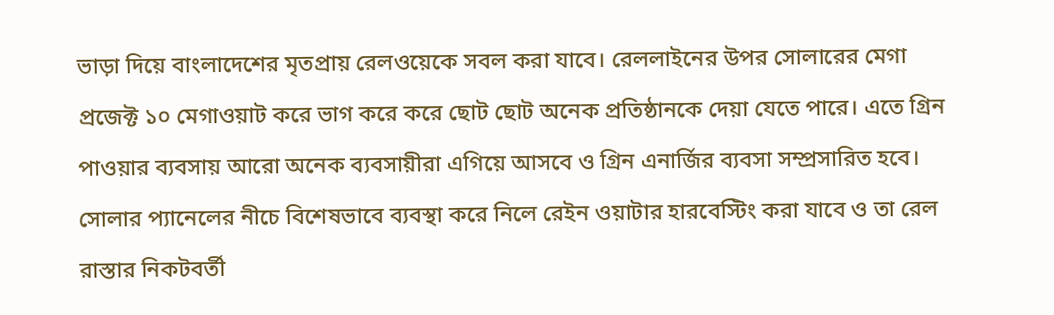ভাড়া দিয়ে বাংলাদেশের মৃতপ্রায় রেলওয়েকে সবল করা যাবে। রেললাইনের উপর সোলারের মেগা প্রজেক্ট ১০ মেগাওয়াট করে ভাগ করে করে ছোট ছোট অনেক প্রতিষ্ঠানকে দেয়া যেতে পারে। এতে গ্রিন পাওয়ার ব্যবসায় আরো অনেক ব্যবসায়ীরা এগিয়ে আসবে ও গ্রিন এনার্জির ব্যবসা সম্প্রসারিত হবে। সোলার প্যানেলের নীচে বিশেষভাবে ব্যবস্থা করে নিলে রেইন ওয়াটার হারবেস্টিং করা যাবে ও তা রেল রাস্তার নিকটবর্তী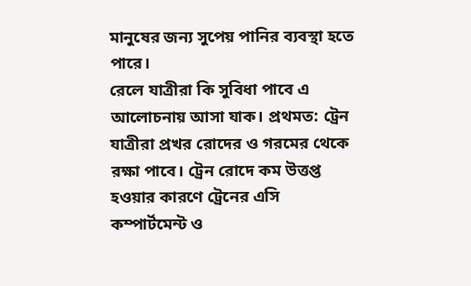মানুষের জন্য সুপেয় পানির ব্যবস্থা হতে পারে।
রেলে যাত্রীরা কি সুবিধা পাবে এ আলোচনায় আসা যাক। প্রথমত: ট্রেন যাত্রীরা প্রখর রোদের ও গরমের থেকে রক্ষা পাবে। ট্রেন রোদে কম উত্তপ্ত হওয়ার কারণে ট্রেনের এসি কম্পার্টমেন্ট ও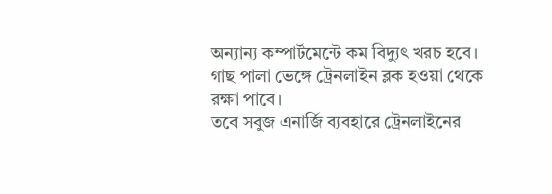অন্যান্য কম্পার্টমেন্টে কম বিদ্যুৎ খরচ হবে। গাছ পালা ভেঙ্গে ট্রেনলাইন ব্লক হওয়া থেকে রক্ষা পাবে।
তবে সবুজ এনার্জি ব্যবহারে ট্রেনলাইনের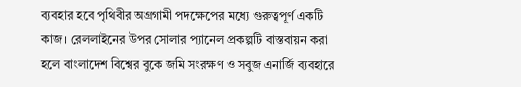ব্যবহার হবে পৃথিবীর অগ্রগামী পদক্ষেপের মধ্যে গুরুত্বপূর্ণ একটি কাজ। রেললাইনের উপর সোলার প্যানেল প্রকল্পটি বাস্তবায়ন করা হলে বাংলাদেশ বিশ্বের বুকে জমি সংরক্ষণ ও সবুজ এনার্জি ব্যবহারে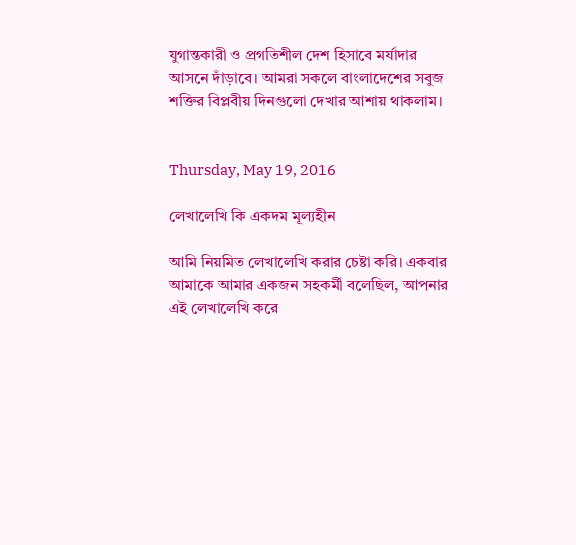যুগান্তকারী ও প্রগতিশীল দেশ হিসাবে মর্যাদার আসনে দাঁড়াবে। আমরা সকলে বাংলাদেশের সবুজ শক্তির বিপ্লবীয় দিনগুলো দেখার আশায় থাকলাম।


Thursday, May 19, 2016

লেখালেখি কি একদম মূল্যহীন

আমি নিয়মিত লেখালেখি করার চেষ্টা করি। একবার আমাকে আমার একজন সহকর্মী বলেছিল, আপনার এই লেখালেখি করে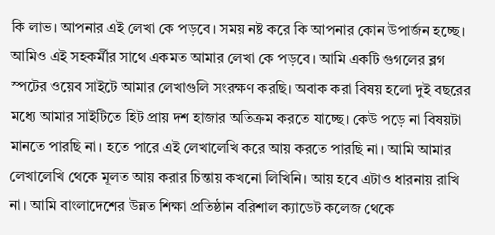কি লাভ। আপনার এই লেখা কে পড়বে। সময় নষ্ট করে কি আপনার কোন উপার্জন হচ্ছে। আমিও এই সহকর্মীর সাথে একমত আমার লেখা কে পড়বে। আমি একটি গুগলের ব্লগ স্পটের ওয়েব সাইটে আমার লেখাগুলি সংরক্ষণ করছি। অবাক করা বিষয় হলো দুই বছরের মধ্যে আমার সাইটিতে হিট প্রায় দশ হাজার অতিক্রম করতে যাচ্ছে। কেউ পড়ে না বিষয়টা মানতে পারছি না। হতে পারে এই লেখালেখি করে আয় করতে পারছি না। আমি আমার লেখালেখি থেকে মূলত আয় করার চিন্তায় কখনো লিখিনি। আয় হবে এটাও ধারনায় রাখি না। আমি বাংলাদেশের উন্নত শিক্ষা প্রতিষ্ঠান বরিশাল ক্যাডেট কলেজ থেকে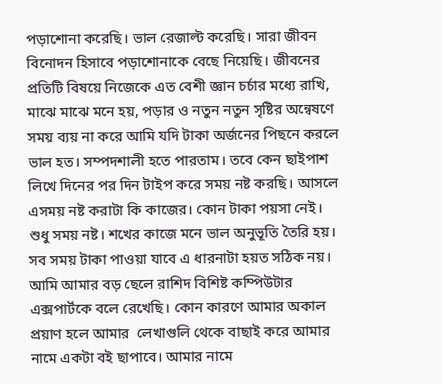পড়াশোনা করেছি। ভাল রেজাল্ট করেছি। সারা জীবন বিনোদন হিসাবে পড়াশোনাকে বেছে নিয়েছি। জীবনের প্রতিটি বিষয়ে নিজেকে এত বেশী জ্ঞান চর্চার মধ্যে রাখি, মাঝে মাঝে মনে হয়, পড়ার ও নতুন নতুন সৃষ্টির অন্বেষণে সময় ব্যয় না করে আমি যদি টাকা অর্জনের পিছনে করলে ভাল হত। সম্পদশালী হতে পারতাম। তবে কেন ছাইপাশ লিখে দিনের পর দিন টাইপ করে সময় নষ্ট করছি। আসলে এসময় নষ্ট করাটা কি কাজের। কোন টাকা পয়সা নেই। শুধু সময় নষ্ট। শখের কাজে মনে ভাল অনুভূতি তৈরি হয়। সব সময় টাকা পাওয়া যাবে এ ধারনাটা হয়ত সঠিক নয়।
আমি আমার বড় ছেলে রাশিদ বিশিষ্ট কম্পিউটার এক্সপার্টকে বলে রেখেছি। কোন কারণে আমার অকাল প্রয়াণ হলে আমার  লেখাগুলি থেকে বাছাই করে আমার নামে একটা বই ছাপাবে। আমার নামে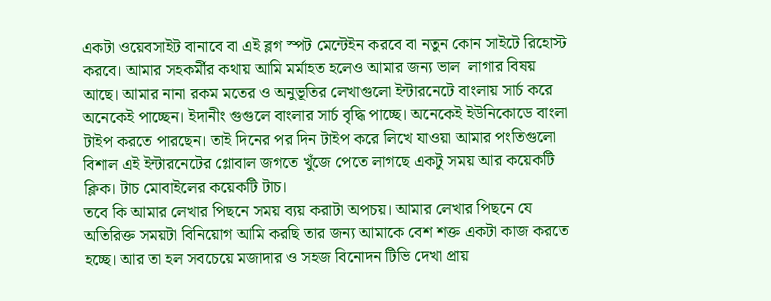একটা ওয়েবসাইট বানাবে বা এই ব্লগ স্পট মেন্টেইন করবে বা নতুন কোন সাইটে রিহোস্ট করবে। আমার সহকর্মীর কথায় আমি মর্মাহত হলেও আমার জন্য ভাল  লাগার বিষয় আছে। আমার নানা রকম মতের ও অনুভূতির লেখাগুলো ইন্টারনেটে বাংলায় সার্চ করে অনেকেই পাচ্ছেন। ইদানীং গুগুলে বাংলার সার্চ বৃদ্ধি পাচ্ছে। অনেকেই ইউনিকোডে বাংলা টাইপ করতে পারছেন। তাই দিনের পর দিন টাইপ করে লিখে যাওয়া আমার পংতিগুলো বিশাল এই ইন্টারনেটের গ্লোবাল জগতে খুঁজে পেতে লাগছে একটু সময় আর কয়েকটি ক্লিক। টাচ মোবাইলের কয়েকটি টাচ।
তবে কি আমার লেখার পিছনে সময় ব্যয় করাটা অপচয়। আমার লেখার পিছনে যে অতিরিক্ত সময়টা বিনিয়োগ আমি করছি তার জন্য আমাকে বেশ শক্ত একটা কাজ করতে হচ্ছে। আর তা হল সবচেয়ে মজাদার ও সহজ বিনোদন টিভি দেখা প্রায়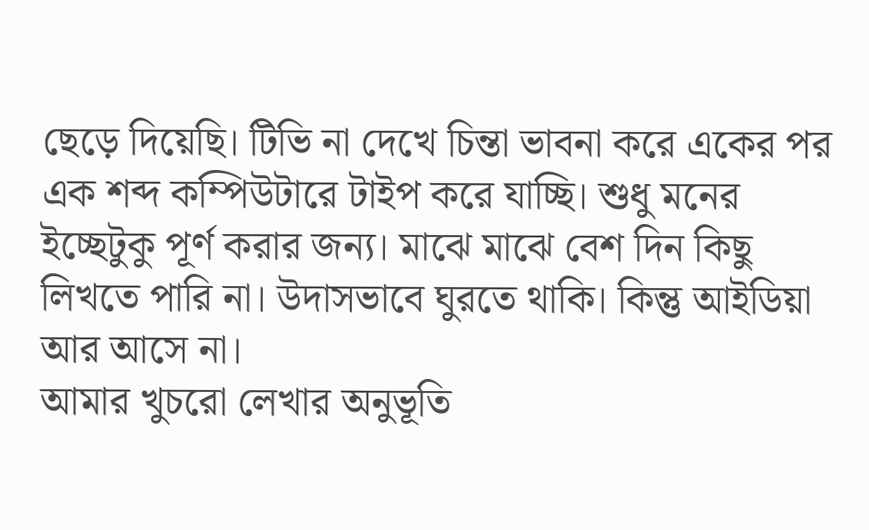ছেড়ে দিয়েছি। টিভি না দেখে চিন্তা ভাবনা করে একের পর এক শব্দ কম্পিউটারে টাইপ করে যাচ্ছি। শুধু মনের ইচ্ছেটুকু পূর্ণ করার জন্য। মাঝে মাঝে বেশ দিন কিছু লিখতে পারি না। উদাসভাবে ঘুরতে থাকি। কিন্তু আইডিয়া আর আসে না।
আমার খুচরো লেখার অনুভূতি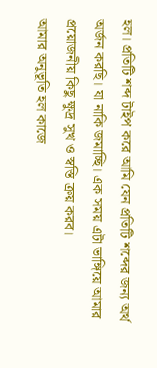হল। প্রতিটি শব্দ টাইপ করে আমি যেন প্রতিটি শব্দের জন্য অর্থ অর্জন করছি। যা নাকি জমাচ্ছি। এক সময় এটা ভাঙ্গিয়ে আমার প্রয়োজনীয় কিছু ক্ষুদ্র সুখ ও স্বস্তি ক্রয় করব।
আমার অনুভূতি হল কাজে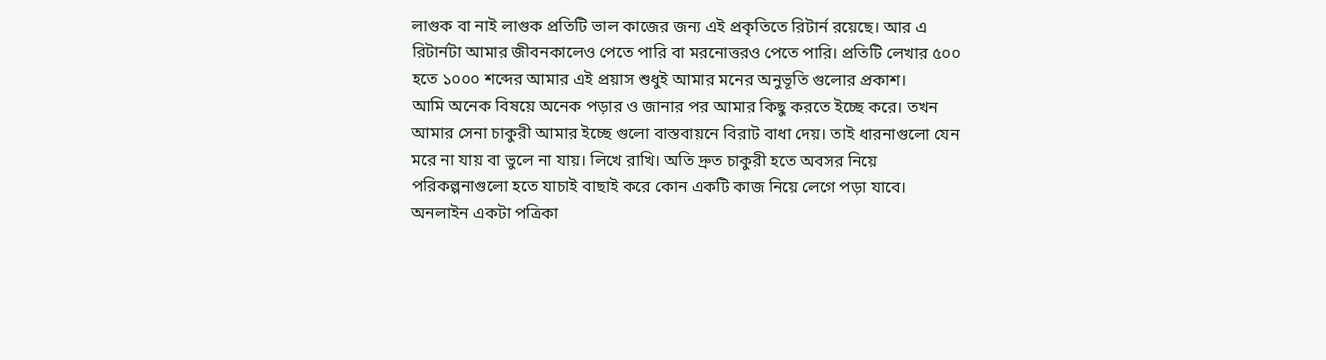লাগুক বা নাই লাগুক প্রতিটি ভাল কাজের জন্য এই প্রকৃতিতে রিটার্ন রয়েছে। আর এ রিটার্নটা আমার জীবনকালেও পেতে পারি বা মরনোত্তরও পেতে পারি। প্রতিটি লেখার ৫০০ হতে ১০০০ শব্দের আমার এই প্রয়াস শুধুই আমার মনের অনুভূতি গুলোর প্রকাশ।
আমি অনেক বিষয়ে অনেক পড়ার ও জানার পর আমার কিছু করতে ইচ্ছে করে। তখন আমার সেনা চাকুরী আমার ইচ্ছে গুলো বাস্তবায়নে বিরাট বাধা দেয়। তাই ধারনাগুলো যেন মরে না যায় বা ভুলে না যায়। লিখে রাখি। অতি দ্রুত চাকুরী হতে অবসর নিয়ে পরিকল্পনাগুলো হতে যাচাই বাছাই করে কোন একটি কাজ নিয়ে লেগে পড়া যাবে। অনলাইন একটা পত্রিকা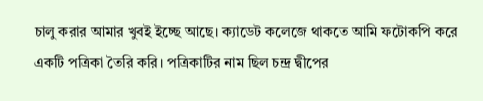চালু করার আমার খুবই ইচ্ছে আছে। ক্যাডেট কলেজে থাকতে আমি ফটোকপি করে একটি পত্রিকা তৈরি করি। পত্রিকাটির নাম ছিল চন্দ্র দ্বীপের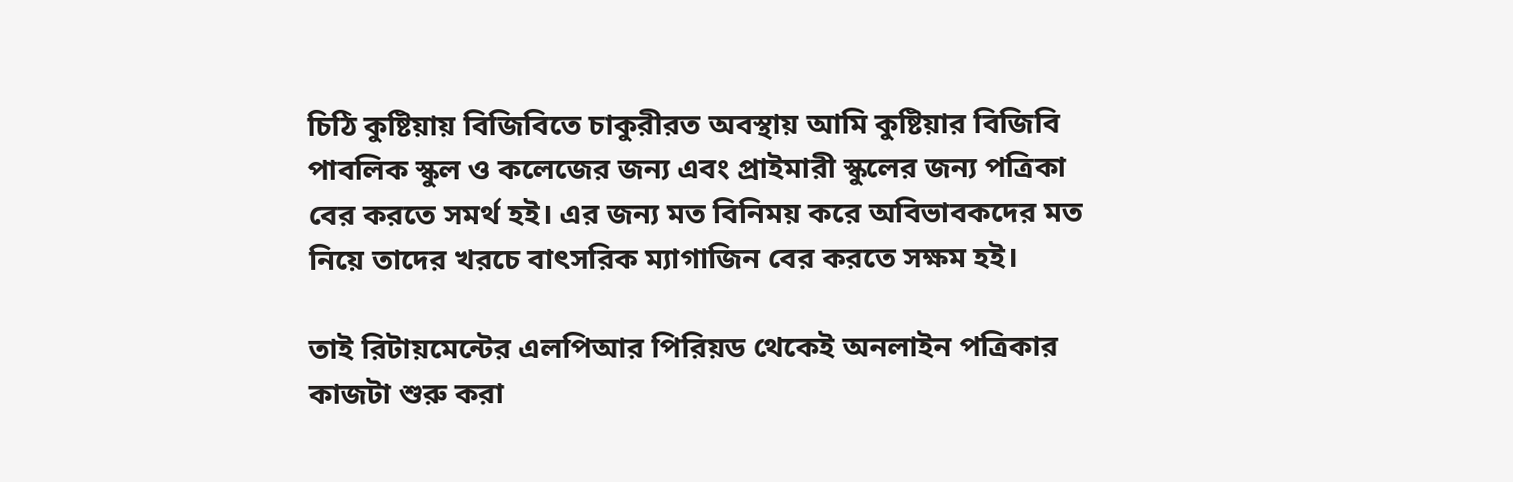চিঠি কুষ্টিয়ায় বিজিবিতে চাকুরীরত অবস্থায় আমি কুষ্টিয়ার বিজিবি পাবলিক স্কুল ও কলেজের জন্য এবং প্রাইমারী স্কুলের জন্য পত্রিকা বের করতে সমর্থ হই। এর জন্য মত বিনিময় করে অবিভাবকদের মত নিয়ে তাদের খরচে বাৎসরিক ম্যাগাজিন বের করতে সক্ষম হই।

তাই রিটায়মেন্টের এলপিআর পিরিয়ড থেকেই অনলাইন পত্রিকার কাজটা শুরু করা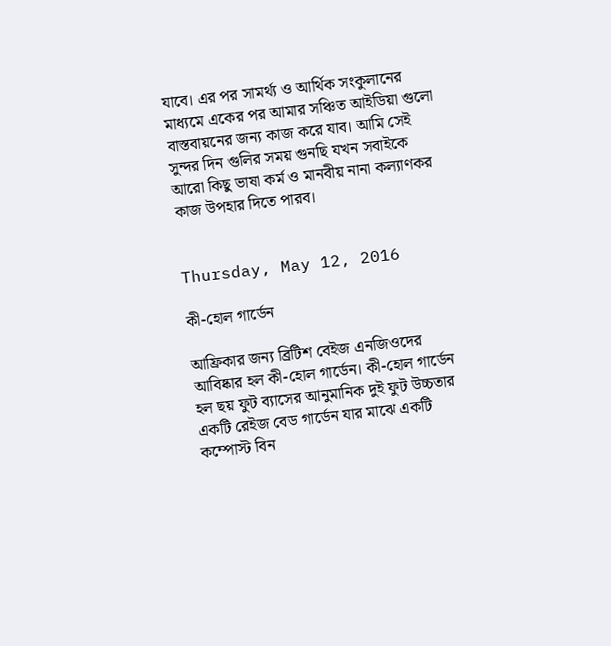যাবে। এর পর সামর্থ্য ও আর্থিক সংকুলানের মাধ্যমে একের পর আমার সঞ্চিত আইডিয়া গুলো বাস্তবায়নের জন্য কাজ করে যাব। আমি সেই সুন্দর দিন গুলির সময় গুনছি যখন সবাইকে আরো কিছু ভাষা কর্ম ও মানবীয় নানা কল্যাণকর কাজ উপহার দিতে পারব।


Thursday, May 12, 2016

কী-হোল গার্ডেন

আফ্রিকার জন্য ব্রিটিশ বেইজ এনজিওদের আবিষ্কার হল কী-হোল গার্ডেন। কী-হোল গার্ডেন হল ছয় ফুট ব্যাসের আনুমানিক দুই ফুট উচ্চতার একটি রেইজ বেড গার্ডেন যার মাঝে একটি কম্পোস্ট বিন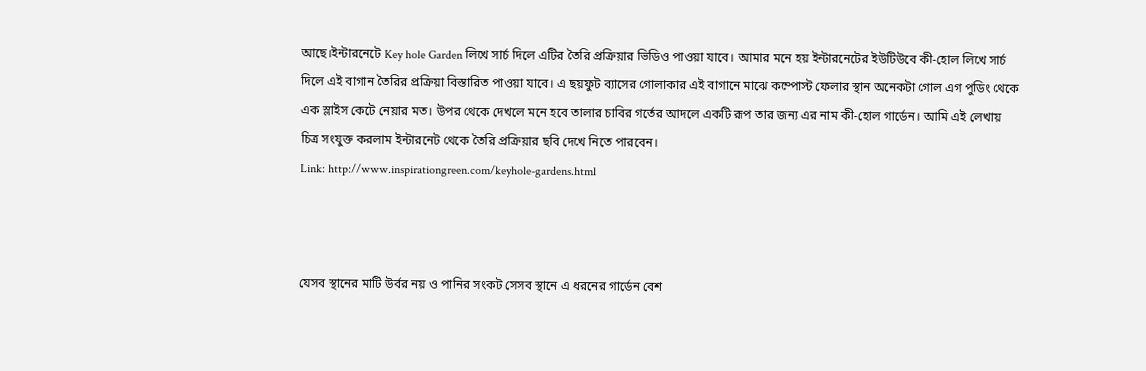আছে।ইন্টারনেটে Key hole Garden লিখে সার্চ দিলে এটির তৈরি প্রক্রিয়ার ভিডিও পাওয়া যাবে। আমার মনে হয় ইন্টারনেটের ইউটিউবে কী-হোল লিখে সার্চ দিলে এই বাগান তৈরির প্রক্রিয়া বিস্তারিত পাওয়া যাবে। এ ছয়ফুট ব্যাসের গোলাকার এই বাগানে মাঝে কম্পোস্ট ফেলার স্থান অনেকটা গোল এগ পুডিং থেকে এক স্লাইস কেটে নেয়ার মত। উপর থেকে দেখলে মনে হবে তালার চাবির গর্তের আদলে একটি রূপ তার জন্য এর নাম কী-হোল গার্ডেন। আমি এই লেখায় চিত্র সংযুক্ত করলাম ইন্টারনেট থেকে তৈরি প্রক্রিয়ার ছবি দেখে নিতে পারবেন।
Link: http://www.inspirationgreen.com/keyhole-gardens.html



যেসব স্থানের মাটি উর্বর নয় ও পানির সংকট সেসব স্থানে এ ধরনের গার্ডেন বেশ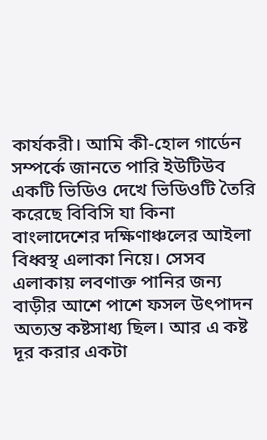কার্যকরী। আমি কী-হোল গার্ডেন সম্পর্কে জানতে পারি ইউটিউব একটি ভিডিও দেখে ভিডিওটি তৈরি করেছে বিবিসি যা কিনা বাংলাদেশের দক্ষিণাঞ্চলের আইলা বিধ্বস্থ এলাকা নিয়ে। সেসব এলাকায় লবণাক্ত পানির জন্য বাড়ীর আশে পাশে ফসল উৎপাদন অত্যন্ত কষ্টসাধ্য ছিল। আর এ কষ্ট দূর করার একটা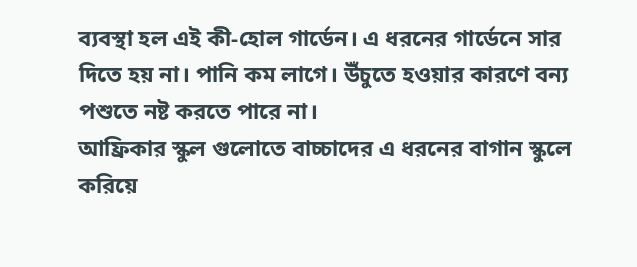ব্যবস্থা হল এই কী-হোল গার্ডেন। এ ধরনের গার্ডেনে সার দিতে হয় না। পানি কম লাগে। উঁচুতে হওয়ার কারণে বন্য পশুতে নষ্ট করতে পারে না।
আফ্রিকার স্কুল গুলোতে বাচ্চাদের এ ধরনের বাগান স্কুলে করিয়ে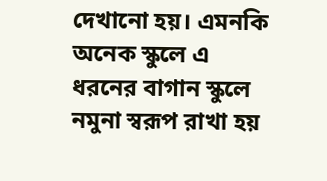দেখানো হয়। এমনকি অনেক স্কুলে এ ধরনের বাগান স্কুলে নমুনা স্বরূপ রাখা হয়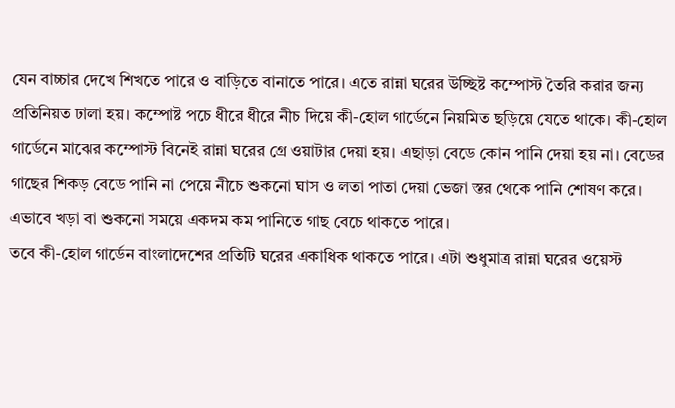যেন বাচ্চার দেখে শিখতে পারে ও বাড়িতে বানাতে পারে। এতে রান্না ঘরের উচ্ছিষ্ট কম্পোস্ট তৈরি করার জন্য প্রতিনিয়ত ঢালা হয়। কম্পোষ্ট পচে ধীরে ধীরে নীচ দিয়ে কী-হোল গার্ডেনে নিয়মিত ছড়িয়ে যেতে থাকে। কী-হোল গার্ডেনে মাঝের কম্পোস্ট বিনেই রান্না ঘরের গ্রে ওয়াটার দেয়া হয়। এছাড়া বেডে কোন পানি দেয়া হয় না। বেডের গাছের শিকড় বেডে পানি না পেয়ে নীচে শুকনো ঘাস ও লতা পাতা দেয়া ভেজা স্তর থেকে পানি শোষণ করে। এভাবে খড়া বা শুকনো সময়ে একদম কম পানিতে গাছ বেচে থাকতে পারে।
তবে কী-হোল গার্ডেন বাংলাদেশের প্রতিটি ঘরের একাধিক থাকতে পারে। এটা শুধুমাত্র রান্না ঘরের ওয়েস্ট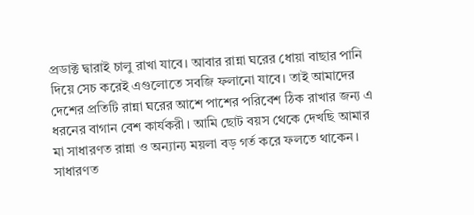প্রডাক্ট দ্বারাই চালু রাখা যাবে। আবার রান্না ঘরের ধোয়া বাছার পানি দিয়ে সেচ করেই এগুলোতে সবজি ফলানো যাবে। তাই আমাদের দেশের প্রতিটি রান্না ঘরের আশে পাশের পরিবেশ ঠিক রাখার জন্য এ ধরনের বাগান বেশ কার্যকরী। আমি ছোট বয়স থেকে দেখছি আমার মা সাধারণত রান্না ও অন্যান্য ময়লা বড় গর্ত করে ফলতে থাকেন। সাধারণত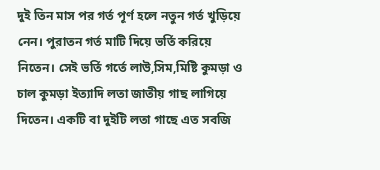দুই তিন মাস পর গর্ত পূর্ণ হলে নতুন গর্ত খুড়িয়ে নেন। পুরাতন গর্ত মাটি দিয়ে ভর্তি করিয়ে নিতেন। সেই ভর্তি গর্তে লাউ,সিম,মিষ্টি কুমড়া ও চাল কুমড়া ইত্যাদি লতা জাতীয় গাছ লাগিয়ে দিতেন। একটি বা দুইটি লতা গাছে এত সবজি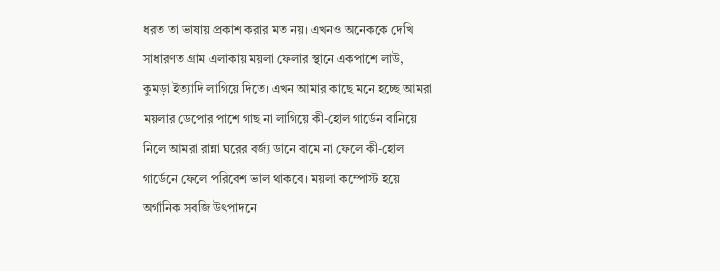ধরত তা ভাষায় প্রকাশ করার মত নয়। এখনও অনেককে দেখি সাধারণত গ্রাম এলাকায় ময়লা ফেলার স্থানে একপাশে লাউ, কুমড়া ইত্যাদি লাগিয়ে দিতে। এখন আমার কাছে মনে হচ্ছে আমরা ময়লার ডেপোর পাশে গাছ না লাগিয়ে কী-হোল গার্ডেন বানিয়ে নিলে আমরা রান্না ঘরের বর্জ্য ডানে বামে না ফেলে কী-হোল গার্ডেনে ফেলে পরিবেশ ভাল থাকবে। ময়লা কম্পোস্ট হয়ে অর্গানিক সবজি উৎপাদনে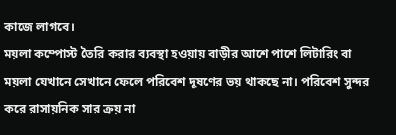কাজে লাগবে।
ময়লা কম্পোস্ট তৈরি করার ব্যবস্থা হওয়ায় বাড়ীর আশে পাশে লিটারিং বা ময়লা যেখানে সেখানে ফেলে পরিবেশ দূষণের ভয় থাকছে না। পরিবেশ সুন্দর করে রাসায়নিক সার ক্রয় না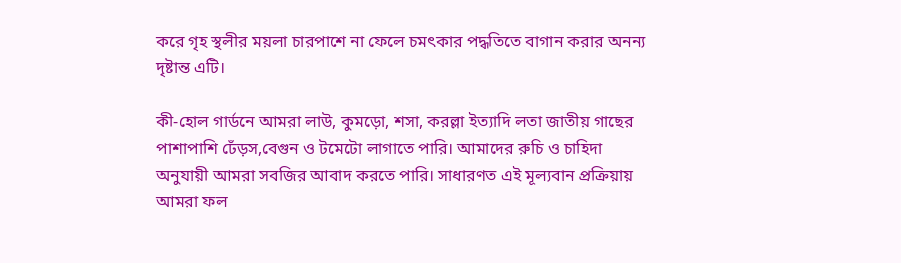করে গৃহ স্থলীর ময়লা চারপাশে না ফেলে চমৎকার পদ্ধতিতে বাগান করার অনন্য দৃষ্টান্ত এটি।

কী-হোল গার্ডনে আমরা লাউ, কুমড়ো, শসা, করল্লা ইত্যাদি লতা জাতীয় গাছের পাশাপাশি ঢেঁড়স,বেগুন ও টমেটো লাগাতে পারি। আমাদের রুচি ও চাহিদা অনুযায়ী আমরা সবজির আবাদ করতে পারি। সাধারণত এই মূল্যবান প্রক্রিয়ায় আমরা ফল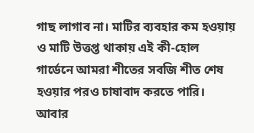গাছ লাগাব না। মাটির ব্যবহার কম হওয়ায় ও মাটি উত্তপ্ত থাকায় এই কী-হোল গার্ডেনে আমরা শীতের সবজি শীত শেষ হওয়ার পরও চাষাবাদ করতে পারি। আবার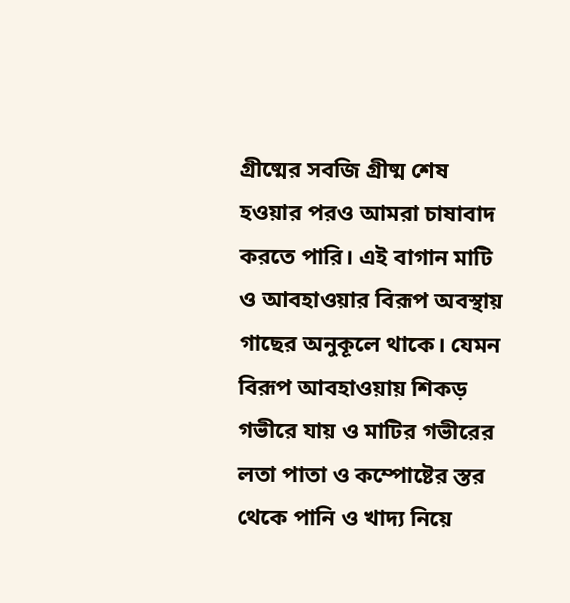গ্রীষ্মের সবজি গ্রীষ্ম শেষ হওয়ার পরও আমরা চাষাবাদ করতে পারি। এই বাগান মাটি ও আবহাওয়ার বিরূপ অবস্থায় গাছের অনুকূলে থাকে। যেমন বিরূপ আবহাওয়ায় শিকড় গভীরে যায় ও মাটির গভীরের লতা পাতা ও কম্পোষ্টের স্তর থেকে পানি ও খাদ্য নিয়ে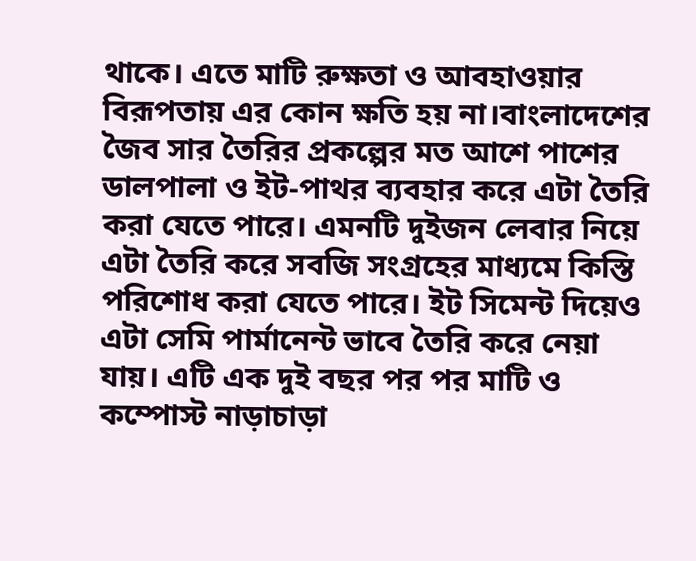থাকে। এতে মাটি রুক্ষতা ও আবহাওয়ার বিরূপতায় এর কোন ক্ষতি হয় না।বাংলাদেশের জৈব সার তৈরির প্রকল্পের মত আশে পাশের ডালপালা ও ইট-পাথর ব্যবহার করে এটা তৈরি করা যেতে পারে। এমনটি দুইজন লেবার নিয়ে এটা তৈরি করে সবজি সংগ্রহের মাধ্যমে কিস্তি পরিশোধ করা যেতে পারে। ইট সিমেন্ট দিয়েও এটা সেমি পার্মানেন্ট ভাবে তৈরি করে নেয়া যায়। এটি এক দুই বছর পর পর মাটি ও কম্পোস্ট নাড়াচাড়া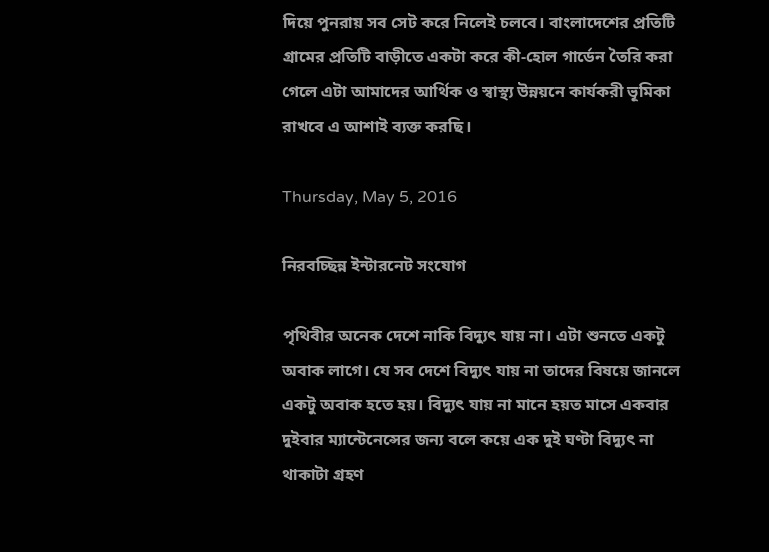দিয়ে পুনরায় সব সেট করে নিলেই চলবে। বাংলাদেশের প্রতিটি গ্রামের প্রতিটি বাড়ীতে একটা করে কী-হোল গার্ডেন তৈরি করা গেলে এটা আমাদের আর্থিক ও স্বাস্থ্য উন্নয়নে কার্যকরী ভূমিকা রাখবে এ আশাই ব্যক্ত করছি।

Thursday, May 5, 2016

নিরবচ্ছিন্ন ইন্টারনেট সংযোগ

পৃথিবীর অনেক দেশে নাকি বিদ্যুৎ যায় না। এটা শুনতে একটু অবাক লাগে। যে সব দেশে বিদ্যুৎ যায় না তাদের বিষয়ে জানলে একটু অবাক হতে হয়। বিদ্যুৎ যায় না মানে হয়ত মাসে একবার দুইবার ম্যান্টেনেন্সের জন্য বলে কয়ে এক দুই ঘণ্টা বিদ্যুৎ না থাকাটা গ্রহণ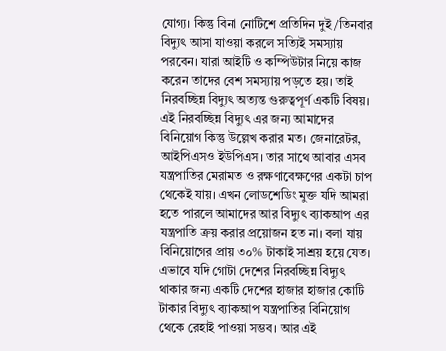যোগ্য। কিন্তু বিনা নোটিশে প্রতিদিন দুই/তিনবার বিদ্যুৎ আসা যাওয়া করলে সত্যিই সমস্যায় পরবেন। যারা আইটি ও কম্পিউটার নিয়ে কাজ করেন তাদের বেশ সমস্যায় পড়তে হয়। তাই নিরবচ্ছিন্ন বিদ্যুৎ অত্যন্ত গুরুত্বপূর্ণ একটি বিষয়। এই নিরবচ্ছিন্ন বিদ্যুৎ এর জন্য আমাদের বিনিয়োগ কিন্তু উল্লেখ করার মত। জেনারেটর, আইপিএসও ইউপিএস। তার সাথে আবার এসব যন্ত্রপাতির মেরামত ও রক্ষণাবেক্ষণের একটা চাপ থেকেই যায়। এখন লোডশেডিং মুক্ত যদি আমরা হতে পারলে আমাদের আর বিদ্যুৎ ব্যাকআপ এর যন্ত্রপাতি ক্রয় করার প্রয়োজন হত না। বলা যায় বিনিয়োগের প্রায় ৩০% টাকাই সাশ্রয় হয়ে যেত। এভাবে যদি গোটা দেশের নিরবচ্ছিন্ন বিদ্যুৎ থাকার জন্য একটি দেশের হাজার হাজার কোটি টাকার বিদ্যুৎ ব্যাকআপ যন্ত্রপাতির বিনিয়োগ থেকে রেহাই পাওয়া সম্ভব। আর এই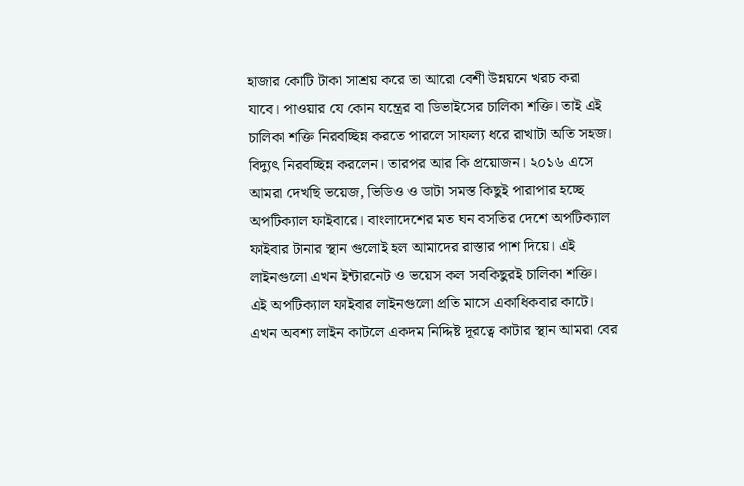হাজার কোটি টাকা সাশ্রয় করে তা আরো বেশী উন্নয়নে খরচ করা যাবে। পাওয়ার যে কোন যন্ত্রের বা ডিভাইসের চালিকা শক্তি। তাই এই চালিকা শক্তি নিরবচ্ছিন্ন করতে পারলে সাফল্য ধরে রাখাটা অতি সহজ।
বিদ্যুৎ নিরবচ্ছিন্ন করলেন। তারপর আর কি প্রয়োজন। ২০১৬ এসে আমরা দেখছি ভয়েজ, ভিডিও ও ডাটা সমস্ত কিছুই পারাপার হচ্ছে অপটিক্যাল ফাইবারে। বাংলাদেশের মত ঘন বসতির দেশে অপটিক্যাল ফাইবার টানার স্থান গুলোই হল আমাদের রাস্তার পাশ দিয়ে। এই লাইনগুলো এখন ইন্টারনেট ও ভয়েস কল সবকিছুরই চালিকা শক্তি। এই অপটিক্যাল ফাইবার লাইনগুলো প্রতি মাসে একাধিকবার কাটে। এখন অবশ্য লাইন কাটলে একদম নিদ্দিষ্ট দূরত্বে কাটার স্থান আমরা বের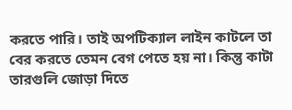করতে পারি। তাই অপটিক্যাল লাইন কাটলে তা বের করতে তেমন বেগ পেতে হয় না। কিন্তু কাটা তারগুলি জোড়া দিতে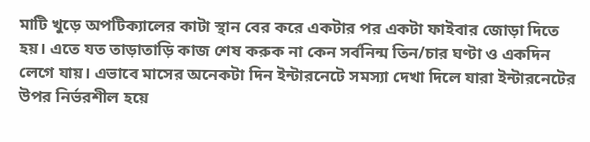মাটি খুড়ে অপটিক্যালের কাটা স্থান বের করে একটার পর একটা ফাইবার জোড়া দিতে হয়। এতে যত তাড়াতাড়ি কাজ শেষ করুক না কেন সর্বনিন্ম তিন/চার ঘণ্টা ও একদিন লেগে যায়। এভাবে মাসের অনেকটা দিন ইন্টারনেটে সমস্যা দেখা দিলে যারা ইন্টারনেটের উপর নির্ভরশীল হয়ে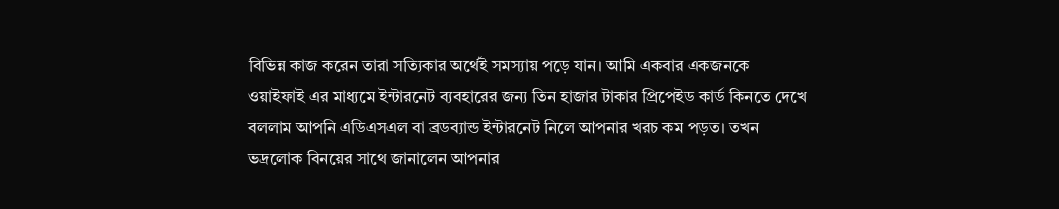বিভিন্ন কাজ করেন তারা সত্যিকার অর্থেই সমস্যায় পড়ে যান। আমি একবার একজনকে ওয়াইফাই এর মাধ্যমে ইন্টারনেট ব্যবহারের জন্য তিন হাজার টাকার প্রিপেইড কার্ড কিনতে দেখে বললাম আপনি এডিএসএল বা ব্রডব্যান্ড ইন্টারনেট নিলে আপনার খরচ কম পড়ত। তখন ভদ্রলোক বিনয়ের সাথে জানালেন আপনার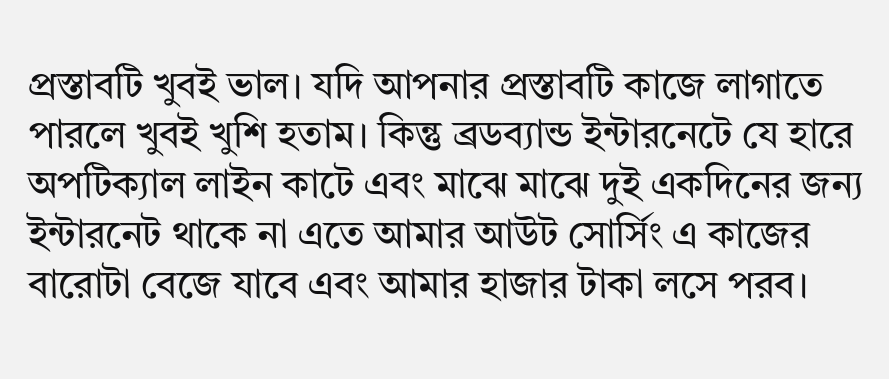প্রস্তাবটি খুবই ভাল। যদি আপনার প্রস্তাবটি কাজে লাগাতে পারলে খুবই খুশি হতাম। কিন্তু ব্রডব্যান্ড ইন্টারনেটে যে হারে অপটিক্যাল লাইন কাটে এবং মাঝে মাঝে দুই একদিনের জন্য ইন্টারনেট থাকে না এতে আমার আউট সোর্সিং এ কাজের বারোটা বেজে যাবে এবং আমার হাজার টাকা লসে পরব।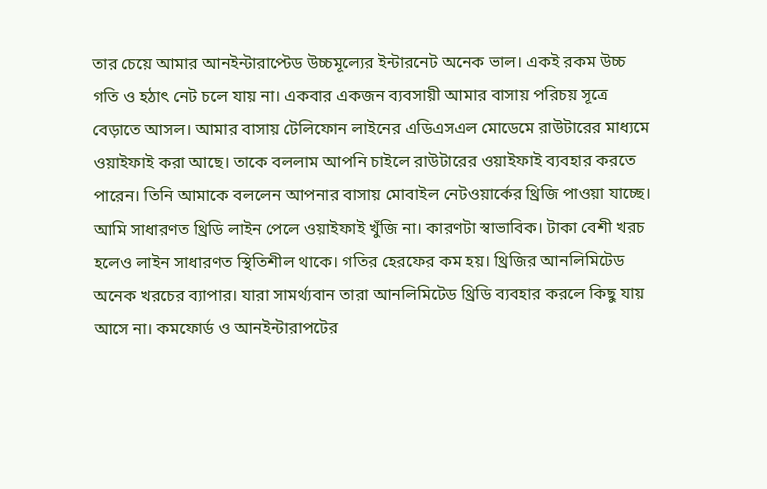তার চেয়ে আমার আনইন্টারাপ্টেড উচ্চমূল্যের ইন্টারনেট অনেক ভাল। একই রকম উচ্চ গতি ও হঠাৎ নেট চলে যায় না। একবার একজন ব্যবসায়ী আমার বাসায় পরিচয় সূত্রে বেড়াতে আসল। আমার বাসায় টেলিফোন লাইনের এডিএসএল মোডেমে রাউটারের মাধ্যমে ওয়াইফাই করা আছে। তাকে বললাম আপনি চাইলে রাউটারের ওয়াইফাই ব্যবহার করতে পারেন। তিনি আমাকে বললেন আপনার বাসায় মোবাইল নেটওয়ার্কের থ্রিজি পাওয়া যাচ্ছে। আমি সাধারণত থ্রিডি লাইন পেলে ওয়াইফাই খুঁজি না। কারণটা স্বাভাবিক। টাকা বেশী খরচ হলেও লাইন সাধারণত স্থিতিশীল থাকে। গতির হেরফের কম হয়। থ্রিজির আনলিমিটেড অনেক খরচের ব্যাপার। যারা সামর্থ্যবান তারা আনলিমিটেড থ্রিডি ব্যবহার করলে কিছু যায় আসে না। কমফোর্ড ও আনইন্টারাপটের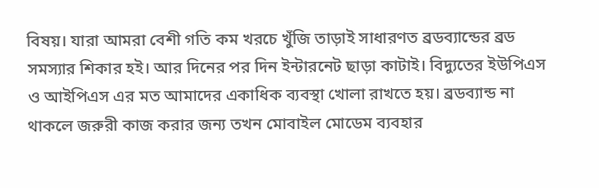বিষয়। যারা আমরা বেশী গতি কম খরচে খুঁজি তাড়াই সাধারণত ব্রডব্যান্ডের ব্রড সমস্যার শিকার হই। আর দিনের পর দিন ইন্টারনেট ছাড়া কাটাই। বিদ্যুতের ইউপিএস ও আইপিএস এর মত আমাদের একাধিক ব্যবস্থা খোলা রাখতে হয়। ব্রডব্যান্ড না থাকলে জরুরী কাজ করার জন্য তখন মোবাইল মোডেম ব্যবহার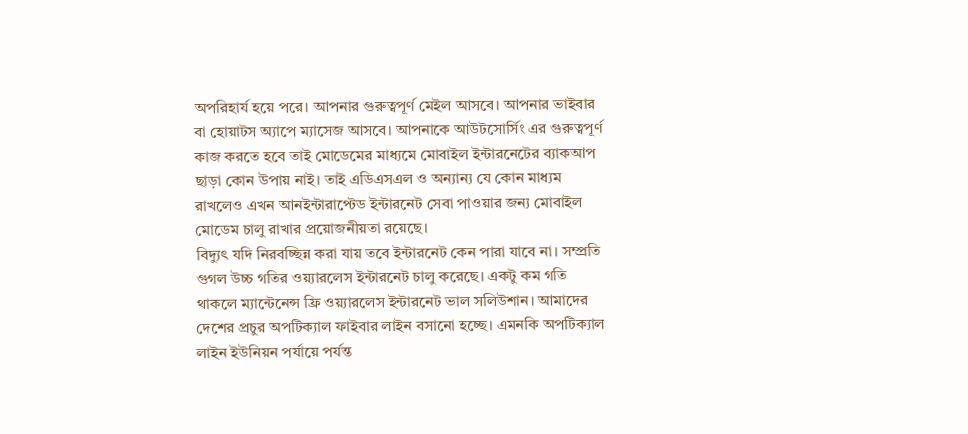অপরিহার্য হয়ে পরে। আপনার গুরুত্বপূর্ণ মেইল আসবে। আপনার ভাইবার বা হোয়াটস অ্যাপে ম্যাসেজ আসবে। আপনাকে আউটসোর্সিং এর গুরুত্বপূর্ণ কাজ করতে হবে তাই মোডেমের মাধ্যমে মোবাইল ইন্টারনেটের ব্যাকআপ ছাড়া কোন উপায় নাই। তাই এডিএসএল ও অন্যান্য যে কোন মাধ্যম রাখলেও এখন আনইন্টারাপ্টেড ইন্টারনেট সেবা পাওয়ার জন্য মোবাইল মোডেম চালু রাখার প্রয়োজনীয়তা রয়েছে।
বিদ্যুৎ যদি নিরবচ্ছিন্ন করা যায় তবে ইন্টারনেট কেন পারা যাবে না। সম্প্রতি গুগল উচ্চ গতির ওয়্যারলেস ইন্টারনেট চালু করেছে। একটু কম গতি থাকলে ম্যান্টেনেন্স ফ্রি ওয়্যারলেস ইন্টারনেট ভাল সলিউশান। আমাদের দেশের প্রচুর অপটিক্যাল ফাইবার লাইন বসানো হচ্ছে। এমনকি অপটিক্যাল লাইন ইউনিয়ন পর্যায়ে পর্যন্ত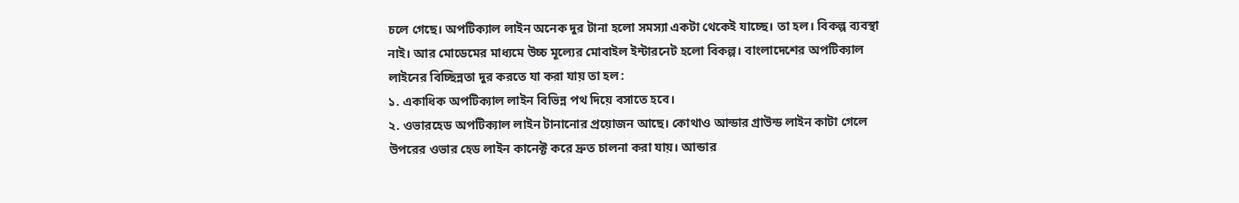চলে গেছে। অপটিক্যাল লাইন অনেক দুর টানা হলো সমস্যা একটা থেকেই যাচ্ছে। তা হল। বিকল্প ব্যবস্থা নাই। আর মোডেমের মাধ্যমে উচ্চ মূল্যের মোবাইল ইন্টারনেট হলো বিকল্প। বাংলাদেশের অপটিক্যাল লাইনের বিচ্ছিন্নতা দুর করতে যা করা যায় তা হল:
১. একাধিক অপটিক্যাল লাইন বিভিন্ন পথ দিয়ে বসাতে হবে।
২. ওভারহেড অপটিক্যাল লাইন টানানোর প্রয়োজন আছে। কোথাও আন্ডার গ্রাউন্ড লাইন কাটা গেলে উপরের ওভার হেড লাইন কানেক্ট করে দ্রুত চালনা করা যায়। আন্ডার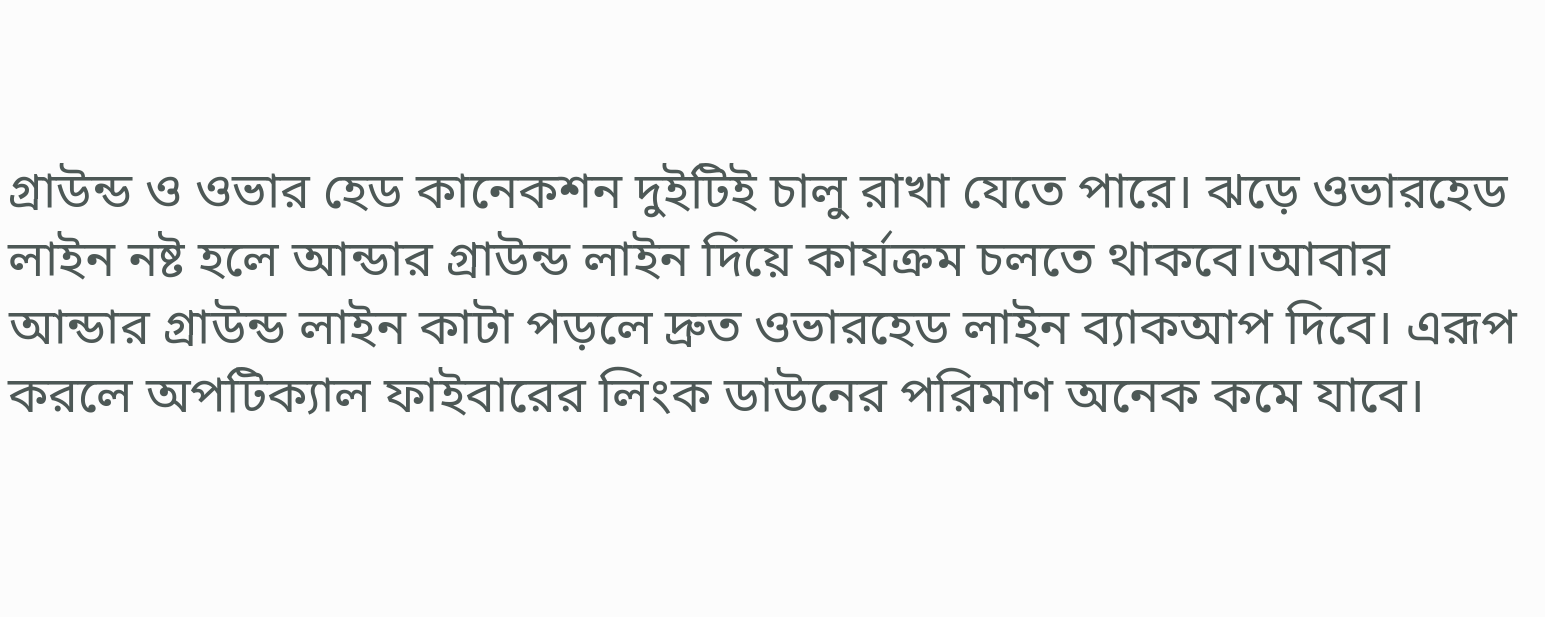গ্রাউন্ড ও ওভার হেড কানেকশন দুইটিই চালু রাখা যেতে পারে। ঝড়ে ওভারহেড লাইন নষ্ট হলে আন্ডার গ্রাউন্ড লাইন দিয়ে কার্যক্রম চলতে থাকবে।আবার আন্ডার গ্রাউন্ড লাইন কাটা পড়লে দ্রুত ওভারহেড লাইন ব্যাকআপ দিবে। এরূপ করলে অপটিক্যাল ফাইবারের লিংক ডাউনের পরিমাণ অনেক কমে যাবে।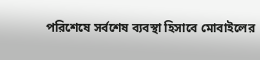পরিশেষে সর্বশেষ ব্যবস্থা হিসাবে মোবাইলের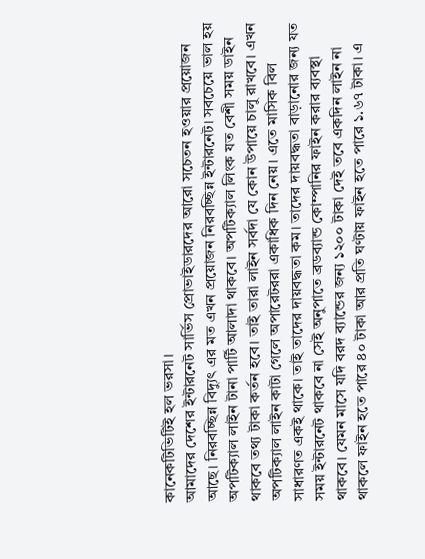কানেকটিভিটিই হল ভরসা।
আমাদের দেশের ইন্টারনেট সার্ভিস প্রোভাইডারদের আরো সচেতন হওয়ার প্রয়োজন আছে। নিরবচ্ছিন্ন বিদ্যুৎ এর মত এখন প্রয়োজন নিরবচ্ছিন্ন ইন্টারনেট। সবচেয়ে ভাল হয় অপটিক্যাল লাইন টানা পার্টি আলাদা থাকবে। অপটিক্যাল লিংক যত বেশী সময় ডাইন থাকবে তথ্য টাকা কর্তন হবে। তাই তারা লাইন সর্বদা যে কোন উপায়ে চালু রাখবে। এখন অপটিক্যাল লাইন কাটা গেলে অপারেটররা একাধিক দিন নেয়। এতে মাসিক বিল সাধারণত একই থাকে। তাই তাদের দায়বদ্ধতা কম। তাদের দায়বদ্ধতা বাড়ানোর জন্য যত সময় ইন্টারনেট থাকবে না সেই অনুপাতে ব্রডব্যান্ড কোম্পানির ফাইন করার ব্যবস্থা থাকবে। যেমন মাসে যদি বরদ ব্যান্ডের জন্য ১২০০ টাকা দেই তবে একদিন লাইন না থাকলে ফাইন হতে পারে ৪০ টাকা আর প্রতি ঘণ্টায় ফাইন হতে পারে ১.৬৭ টাকা। এ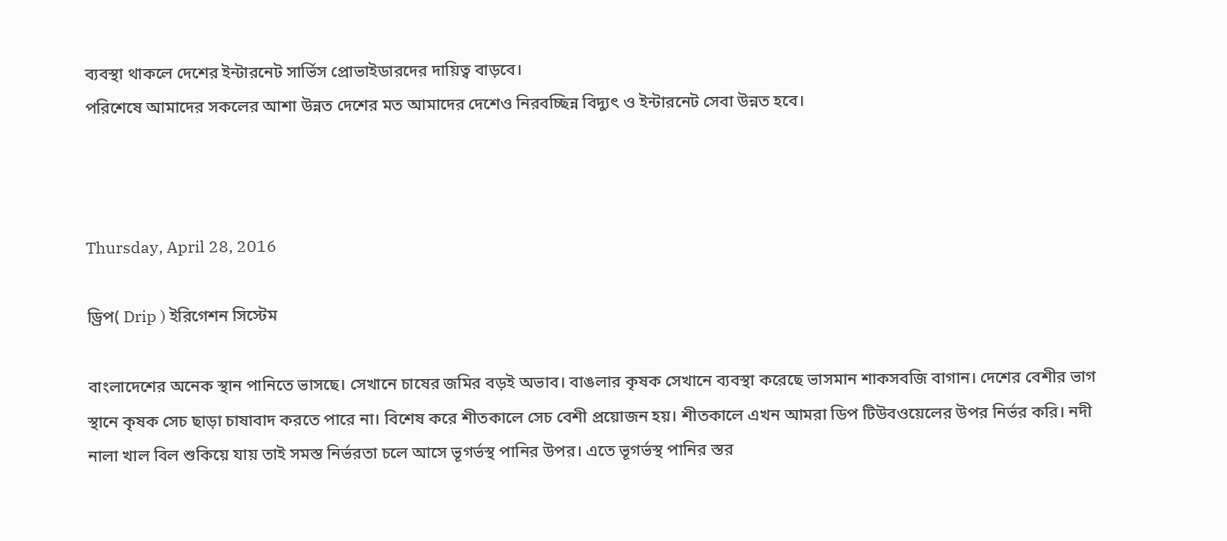ব্যবস্থা থাকলে দেশের ইন্টারনেট সার্ভিস প্রোভাইডারদের দায়িত্ব বাড়বে।
পরিশেষে আমাদের সকলের আশা উন্নত দেশের মত আমাদের দেশেও নিরবচ্ছিন্ন বিদ্যুৎ ও ইন্টারনেট সেবা উন্নত হবে।



Thursday, April 28, 2016

ড্রিপ( Drip ) ইরিগেশন সিস্টেম

বাংলাদেশের অনেক স্থান পানিতে ভাসছে। সেখানে চাষের জমির বড়ই অভাব। বাঙলার কৃষক সেখানে ব্যবস্থা করেছে ভাসমান শাকসবজি বাগান। দেশের বেশীর ভাগ স্থানে কৃষক সেচ ছাড়া চাষাবাদ করতে পারে না। বিশেষ করে শীতকালে সেচ বেশী প্রয়োজন হয়। শীতকালে এখন আমরা ডিপ টিউবওয়েলের উপর নির্ভর করি। নদী নালা খাল বিল শুকিয়ে যায় তাই সমস্ত নির্ভরতা চলে আসে ভূগর্ভস্থ পানির উপর। এতে ভূগর্ভস্থ পানির স্তর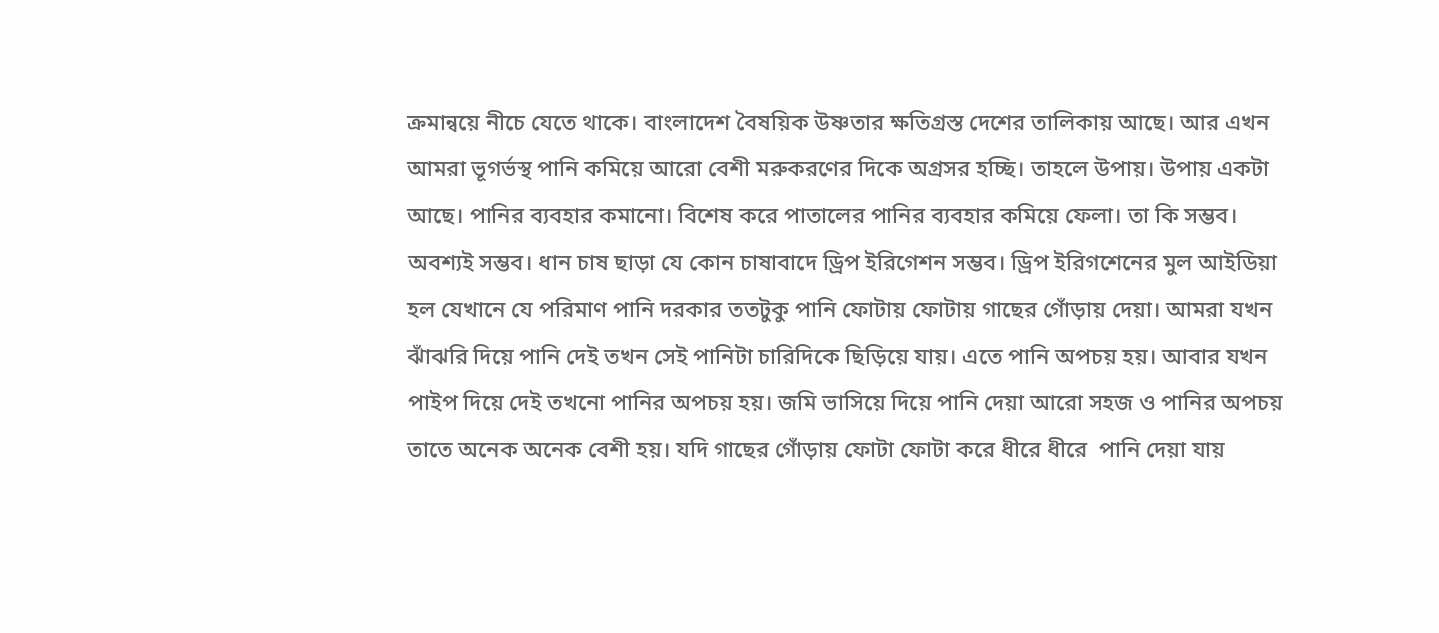ক্রমান্বয়ে নীচে যেতে থাকে। বাংলাদেশ বৈষয়িক উষ্ণতার ক্ষতিগ্রস্ত দেশের তালিকায় আছে। আর এখন আমরা ভূগর্ভস্থ পানি কমিয়ে আরো বেশী মরুকরণের দিকে অগ্রসর হচ্ছি। তাহলে উপায়। উপায় একটা আছে। পানির ব্যবহার কমানো। বিশেষ করে পাতালের পানির ব্যবহার কমিয়ে ফেলা। তা কি সম্ভব। অবশ্যই সম্ভব। ধান চাষ ছাড়া যে কোন চাষাবাদে ড্রিপ ইরিগেশন সম্ভব। ড্রিপ ইরিগশেনের মুল আইডিয়া হল যেখানে যে পরিমাণ পানি দরকার ততটুকু পানি ফোটায় ফোটায় গাছের গোঁড়ায় দেয়া। আমরা যখন ঝাঁঝরি দিয়ে পানি দেই তখন সেই পানিটা চারিদিকে ছিড়িয়ে যায়। এতে পানি অপচয় হয়। আবার যখন পাইপ দিয়ে দেই তখনো পানির অপচয় হয়। জমি ভাসিয়ে দিয়ে পানি দেয়া আরো সহজ ও পানির অপচয় তাতে অনেক অনেক বেশী হয়। যদি গাছের গোঁড়ায় ফোটা ফোটা করে ধীরে ধীরে  পানি দেয়া যায়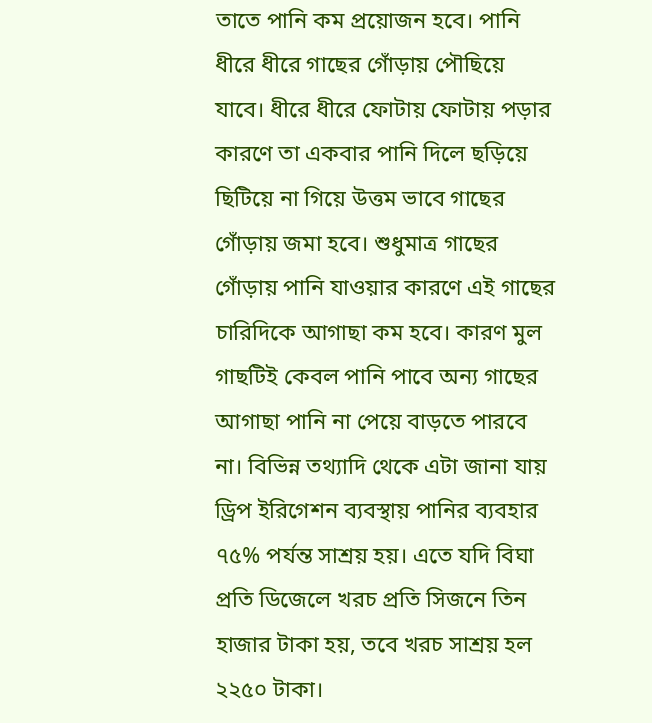তাতে পানি কম প্রয়োজন হবে। পানি ধীরে ধীরে গাছের গোঁড়ায় পৌছিয়ে যাবে। ধীরে ধীরে ফোটায় ফোটায় পড়ার কারণে তা একবার পানি দিলে ছড়িয়ে ছিটিয়ে না গিয়ে উত্তম ভাবে গাছের গোঁড়ায় জমা হবে। শুধুমাত্র গাছের গোঁড়ায় পানি যাওয়ার কারণে এই গাছের চারিদিকে আগাছা কম হবে। কারণ মুল গাছটিই কেবল পানি পাবে অন্য গাছের আগাছা পানি না পেয়ে বাড়তে পারবে না। বিভিন্ন তথ্যাদি থেকে এটা জানা যায় ড্রিপ ইরিগেশন ব্যবস্থায় পানির ব্যবহার ৭৫% পর্যন্ত সাশ্রয় হয়। এতে যদি বিঘা প্রতি ডিজেলে খরচ প্রতি সিজনে তিন হাজার টাকা হয়, তবে খরচ সাশ্রয় হল ২২৫০ টাকা।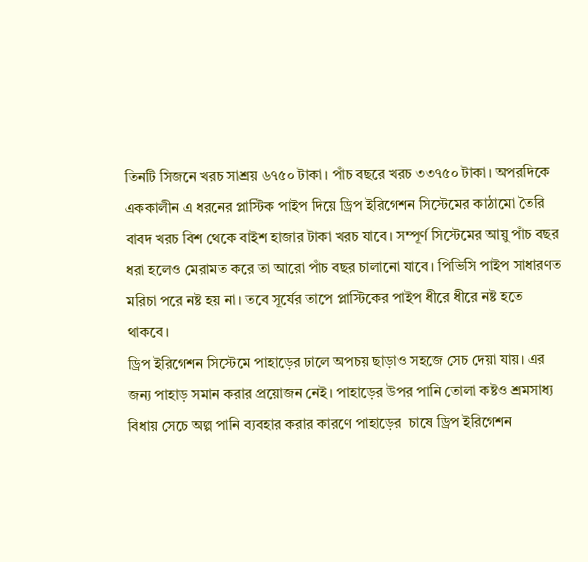তিনটি সিজনে খরচ সাশ্রয় ৬৭৫০ টাকা। পাঁচ বছরে খরচ ৩৩৭৫০ টাকা। অপরদিকে এককালীন এ ধরনের প্লাস্টিক পাইপ দিয়ে ড্রিপ ইরিগেশন সিস্টেমের কাঠামো তৈরি বাবদ খরচ বিশ থেকে বাইশ হাজার টাকা খরচ যাবে। সম্পূর্ণ সিস্টেমের আয়ু পাঁচ বছর ধরা হলেও মেরামত করে তা আরো পাঁচ বছর চালানো যাবে। পিভিসি পাইপ সাধারণত মরিচা পরে নষ্ট হয় না। তবে সূর্যের তাপে প্লাস্টিকের পাইপ ধীরে ধীরে নষ্ট হতে থাকবে।
ড্রিপ ইরিগেশন সিস্টেমে পাহাড়ের ঢালে অপচয় ছাড়াও সহজে সেচ দেয়া যায়। এর জন্য পাহাড় সমান করার প্রয়োজন নেই। পাহাড়ের উপর পানি তোলা কষ্টও শ্রমসাধ্য বিধায় সেচে অল্প পানি ব্যবহার করার কারণে পাহাড়ের  চাষে ড্রিপ ইরিগেশন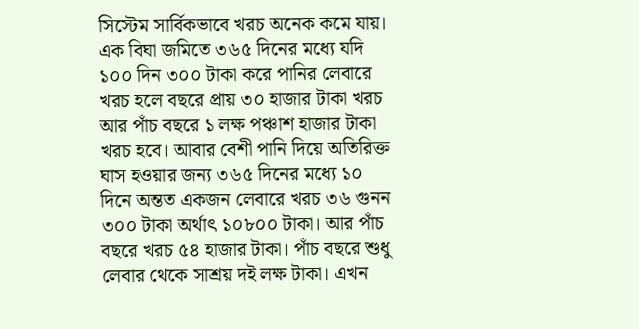সিস্টেম সার্বিকভাবে খরচ অনেক কমে যায়। এক বিঘা জমিতে ৩৬৫ দিনের মধ্যে যদি ১০০ দিন ৩০০ টাকা করে পানির লেবারে খরচ হলে বছরে প্রায় ৩০ হাজার টাকা খরচ আর পাঁচ বছরে ১ লক্ষ পঞ্চাশ হাজার টাকা খরচ হবে। আবার বেশী পানি দিয়ে অতিরিক্ত ঘাস হওয়ার জন্য ৩৬৫ দিনের মধ্যে ১০ দিনে অন্তত একজন লেবারে খরচ ৩৬ গুনন ৩০০ টাকা অর্থাৎ ১০৮০০ টাকা। আর পাঁচ বছরে খরচ ৫৪ হাজার টাকা। পাঁচ বছরে শুধু লেবার থেকে সাশ্রয় দই লক্ষ টাকা। এখন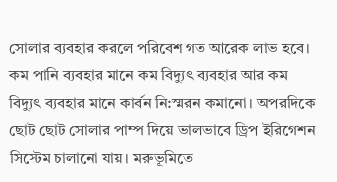সোলার ব্যবহার করলে পরিবেশ গত আরেক লাভ হবে। কম পানি ব্যবহার মানে কম বিদ্যুৎ ব্যবহার আর কম বিদ্যুৎ ব্যবহার মানে কার্বন নি:স্মরন কমানো। অপরদিকে ছোট ছোট সোলার পাম্প দিয়ে ভালভাবে ড্রিপ ইরিগেশন সিস্টেম চালানো যায়। মরুভূমিতে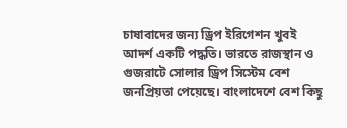চাষাবাদের জন্য ড্রিপ ইরিগেশন খুবই আদর্শ একটি পদ্ধতি। ভারতে রাজস্থান ও গুজরাটে সোলার ড্রিপ সিস্টেম বেশ জনপ্রিয়তা পেয়েছে। বাংলাদেশে বেশ কিছু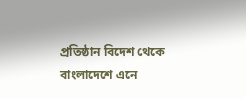প্রতিষ্ঠান বিদেশ থেকে বাংলাদেশে এনে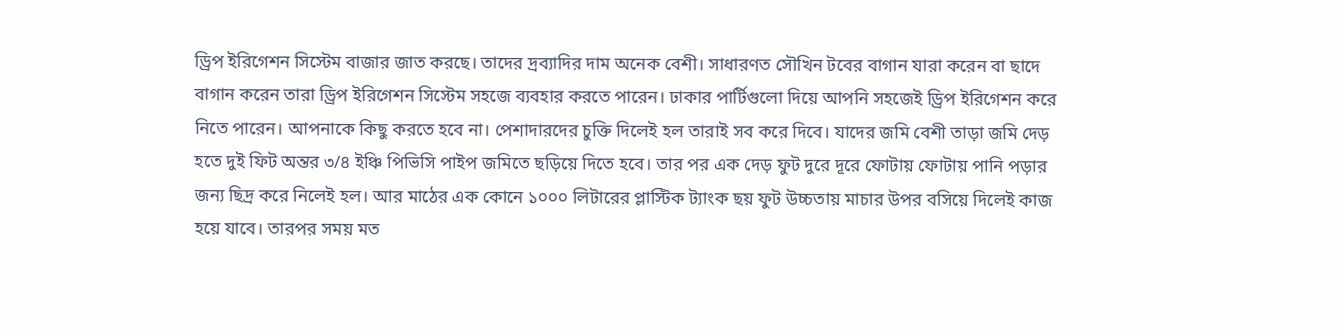ড্রিপ ইরিগেশন সিস্টেম বাজার জাত করছে। তাদের দ্রব্যাদির দাম অনেক বেশী। সাধারণত সৌখিন টবের বাগান যারা করেন বা ছাদে বাগান করেন তারা ড্রিপ ইরিগেশন সিস্টেম সহজে ব্যবহার করতে পারেন। ঢাকার পার্টিগুলো দিয়ে আপনি সহজেই ড্রিপ ইরিগেশন করে নিতে পারেন। আপনাকে কিছু করতে হবে না। পেশাদারদের চুক্তি দিলেই হল তারাই সব করে দিবে। যাদের জমি বেশী তাড়া জমি দেড় হতে দুই ফিট অন্তর ৩/৪ ইঞ্চি পিভিসি পাইপ জমিতে ছড়িয়ে দিতে হবে। তার পর এক দেড় ফুট দুরে দূরে ফোটায় ফোটায় পানি পড়ার জন্য ছিদ্র করে নিলেই হল। আর মাঠের এক কোনে ১০০০ লিটারের প্লাস্টিক ট্যাংক ছয় ফুট উচ্চতায় মাচার উপর বসিয়ে দিলেই কাজ হয়ে যাবে। তারপর সময় মত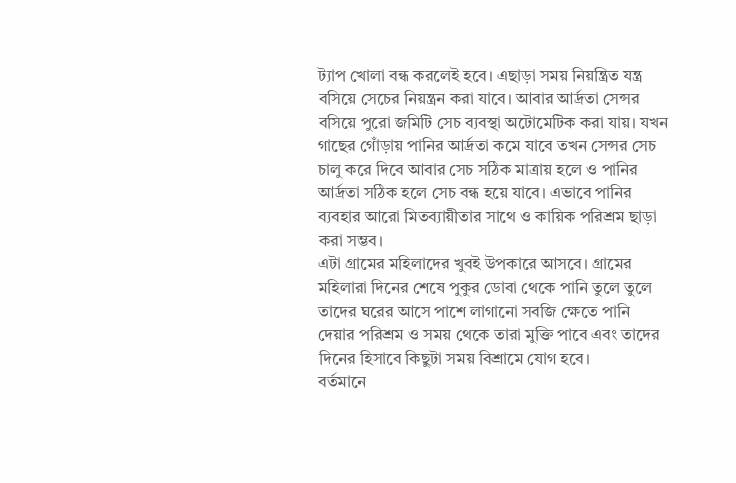ট্যাপ খোলা বন্ধ করলেই হবে। এছাড়া সময় নিয়ন্ত্রিত যন্ত্র বসিয়ে সেচের নিয়ন্ত্রন করা যাবে। আবার আর্দ্রতা সেন্সর বসিয়ে পুরো জমিটি সেচ ব্যবস্থা অটোমেটিক করা যায়। যখন গাছের গোঁড়ায় পানির আর্দ্রতা কমে যাবে তখন সেন্সর সেচ চালু করে দিবে আবার সেচ সঠিক মাত্রায় হলে ও পানির আর্দ্রতা সঠিক হলে সেচ বন্ধ হয়ে যাবে। এভাবে পানির ব্যবহার আরো মিতব্যায়ীতার সাথে ও কায়িক পরিশ্রম ছাড়া করা সম্ভব।
এটা গ্রামের মহিলাদের খুবই উপকারে আসবে। গ্রামের মহিলারা দিনের শেষে পুকুর ডোবা থেকে পানি তুলে তুলে তাদের ঘরের আসে পাশে লাগানো সবজি ক্ষেতে পানি দেয়ার পরিশ্রম ও সময় থেকে তারা মুক্তি পাবে এবং তাদের দিনের হিসাবে কিছুটা সময় বিশ্রামে যোগ হবে।
বর্তমানে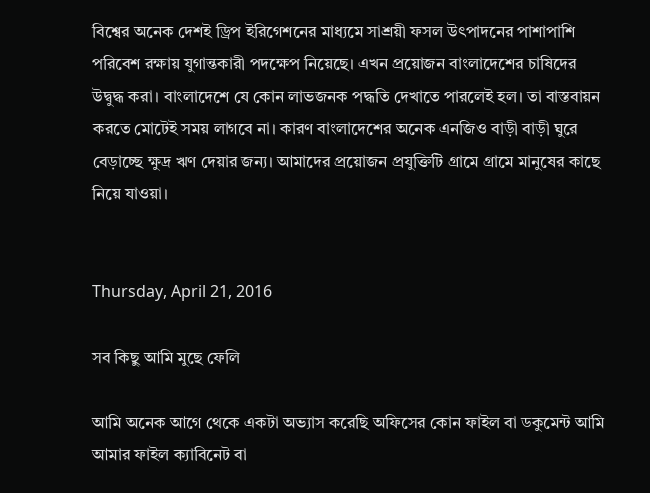বিশ্বের অনেক দেশই ড্রিপ ইরিগেশনের মাধ্যমে সাশ্রয়ী ফসল উৎপাদনের পাশাপাশি পরিবেশ রক্ষায় যুগান্তকারী পদক্ষেপ নিয়েছে। এখন প্রয়োজন বাংলাদেশের চাষিদের উদ্বুদ্ধ করা। বাংলাদেশে যে কোন লাভজনক পদ্ধতি দেখাতে পারলেই হল। তা বাস্তবায়ন করতে মোটেই সময় লাগবে না। কারণ বাংলাদেশের অনেক এনজিও বাড়ী বাড়ী ঘুরে বেড়াচ্ছে ক্ষুদ্র ঋণ দেয়ার জন্য। আমাদের প্রয়োজন প্রযুক্তিটি গ্রামে গ্রামে মানুষের কাছে নিয়ে যাওয়া।


Thursday, April 21, 2016

সব কিছু আমি মুছে ফেলি

আমি অনেক আগে থেকে একটা অভ্যাস করেছি অফিসের কোন ফাইল বা ডকুমেন্ট আমি আমার ফাইল ক্যাবিনেট বা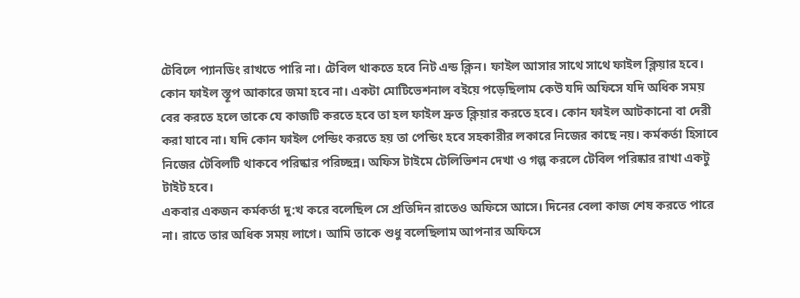টেবিলে প্যানডিং রাখতে পারি না। টেবিল থাকতে হবে নিট এন্ড ক্লিন। ফাইল আসার সাথে সাথে ফাইল ক্লিয়ার হবে। কোন ফাইল স্তূপ আকারে জমা হবে না। একটা মোটিভেশনাল বইয়ে পড়েছিলাম কেউ যদি অফিসে যদি অধিক সময় বের করতে হলে তাকে যে কাজটি করতে হবে তা হল ফাইল দ্রুত ক্লিয়ার করতে হবে। কোন ফাইল আটকানো বা দেরী করা যাবে না। যদি কোন ফাইল পেন্ডিং করতে হয় তা পেন্ডিং হবে সহকারীর লকারে নিজের কাছে নয়। কর্মকর্তা হিসাবে নিজের টেবিলটি থাকবে পরিষ্কার পরিচ্ছন্ন। অফিস টাইমে টেলিভিশন দেখা ও গল্প করলে টেবিল পরিষ্কার রাখা একটু টাইট হবে।
একবার একজন কর্মকর্তা দু:খ করে বলেছিল সে প্রতিদিন রাতেও অফিসে আসে। দিনের বেলা কাজ শেষ করতে পারে না। রাতে তার অধিক সময় লাগে। আমি তাকে শুধু বলেছিলাম আপনার অফিসে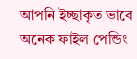আপনি ইচ্ছাকৃত ভাবে অনেক ফাইল পেন্ডিং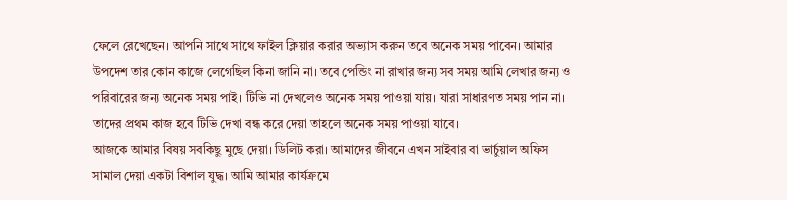ফেলে রেখেছেন। আপনি সাথে সাথে ফাইল ক্লিয়ার করার অভ্যাস করুন তবে অনেক সময় পাবেন। আমার উপদেশ তার কোন কাজে লেগেছিল কিনা জানি না। তবে পেন্ডিং না রাখার জন্য সব সময় আমি লেখার জন্য ও পরিবারের জন্য অনেক সময় পাই। টিভি না দেখলেও অনেক সময় পাওয়া যায়। যারা সাধারণত সময় পান না। তাদের প্রথম কাজ হবে টিভি দেখা বন্ধ করে দেয়া তাহলে অনেক সময় পাওয়া যাবে।
আজকে আমার বিষয় সবকিছু মুছে দেয়া। ডিলিট করা। আমাদের জীবনে এখন সাইবার বা ভার্চুয়াল অফিস সামাল দেয়া একটা বিশাল যুদ্ধ। আমি আমার কার্যক্রমে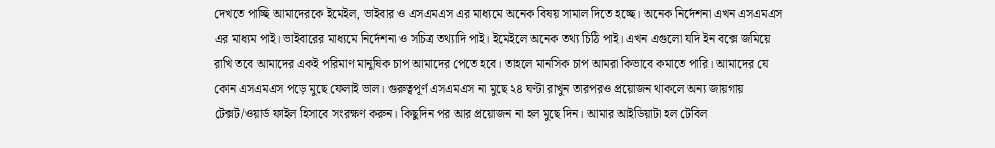দেখতে পাচ্ছি আমাদেরকে ইমেইল, ভাইবার ও এসএমএস এর মাধ্যমে অনেক বিষয় সামাল দিতে হচ্ছে। অনেক নির্দেশনা এখন এসএমএস এর মাধ্যম পাই। ভাইবারের মাধ্যমে নির্দেশনা ও সচিত্র তথ্যাদি পাই। ইমেইলে অনেক তথ্য চিঠি পাই। এখন এগুলো যদি ইন বক্সে জমিয়ে রাখি তবে আমাদের একই পরিমাণ মানুষিক চাপ আমাদের পেতে হবে। তাহলে মানসিক চাপ আমরা কিভাবে কমাতে পারি। আমাদের যে কোন এসএমএস পড়ে মুছে ফেলাই ভাল। গুরুত্বপূর্ণ এসএমএস না মুছে ২৪ ঘণ্টা রাখুন তারপরও প্রয়োজন থাকলে অন্য জায়গায় টেক্সট/ওয়ার্ড ফাইল হিসাবে সংরক্ষণ করুন। কিছুদিন পর আর প্রয়োজন না হল মুছে দিন। আমার আইডিয়াটা হল টেবিল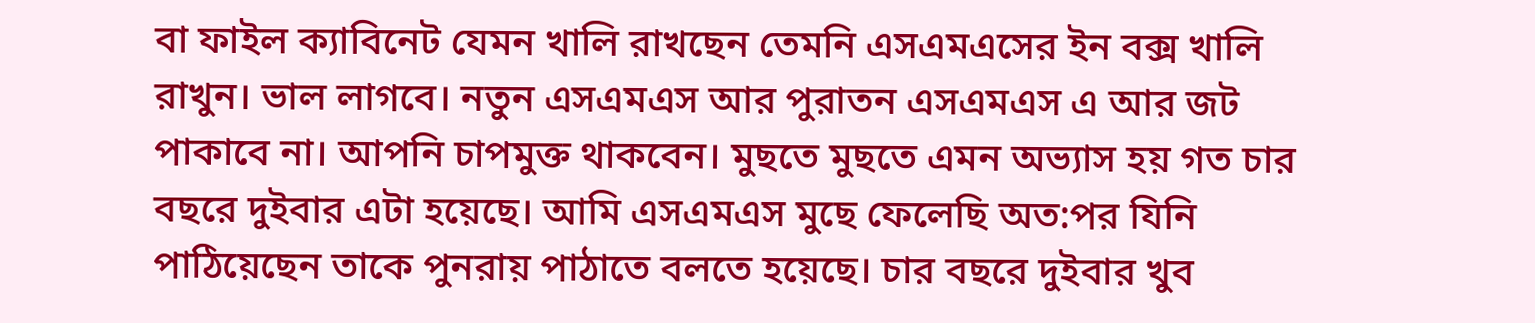বা ফাইল ক্যাবিনেট যেমন খালি রাখছেন তেমনি এসএমএসের ইন বক্স খালি রাখুন। ভাল লাগবে। নতুন এসএমএস আর পুরাতন এসএমএস এ আর জট পাকাবে না। আপনি চাপমুক্ত থাকবেন। মুছতে মুছতে এমন অভ্যাস হয় গত চার বছরে দুইবার এটা হয়েছে। আমি এসএমএস মুছে ফেলেছি অত:পর যিনি পাঠিয়েছেন তাকে পুনরায় পাঠাতে বলতে হয়েছে। চার বছরে দুইবার খুব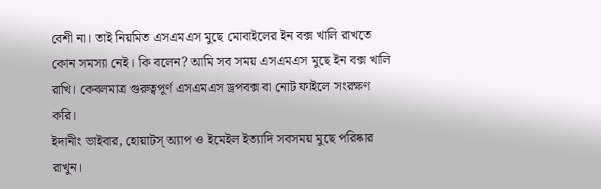বেশী না। তাই নিয়মিত এসএমএস মুছে মোবাইলের ইন বক্স খালি রাখতে কোন সমস্যা নেই। কি বলেন? আমি সব সময় এসএমএস মুছে ইন বক্স খালি রাখি। কেবলমাত্র গুরুত্বপূর্ণ এসএমএস ড্রপবক্স বা নোট ফাইলে সংরক্ষণ করি।
ইদানীং ভাইবার, হোয়াটস্ অ্যাপ ও ইমেইল ইত্যাদি সবসময় মুছে পরিষ্কার রাখুন।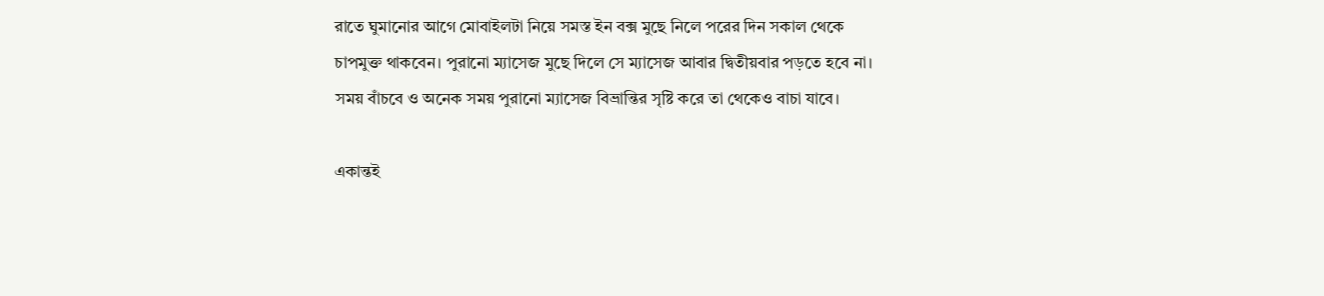রাতে ঘুমানোর আগে মোবাইলটা নিয়ে সমস্ত ইন বক্স মুছে নিলে পরের দিন সকাল থেকে চাপমুক্ত থাকবেন। পুরানো ম্যাসেজ মুছে দিলে সে ম্যাসেজ আবার দ্বিতীয়বার পড়তে হবে না। সময় বাঁচবে ও অনেক সময় পুরানো ম্যাসেজ বিভ্রান্তির সৃষ্টি করে তা থেকেও বাচা যাবে।

একান্তই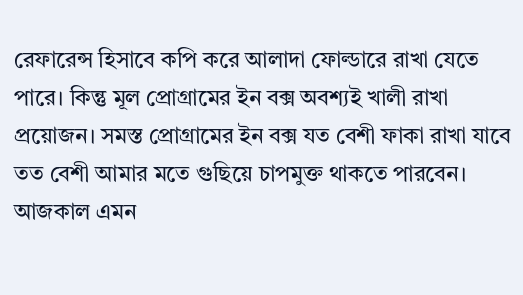রেফারেন্স হিসাবে কপি করে আলাদা ফোল্ডারে রাখা যেতে পারে। কিন্তু মূল প্রোগ্রামের ইন বক্স অবশ্যই খালী রাখা প্রয়োজন। সমস্ত প্রোগ্রামের ইন বক্স যত বেশী ফাকা রাখা যাবে তত বেশী আমার মতে গুছিয়ে চাপমুক্ত থাকতে পারবেন। আজকাল এমন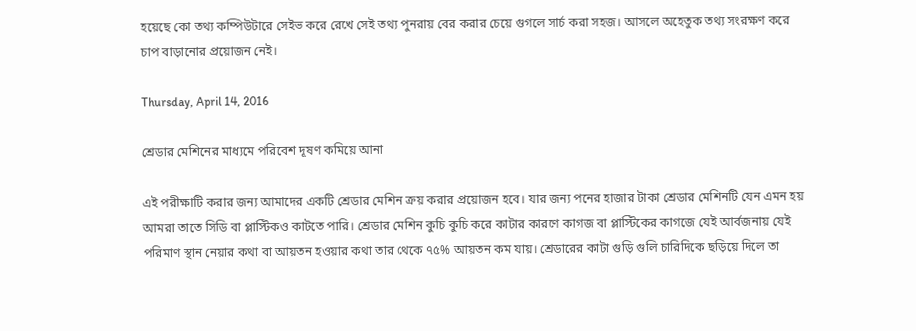হয়েছে কো তথ্য কম্পিউটারে সেইভ করে রেখে সেই তথ্য পুনরায় বের করার চেয়ে গুগলে সার্চ করা সহজ। আসলে অহেতুক তথ্য সংরক্ষণ করে চাপ বাড়ানোর প্রয়োজন নেই।

Thursday, April 14, 2016

শ্রেডার মেশিনের মাধ্যমে পরিবেশ দূষণ কমিয়ে আনা

এই পরীক্ষাটি করার জন্য আমাদের একটি শ্রেডার মেশিন ক্রয় করার প্রয়োজন হবে। যার জন্য পনের হাজার টাকা শ্রেডার মেশিনটি যেন এমন হয় আমরা তাতে সিডি বা প্লাস্টিকও কাটতে পারি। শ্রেডার মেশিন কুচি কুচি করে কাটার কারণে কাগজ বা প্লাস্টিকের কাগজে যেই আর্বজনায় যেই পরিমাণ স্থান নেয়ার কথা বা আয়তন হওয়ার কথা তার থেকে ৭৫% আয়তন কম যায়। শ্রেডারের কাটা গুড়ি গুলি চারিদিকে ছড়িয়ে দিলে তা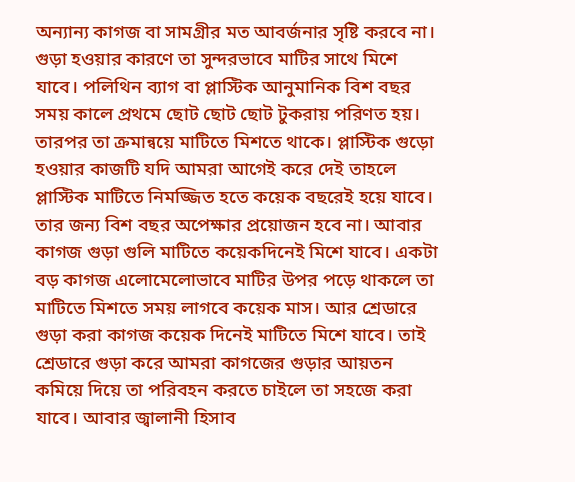অন্যান্য কাগজ বা সামগ্রীর মত আবর্জনার সৃষ্টি করবে না। গুড়া হওয়ার কারণে তা সুন্দরভাবে মাটির সাথে মিশে যাবে। পলিথিন ব্যাগ বা প্লাস্টিক আনুমানিক বিশ বছর সময় কালে প্রথমে ছোট ছোট ছোট টুকরায় পরিণত হয়। তারপর তা ক্রমান্বয়ে মাটিতে মিশতে থাকে। প্লাস্টিক গুড়ো হওয়ার কাজটি যদি আমরা আগেই করে দেই তাহলে প্লাস্টিক মাটিতে নিমজ্জিত হতে কয়েক বছরেই হয়ে যাবে। তার জন্য বিশ বছর অপেক্ষার প্রয়োজন হবে না। আবার কাগজ গুড়া গুলি মাটিতে কয়েকদিনেই মিশে যাবে। একটা বড় কাগজ এলোমেলোভাবে মাটির উপর পড়ে থাকলে তা মাটিতে মিশতে সময় লাগবে কয়েক মাস। আর শ্রেডারে গুড়া করা কাগজ কয়েক দিনেই মাটিতে মিশে যাবে। তাই শ্রেডারে গুড়া করে আমরা কাগজের গুড়ার আয়তন কমিয়ে দিয়ে তা পরিবহন করতে চাইলে তা সহজে করা যাবে। আবার জ্বালানী হিসাব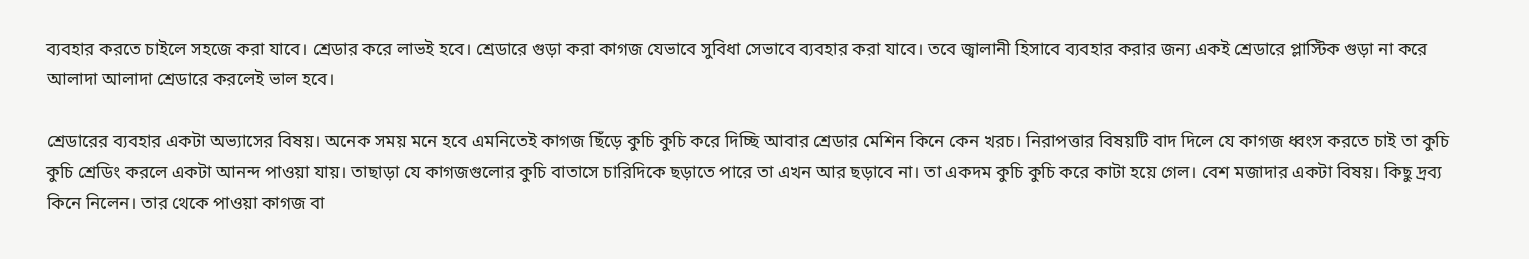ব্যবহার করতে চাইলে সহজে করা যাবে। শ্রেডার করে লাভই হবে। শ্রেডারে গুড়া করা কাগজ যেভাবে সুবিধা সেভাবে ব্যবহার করা যাবে। তবে জ্বালানী হিসাবে ব্যবহার করার জন্য একই শ্রেডারে প্লাস্টিক গুড়া না করে আলাদা আলাদা শ্রেডারে করলেই ভাল হবে।

শ্রেডারের ব্যবহার একটা অভ্যাসের বিষয়। অনেক সময় মনে হবে এমনিতেই কাগজ ছিঁড়ে কুচি কুচি করে দিচ্ছি আবার শ্রেডার মেশিন কিনে কেন খরচ। নিরাপত্তার বিষয়টি বাদ দিলে যে কাগজ ধ্বংস করতে চাই তা কুচি কুচি শ্রেডিং করলে একটা আনন্দ পাওয়া যায়। তাছাড়া যে কাগজগুলোর কুচি বাতাসে চারিদিকে ছড়াতে পারে তা এখন আর ছড়াবে না। তা একদম কুচি কুচি করে কাটা হয়ে গেল। বেশ মজাদার একটা বিষয়। কিছু দ্রব্য কিনে নিলেন। তার থেকে পাওয়া কাগজ বা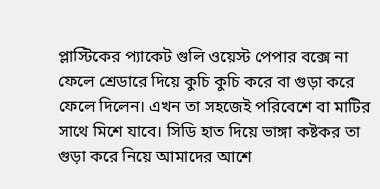প্লাস্টিকের প্যাকেট গুলি ওয়েস্ট পেপার বক্সে না ফেলে শ্রেডারে দিয়ে কুচি কুচি করে বা গুড়া করে ফেলে দিলেন। এখন তা সহজেই পরিবেশে বা মাটির সাথে মিশে যাবে। সিডি হাত দিয়ে ভাঙ্গা কষ্টকর তা গুড়া করে নিয়ে আমাদের আশে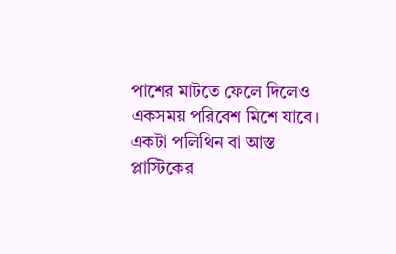পাশের মাটতে ফেলে দিলেও একসময় পরিবেশ মিশে যাবে। একটা পলিথিন বা আস্ত প্লাস্টিকের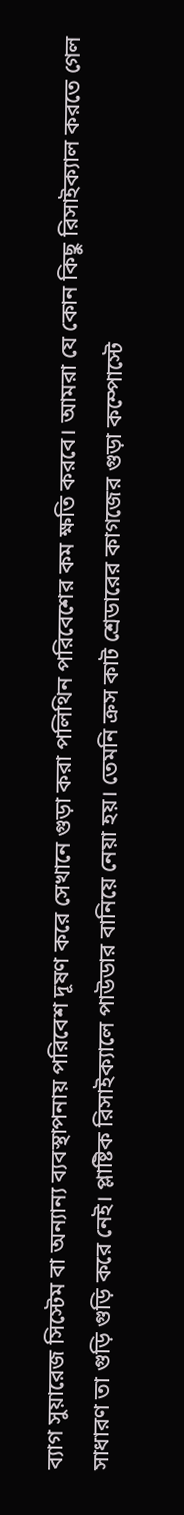ব্যাগ সুয়ারেজ সিস্টেম বা অন্যান্য ব্যবস্থাপনায় পরিবেশ দূষণ করে সেখানে গুড়া করা পলিথিন পরিবেশের কম ক্ষতি করবে। আমরা যে কোন কিছু রিসাইক্যাল করতে গেল সাধারণ তা গুড়ি গুড়ি করে নেই। প্লাষ্টিক রিসাইক্যালে পাউডার বানিয়ে নেয়া হয়। তেমনি ক্রস কাট শ্রেডারের কাগজের গুড়া কম্পোস্টে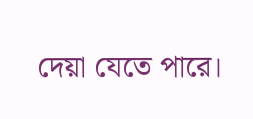দেয়া যেতে পারে।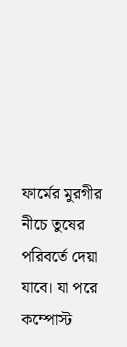ফার্মের মুরগীর নীচে তুষের পরিবর্তে দেয়া যাবে। যা পরে কম্পোস্ট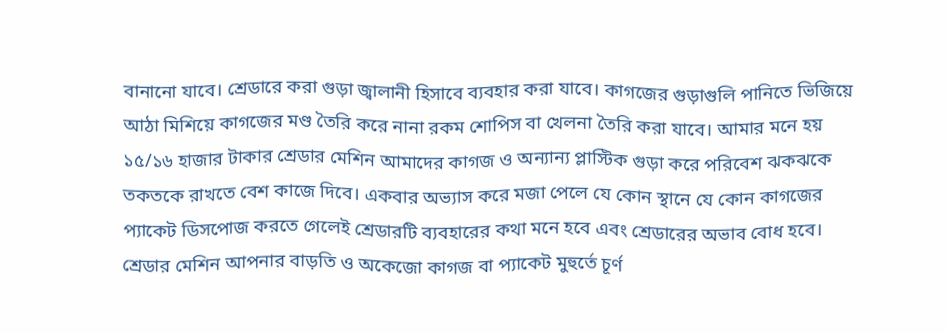বানানো যাবে। শ্রেডারে করা গুড়া জ্বালানী হিসাবে ব্যবহার করা যাবে। কাগজের গুড়াগুলি পানিতে ভিজিয়ে আঠা মিশিয়ে কাগজের মণ্ড তৈরি করে নানা রকম শোপিস বা খেলনা তৈরি করা যাবে। আমার মনে হয় ১৫/১৬ হাজার টাকার শ্রেডার মেশিন আমাদের কাগজ ও অন্যান্য প্লাস্টিক গুড়া করে পরিবেশ ঝকঝকে তকতকে রাখতে বেশ কাজে দিবে। একবার অভ্যাস করে মজা পেলে যে কোন স্থানে যে কোন কাগজের প্যাকেট ডিসপোজ করতে গেলেই শ্রেডারটি ব্যবহারের কথা মনে হবে এবং শ্রেডারের অভাব বোধ হবে। শ্রেডার মেশিন আপনার বাড়তি ও অকেজো কাগজ বা প্যাকেট মুহুর্তে চূর্ণ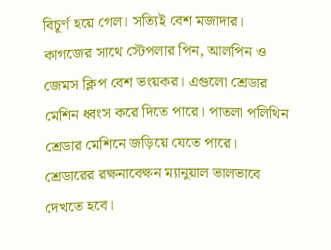বিচূর্ণ হয়ে গেল। সত্যিই বেশ মজাদার। কাগজের সাথে স্টেপলার পিন, আলপিন ও জেমস ক্লিপ বেশ ভংয়কর। এগুলো শ্রেডার মেশিন ধ্বংস করে দিতে পারে। পাতলা পলিথিন শ্রেডার মেশিনে জড়িয়ে যেতে পারে। শ্রেডারের রক্ষনাবেক্ষন ম্যানুয়াল ভালভাবে দেখতে হবে।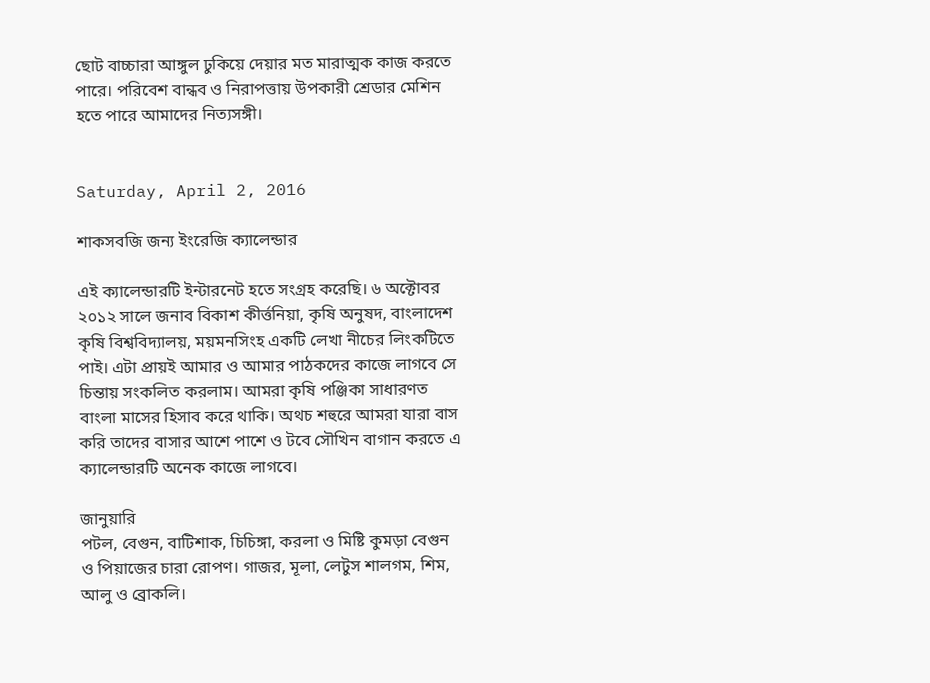ছোট বাচ্চারা আঙ্গুল ঢুকিয়ে দেয়ার মত মারাত্মক কাজ করতে পারে। পরিবেশ বান্ধব ও নিরাপত্তায় উপকারী শ্রেডার মেশিন হতে পারে আমাদের নিত্যসঙ্গী।


Saturday, April 2, 2016

শাকসবজি জন্য ইংরেজি ক্যালেন্ডার

এই ক্যালেন্ডারটি ইন্টারনেট হতে সংগ্রহ করেছি। ৬ অক্টোবর ২০১২ সালে জনাব বিকাশ কীর্ত্তনিয়া, কৃষি অনুষদ, বাংলাদেশ কৃষি বিশ্ববিদ্যালয়, ময়মনসিংহ একটি লেখা নীচের লিংকটিতে পাই। এটা প্রায়ই আমার ও আমার পাঠকদের কাজে লাগবে সে চিন্তায় সংকলিত করলাম। আমরা কৃষি পঞ্জিকা সাধারণত বাংলা মাসের হিসাব করে থাকি। অথচ শহুরে আমরা যারা বাস করি তাদের বাসার আশে পাশে ও টবে সৌখিন বাগান করতে এ ক্যালেন্ডারটি অনেক কাজে লাগবে।

জানুয়ারি
পটল, বেগুন, বাটিশাক, চিচিঙ্গা, করলা ও মিষ্টি কুমড়া বেগুন ও পিয়াজের চারা রোপণ। গাজর, মূলা, লেটুস শালগম, শিম, আলু ও ব্রোকলি।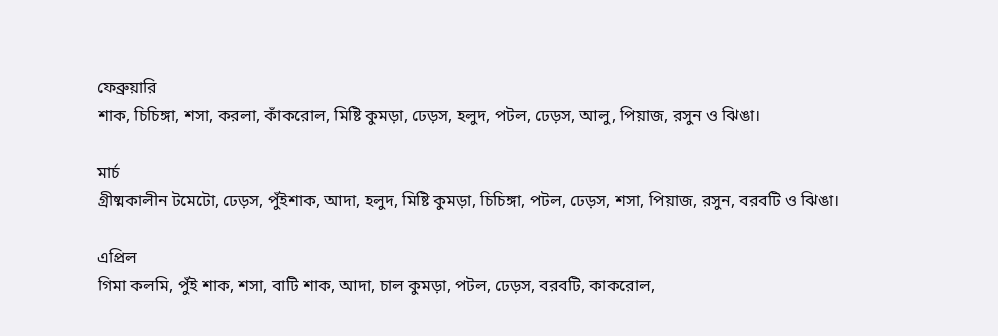ফেব্রুয়ারি
শাক, চিচিঙ্গা, শসা, করলা, কাঁকরোল, মিষ্টি কুমড়া, ঢেড়স, হলুদ, পটল, ঢেড়স, আলু, পিয়াজ, রসুন ও ঝিঙা।

মার্চ
গ্রীষ্মকালীন টমেটো, ঢেড়স, পুঁইশাক, আদা, হলুদ, মিষ্টি কুমড়া, চিচিঙ্গা, পটল, ঢেড়স, শসা, পিয়াজ, রসুন, বরবটি ও ঝিঙা।

এপ্রিল
গিমা কলমি, পুঁই শাক, শসা, বাটি শাক, আদা, চাল কুমড়া, পটল, ঢেড়স, বরবটি, কাকরোল,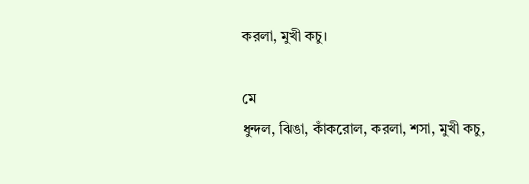করলা, মুখী কচু।

মে
ধুন্দল, ঝিঙা, কাঁকরোল, করলা, শসা, মুখী কচু,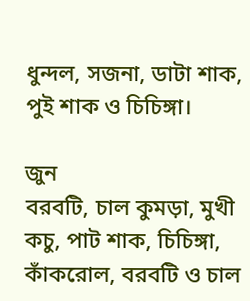ধুন্দল, সজনা, ডাটা শাক, পুই শাক ও চিচিঙ্গা।

জুন
বরবটি, চাল কুমড়া, মুখী কচু, পাট শাক, চিচিঙ্গা, কাঁকরোল, বরবটি ও চাল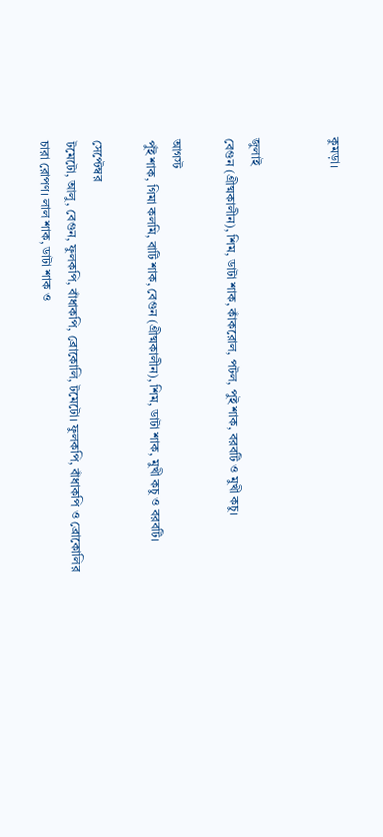কুমড়া।


জুলাই
বেগুন (গ্রীষ্মকালীন), শিম, ডাটা শাক, কাঁকরোল, পটল, পুই শাক, বরবটি ও মুখী কচু।

আগস্ট
পুঁই শাক, গিমা কলমি, বাটি শাক, বেগুন (গ্রীষ্মকালীন), শিম, ডাটা শাক, মুখী কচু ও বরবটি।

সেপ্টেম্বর
টমেটো, আলু, বেগুন, ফুলকপি, বাঁধাকপি, ব্রোকোলি, টমেটো। ফুলকপি, বাঁধাকপি ও ব্রোকোলির চারা রোপণ। লাল শাক, ডাটা শাক ও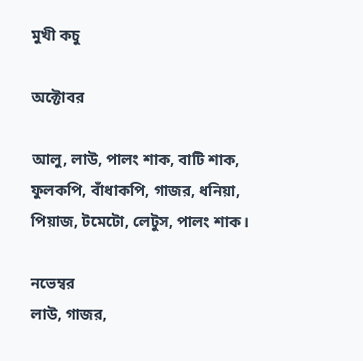মুখী কচু

অক্টোবর

আলু, লাউ, পালং শাক, বাটি শাক, ফুলকপি, বাঁধাকপি, গাজর, ধনিয়া, পিয়াজ, টমেটো, লেটুস, পালং শাক।

নভেম্বর
লাউ, গাজর,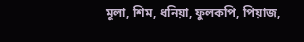মূলা, শিম, ধনিয়া, ফুলকপি, পিয়াজ,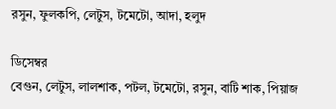রসুন, ফুলকপি, লেটুস, টমেটো, আদা, হলুদ

ডিসেম্বর
বেগুন, লেটুস, লালশাক, পটল, টমেটো, রসুন, বাটি শাক, পিয়াজ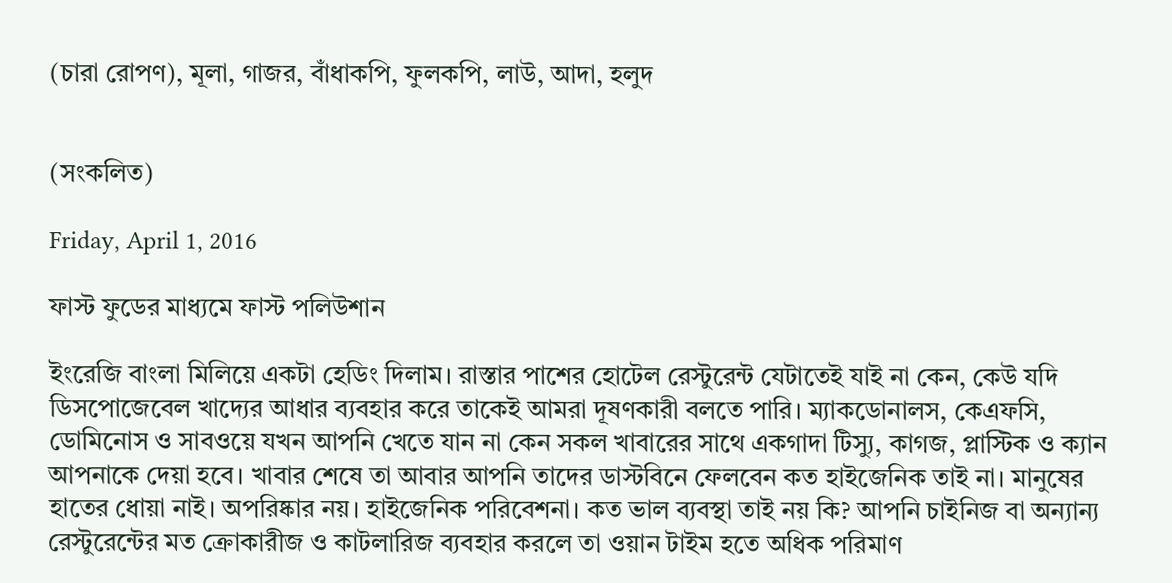(চারা রোপণ), মূলা, গাজর, বাঁধাকপি, ফুলকপি, লাউ, আদা, হলুদ


(সংকলিত)

Friday, April 1, 2016

ফাস্ট ফুডের মাধ্যমে ফাস্ট পলিউশান

ইংরেজি বাংলা মিলিয়ে একটা হেডিং দিলাম। রাস্তার পাশের হোটেল রেস্টুরেন্ট যেটাতেই যাই না কেন, কেউ যদি ডিসপোজেবেল খাদ্যের আধার ব্যবহার করে তাকেই আমরা দূষণকারী বলতে পারি। ম্যাকডোনালস, কেএফসি, ডোমিনোস ও সাবওয়ে যখন আপনি খেতে যান না কেন সকল খাবারের সাথে একগাদা টিস্যু, কাগজ, প্লাস্টিক ও ক্যান আপনাকে দেয়া হবে। খাবার শেষে তা আবার আপনি তাদের ডাস্টবিনে ফেলবেন কত হাইজেনিক তাই না। মানুষের হাতের ধোয়া নাই। অপরিষ্কার নয়। হাইজেনিক পরিবেশনা। কত ভাল ব্যবস্থা তাই নয় কি? আপনি চাইনিজ বা অন্যান্য রেস্টুরেন্টের মত ক্রোকারীজ ও কাটলারিজ ব্যবহার করলে তা ওয়ান টাইম হতে অধিক পরিমাণ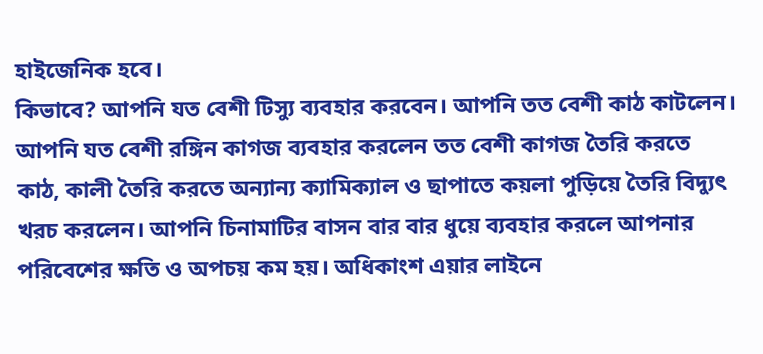হাইজেনিক হবে।
কিভাবে? আপনি যত বেশী টিস্যু ব্যবহার করবেন। আপনি তত বেশী কাঠ কাটলেন। আপনি যত বেশী রঙ্গিন কাগজ ব্যবহার করলেন তত বেশী কাগজ তৈরি করতে কাঠ, কালী তৈরি করতে অন্যান্য ক্যামিক্যাল ও ছাপাতে কয়লা পুড়িয়ে তৈরি বিদ্যুৎ খরচ করলেন। আপনি চিনামাটির বাসন বার বার ধুয়ে ব্যবহার করলে আপনার পরিবেশের ক্ষতি ও অপচয় কম হয়। অধিকাংশ এয়ার লাইনে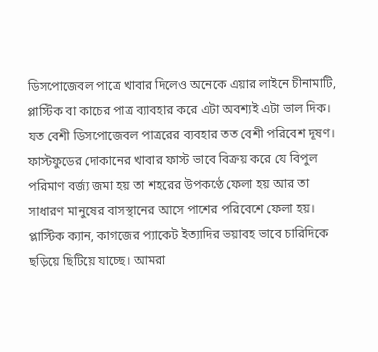ডিসপোজেবল পাত্রে খাবার দিলেও অনেকে এয়ার লাইনে চীনামাটি, প্লাস্টিক বা কাচের পাত্র ব্যাবহার করে এটা অবশ্যই এটা ভাল দিক। যত বেশী ডিসপোজেবল পাত্ররের ব্যবহার তত বেশী পরিবেশ দূষণ।
ফাস্টফুডের দোকানের খাবার ফাস্ট ভাবে বিক্রয় করে যে বিপুল পরিমাণ বর্জ্য জমা হয় তা শহরের উপকণ্ঠে ফেলা হয় আর তা সাধারণ মানুষের বাসস্থানের আসে পাশের পরিবেশে ফেলা হয়। প্লাস্টিক ক্যান, কাগজের প্যাকেট ইত্যাদির ভয়াবহ ভাবে চারিদিকে ছড়িয়ে ছিটিয়ে যাচ্ছে। আমরা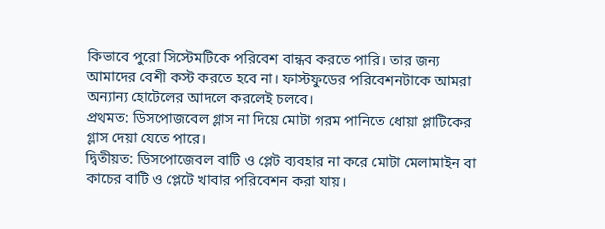কিভাবে পুরো সিস্টেমটিকে পরিবেশ বান্ধব করতে পারি। তার জন্য আমাদের বেশী কস্ট করতে হবে না। ফাস্টফুডের পরিবেশনটাকে আমরা অন্যান্য হোটেলের আদলে করলেই চলবে।
প্রথমত: ডিসপোজবেল গ্লাস না দিয়ে মোটা গরম পানিতে ধোয়া প্লাটিকের গ্লাস দেয়া যেতে পারে।
দ্বিতীয়ত: ডিসপোজেবল বাটি ও প্লেট ব্যবহার না করে মোটা মেলামাইন বা কাচের বাটি ও প্লেটে খাবার পরিবেশন করা যায়।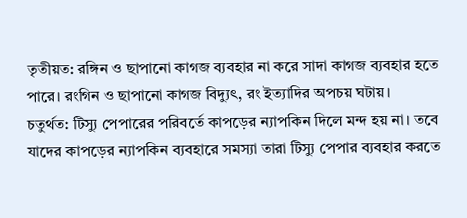তৃতীয়ত: রঙ্গিন ও ছাপানো কাগজ ব্যবহার না করে সাদা কাগজ ব্যবহার হতে পারে। রংগিন ও ছাপানো কাগজ বিদ্যুৎ, রং ইত্যাদির অপচয় ঘটায়।
চতুর্থত: টিস্যু পেপারের পরিবর্তে কাপড়ের ন্যাপকিন দিলে মন্দ হয় না। তবে যাদের কাপড়ের ন্যাপকিন ব্যবহারে সমস্যা তারা টিস্যু পেপার ব্যবহার করতে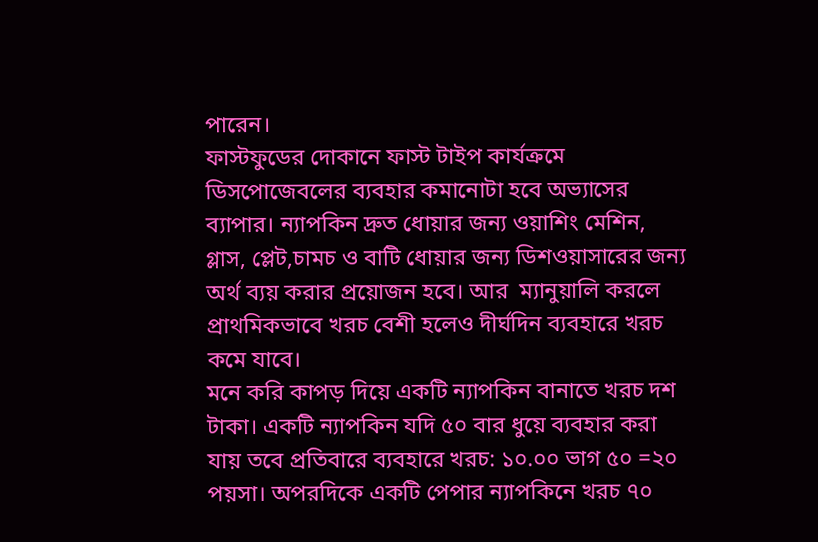পারেন।
ফাস্টফুডের দোকানে ফাস্ট টাইপ কার্যক্রমে ডিসপোজেবলের ব্যবহার কমানোটা হবে অভ্যাসের ব্যাপার। ন্যাপকিন দ্রুত ধোয়ার জন্য ওয়াশিং মেশিন, গ্লাস, প্লেট,চামচ ও বাটি ধোয়ার জন্য ডিশওয়াসারের জন্য অর্থ ব্যয় করার প্রয়োজন হবে। আর  ম্যানুয়ালি করলে প্রাথমিকভাবে খরচ বেশী হলেও দীর্ঘদিন ব্যবহারে খরচ কমে যাবে।
মনে করি কাপড় দিয়ে একটি ন্যাপকিন বানাতে খরচ দশ টাকা। একটি ন্যাপকিন যদি ৫০ বার ধুয়ে ব্যবহার করা যায় তবে প্রতিবারে ব্যবহারে খরচ: ১০.০০ ভাগ ৫০ =২০ পয়সা। অপরদিকে একটি পেপার ন্যাপকিনে খরচ ৭০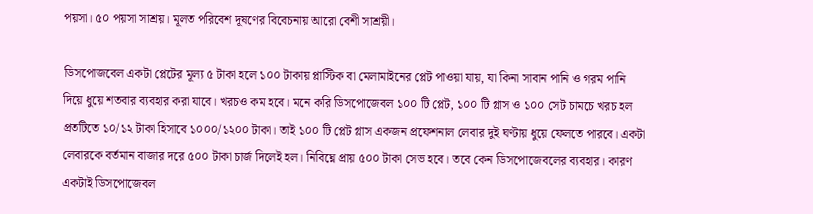পয়সা। ৫০ পয়সা সাশ্রয়। মূলত পরিবেশ দূষণের বিবেচনায় আরো বেশী সাশ্রয়ী।

ডিসপোজবেল একটা প্লেটের মূল্য ৫ টাকা হলে ১০০ টাকায় প্লাস্টিক বা মেলামাইনের প্লেট পাওয়া যায়, যা কিনা সাবান পানি ও গরম পানি দিয়ে ধুয়ে শতবার ব্যবহার করা যাবে। খরচও কম হবে। মনে করি ডিসপোজেবল ১০০ টি প্লেট, ১০০ টি গ্লাস ও ১০০ সেট চামচে খরচ হল প্রতটিতে ১০/১২ টাকা হিসাবে ১০০০/১২০০ টাকা। তাই ১০০ টি প্লেট গ্লাস একজন প্রফেশনাল লেবার দুই ঘণ্টায় ধুয়ে ফেলতে পারবে। একটা লেবারকে বর্তমান বাজার দরে ৫০০ টাকা চার্জ দিলেই হল। নিবিঘ্নে প্রায় ৫০০ টাকা সেভ হবে। তবে কেন ডিসপোজেবলের ব্যবহার। কারণ একটাই ডিসপোজেবল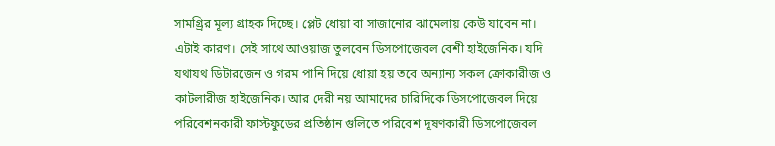সামগ্র্রির মূল্য গ্রাহক দিচ্ছে। প্লেট ধোয়া বা সাজানোর ঝামেলায় কেউ যাবেন না। এটাই কারণ। সেই সাথে আওয়াজ তুলবেন ডিসপোজেবল বেশী হাইজেনিক। যদি যথাযথ ডিটারজেন ও গরম পানি দিয়ে ধোয়া হয় তবে অন্যান্য সকল ক্রোকারীজ ও কাটলারীজ হাইজেনিক। আর দেরী নয় আমাদের চারিদিকে ডিসপোজেবল দিয়ে পরিবেশনকারী ফাস্টফুডের প্রতিষ্ঠান গুলিতে পরিবেশ দূষণকারী ডিসপোজেবল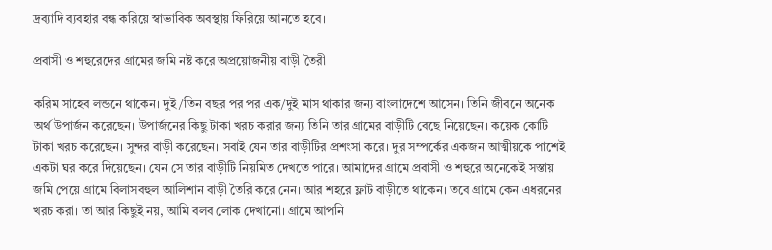দ্রব্যাদি ব্যবহার বন্ধ করিয়ে স্বাভাবিক অবস্থায় ফিরিয়ে আনতে হবে।

প্রবাসী ও শহুরেদের গ্রামের জমি নষ্ট করে অপ্রয়োজনীয় বাড়ী তৈরী

করিম সাহেব লন্ডনে থাকেন। দুই/তিন বছর পর পর এক/দুই মাস থাকার জন্য বাংলাদেশে আসেন। তিনি জীবনে অনেক অর্থ উপার্জন করেছেন। উপার্জনের কিছু টাকা খরচ করার জন্য তিনি তার গ্রামের বাড়ীটি বেছে নিয়েছেন। কয়েক কোটি টাকা খরচ করেছেন। সুন্দর বাড়ী করেছেন। সবাই যেন তার বাড়ীটির প্রশংসা করে। দুর সম্পর্কের একজন আত্মীয়কে পাশেই একটা ঘর করে দিয়েছেন। যেন সে তার বাড়ীটি নিয়মিত দেখতে পারে। আমাদের গ্রামে প্রবাসী ও শহুরে অনেকেই সস্তায় জমি পেয়ে গ্রামে বিলাসবহুল আলিশান বাড়ী তৈরি করে নেন। আর শহরে ফ্লাট বাড়ীতে থাকেন। তবে গ্রামে কেন এধরনের খরচ করা। তা আর কিছুই নয়, আমি বলব লোক দেখানো। গ্রামে আপনি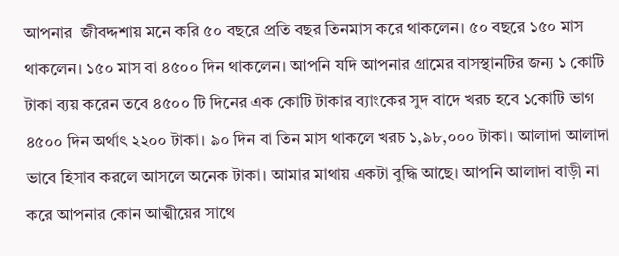আপনার  জীবদ্দশায় মনে করি ৫০ বছরে প্রতি বছর তিনমাস করে থাকলেন। ৫০ বছরে ১৫০ মাস থাকলেন। ১৫০ মাস বা ৪৫০০ দিন থাকলেন। আপনি যদি আপনার গ্রামের বাসস্থানটির জন্য ১ কোটি টাকা ব্যয় করেন তবে ৪৫০০ টি দিনের এক কোটি টাকার ব্যাংকের সুদ বাদে খরচ হবে ১কোটি ভাগ ৪৫০০ দিন অর্থাৎ ২২০০ টাকা। ৯০ দিন বা তিন মাস থাকলে খরচ ১,৯৮,০০০ টাকা। আলাদা আলাদা ভাবে হিসাব করলে আসলে অনেক টাকা। আমার মাথায় একটা বুদ্ধি আছে। আপনি আলাদা বাড়ী না করে আপনার কোন আত্মীয়ের সাথে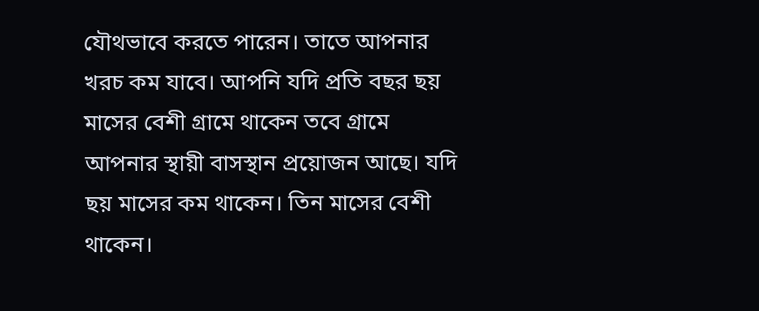যৌথভাবে করতে পারেন। তাতে আপনার খরচ কম যাবে। আপনি যদি প্রতি বছর ছয় মাসের বেশী গ্রামে থাকেন তবে গ্রামে আপনার স্থায়ী বাসস্থান প্রয়োজন আছে। যদি ছয় মাসের কম থাকেন। তিন মাসের বেশী থাকেন।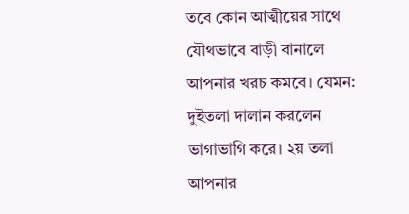তবে কোন আত্মীয়ের সাথে যৌথভাবে বাড়ী বানালে আপনার খরচ কমবে। যেমন: দুইতলা দালান করলেন ভাগাভাগি করে। ২য় তলা আপনার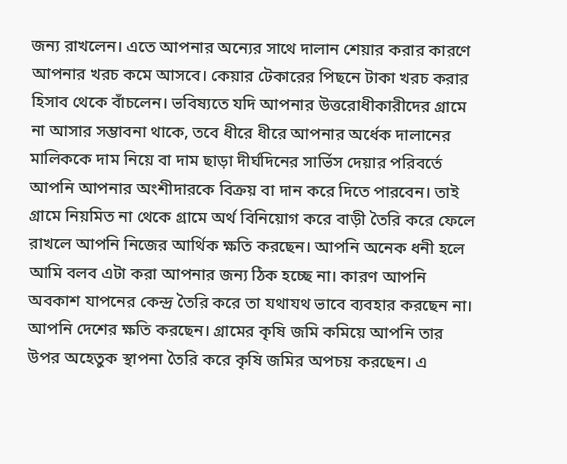জন্য রাখলেন। এতে আপনার অন্যের সাথে দালান শেয়ার করার কারণে আপনার খরচ কমে আসবে। কেয়ার টেকারের পিছনে টাকা খরচ করার হিসাব থেকে বাঁচলেন। ভবিষ্যতে যদি আপনার উত্তরোধীকারীদের গ্রামে না আসার সম্ভাবনা থাকে, তবে ধীরে ধীরে আপনার অর্ধেক দালানের মালিককে দাম নিয়ে বা দাম ছাড়া দীর্ঘদিনের সার্ভিস দেয়ার পরিবর্তে আপনি আপনার অংশীদারকে বিক্রয় বা দান করে দিতে পারবেন। তাই গ্রামে নিয়মিত না থেকে গ্রামে অর্থ বিনিয়োগ করে বাড়ী তৈরি করে ফেলে রাখলে আপনি নিজের আর্থিক ক্ষতি করছেন। আপনি অনেক ধনী হলে আমি বলব এটা করা আপনার জন্য ঠিক হচ্ছে না। কারণ আপনি অবকাশ যাপনের কেন্দ্র তৈরি করে তা যথাযথ ভাবে ব্যবহার করছেন না। আপনি দেশের ক্ষতি করছেন। গ্রামের কৃষি জমি কমিয়ে আপনি তার উপর অহেতুক স্থাপনা তৈরি করে কৃষি জমির অপচয় করছেন। এ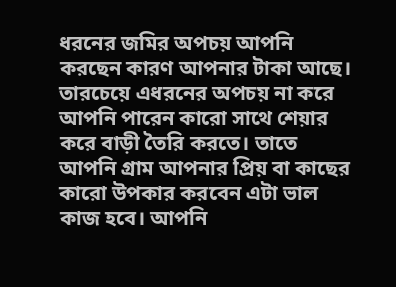ধরনের জমির অপচয় আপনি করছেন কারণ আপনার টাকা আছে। তারচেয়ে এধরনের অপচয় না করে আপনি পারেন কারো সাথে শেয়ার করে বাড়ী তৈরি করতে। তাতে আপনি গ্রাম আপনার প্রিয় বা কাছের কারো উপকার করবেন এটা ভাল কাজ হবে। আপনি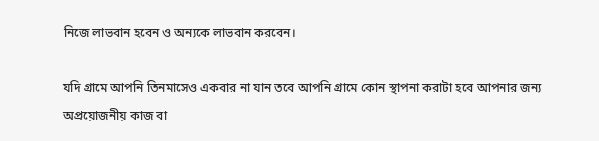নিজে লাভবান হবেন ও অন্যকে লাভবান করবেন।

যদি গ্রামে আপনি তিনমাসেও একবার না যান তবে আপনি গ্রামে কোন স্থাপনা করাটা হবে আপনার জন্য অপ্রয়োজনীয় কাজ বা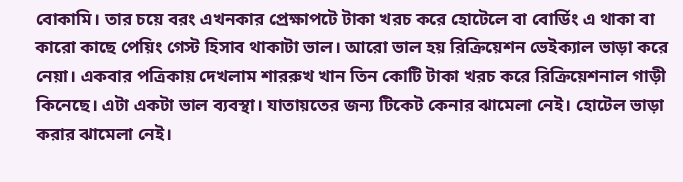বোকামি। তার চয়ে বরং এখনকার প্রেক্ষাপটে টাকা খরচ করে হোটেলে বা বোর্ডিং এ থাকা বা কারো কাছে পেয়িং গেস্ট হিসাব থাকাটা ভাল। আরো ভাল হয় রিক্রিয়েশন ভেইক্যাল ভাড়া করে নেয়া। একবার পত্রিকায় দেখলাম শাররুখ খান তিন কোটি টাকা খরচ করে রিক্রিয়েশনাল গাড়ী কিনেছে। এটা একটা ভাল ব্যবস্থা। যাতায়তের জন্য টিকেট কেনার ঝামেলা নেই। হোটেল ভাড়া করার ঝামেলা নেই।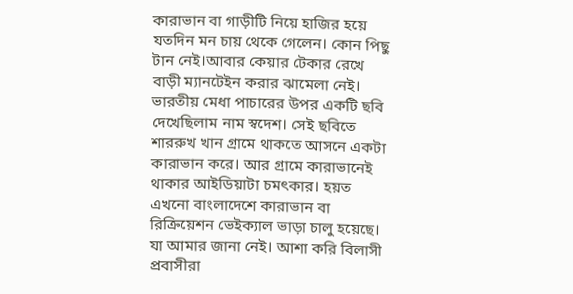কারাভান বা গাড়ীটি নিয়ে হাজির হয়ে যতদিন মন চায় থেকে গেলেন। কোন পিছু টান নেই।আবার কেয়ার টেকার রেখে বাড়ী ম্যানটেইন করার ঝামেলা নেই। ভারতীয় মেধা পাচারের উপর একটি ছবি দেখেছিলাম নাম স্বদেশ। সেই ছবিতে শাররুখ খান গ্রামে থাকতে আসনে একটা কারাভান করে। আর গ্রামে কারাভানেই থাকার আইডিয়াটা চমৎকার। হয়ত এখনো বাংলাদেশে কারাভান বা রিক্রিয়েশন ভেইক্যাল ভাড়া চালু হয়েছে। যা আমার জানা নেই। আশা করি বিলাসী প্রবাসীরা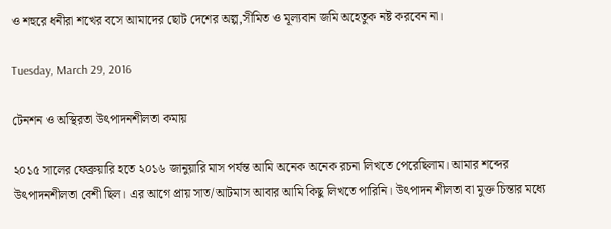ও শহুরে ধনীরা শখের বসে আমাদের ছোট দেশের অল্প,সীমিত ও মূল্যবান জমি অহেতুক নষ্ট করবেন না।

Tuesday, March 29, 2016

টেনশন ও অস্থিরতা উৎপাদনশীলতা কমায়

২০১৫ সালের ফেব্রুয়ারি হতে ২০১৬ জানুয়ারি মাস পর্যন্ত আমি অনেক অনেক রচনা লিখতে পেরেছিলাম। আমার শব্দের উৎপাদনশীলতা বেশী ছিল। এর আগে প্রায় সাত/আটমাস আবার আমি কিছু লিখতে পারিনি। উৎপাদন শীলতা বা মুক্ত চিন্তার মধ্যে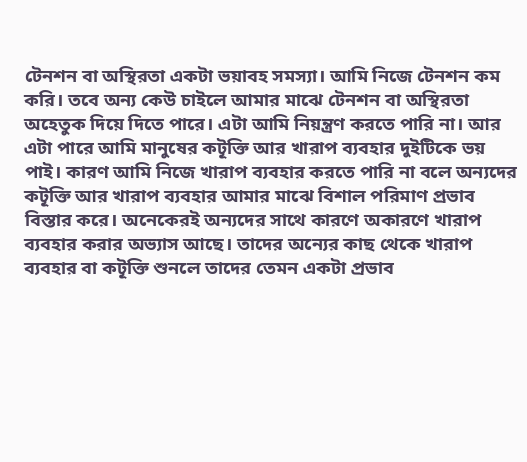টেনশন বা অস্থিরতা একটা ভয়াবহ সমস্যা। আমি নিজে টেনশন কম করি। তবে অন্য কেউ চাইলে আমার মাঝে টেনশন বা অস্থিরতা অহেতুক দিয়ে দিতে পারে। এটা আমি নিয়ন্ত্রণ করতে পারি না। আর এটা পারে আমি মানুষের কটূক্তি আর খারাপ ব্যবহার দুইটিকে ভয় পাই। কারণ আমি নিজে খারাপ ব্যবহার করতে পারি না বলে অন্যদের কটূক্তি আর খারাপ ব্যবহার আমার মাঝে বিশাল পরিমাণ প্রভাব বিস্তার করে। অনেকেরই অন্যদের সাথে কারণে অকারণে খারাপ ব্যবহার করার অভ্যাস আছে। তাদের অন্যের কাছ থেকে খারাপ ব্যবহার বা কটূক্তি শুনলে তাদের তেমন একটা প্রভাব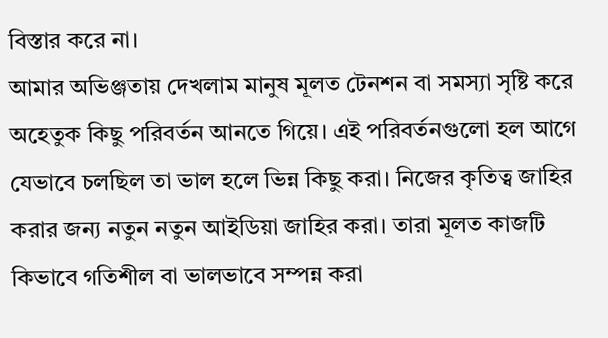বিস্তার করে না।
আমার অভিঞ্জতায় দেখলাম মানুষ মূলত টেনশন বা সমস্যা সৃষ্টি করে অহেতুক কিছু পরিবর্তন আনতে গিয়ে। এই পরিবর্তনগুলো হল আগে যেভাবে চলছিল তা ভাল হলে ভিন্ন কিছু করা। নিজের কৃতিত্ব জাহির করার জন্য নতুন নতুন আইডিয়া জাহির করা। তারা মূলত কাজটি কিভাবে গতিশীল বা ভালভাবে সম্পন্ন করা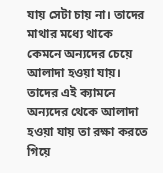যায় সেটা চায় না। তাদের মাথার মধ্যে থাকে কেমনে অন্যদের চেয়ে আলাদা হওয়া যায়। তাদের এই ক্যামনে অন্যদের থেকে আলাদা হওয়া যায় তা রক্ষা করতে গিয়ে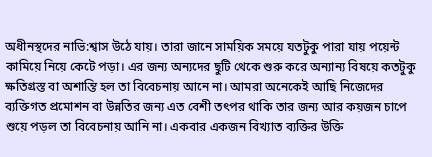অধীনস্থদের নাভি:শ্বাস উঠে যায়। তারা জানে সাময়িক সময়ে যতটুকু পারা যায় পয়েন্ট কামিয়ে নিয়ে কেটে পড়া। এর জন্য অন্যদের ছুটি থেকে শুরু করে অন্যান্য বিষয়ে কতটুকু ক্ষতিগ্রস্ত বা অশান্তি হল তা বিবেচনায় আনে না। আমরা অনেকেই আছি নিজেদের ব্যক্তিগত প্রমোশন বা উন্নতির জন্য এত বেশী তৎপর থাকি তার জন্য আর কয়জন চাপে শুয়ে পড়ল তা বিবেচনায় আনি না। একবার একজন বিখ্যাত ব্যক্তির উক্তি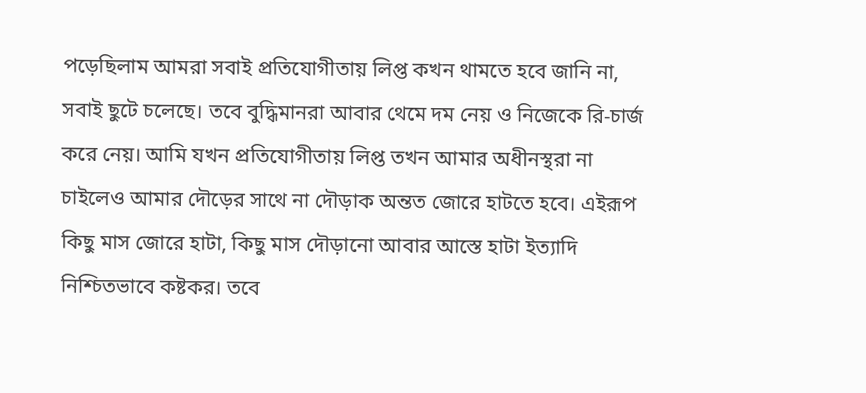পড়েছিলাম আমরা সবাই প্রতিযোগীতায় লিপ্ত কখন থামতে হবে জানি না, সবাই ছুটে চলেছে। তবে বুদ্ধিমানরা আবার থেমে দম নেয় ও নিজেকে রি-চার্জ করে নেয়। আমি যখন প্রতিযোগীতায় লিপ্ত তখন আমার অধীনস্থরা না চাইলেও আমার দৌড়ের সাথে না দৌড়াক অন্তত জোরে হাটতে হবে। এইরূপ কিছু মাস জোরে হাটা, কিছু মাস দৌড়ানো আবার আস্তে হাটা ইত্যাদি নিশ্চিতভাবে কষ্টকর। তবে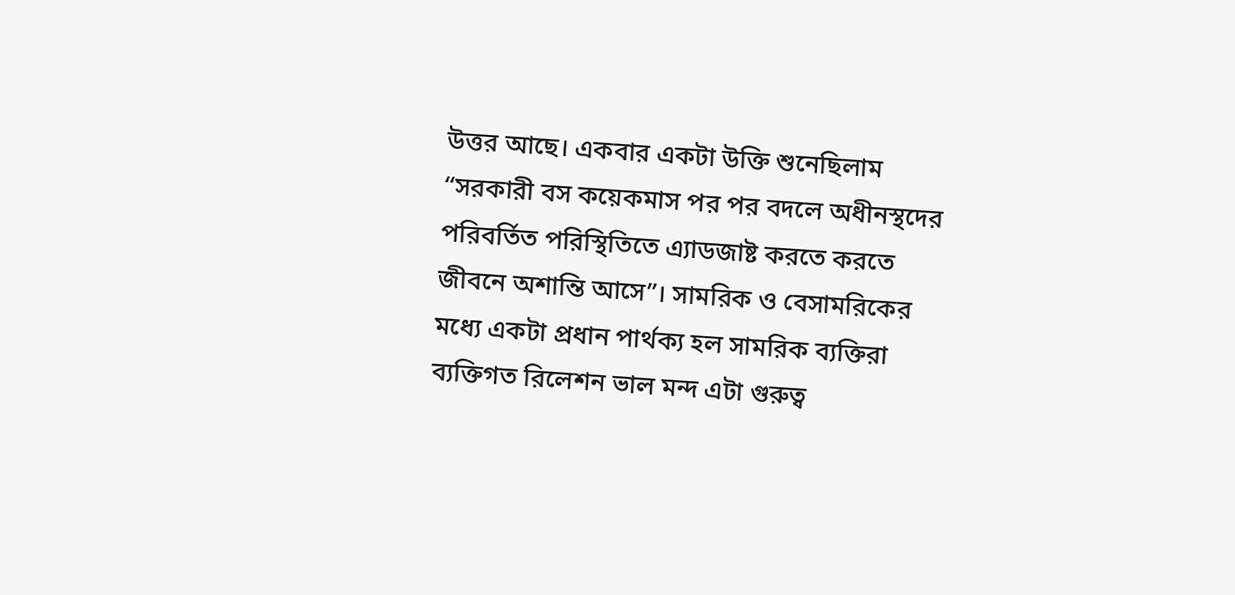উত্তর আছে। একবার একটা উক্তি শুনেছিলাম “সরকারী বস কয়েকমাস পর পর বদলে অধীনস্থদের পরিবর্তিত পরিস্থিতিতে এ্যাডজাষ্ট করতে করতে জীবনে অশান্তি আসে”। সামরিক ও বেসামরিকের মধ্যে একটা প্রধান পার্থক্য হল সামরিক ব্যক্তিরা ব্যক্তিগত রিলেশন ভাল মন্দ এটা গুরুত্ব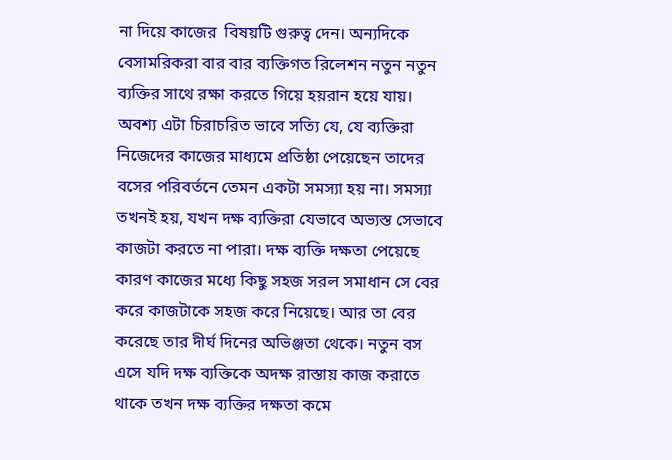না দিয়ে কাজের  বিষয়টি গুরুত্ব দেন। অন্যদিকে বেসামরিকরা বার বার ব্যক্তিগত রিলেশন নতুন নতুন ব্যক্তির সাথে রক্ষা করতে গিয়ে হয়রান হয়ে যায়। অবশ্য এটা চিরাচরিত ভাবে সত্যি যে, যে ব্যক্তিরা নিজেদের কাজের মাধ্যমে প্রতিষ্ঠা পেয়েছেন তাদের বসের পরিবর্তনে তেমন একটা সমস্যা হয় না। সমস্যা তখনই হয়, যখন দক্ষ ব্যক্তিরা যেভাবে অভ্যস্ত সেভাবে কাজটা করতে না পারা। দক্ষ ব্যক্তি দক্ষতা পেয়েছে কারণ কাজের মধ্যে কিছু সহজ সরল সমাধান সে বের করে কাজটাকে সহজ করে নিয়েছে। আর তা বের করেছে তার দীর্ঘ দিনের অভিঞ্জতা থেকে। নতুন বস এসে যদি দক্ষ ব্যক্তিকে অদক্ষ রাস্তায় কাজ করাতে থাকে তখন দক্ষ ব্যক্তির দক্ষতা কমে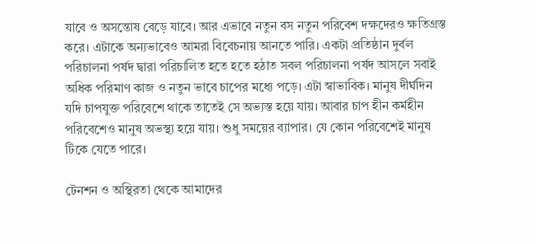যাবে ও অসন্তোষ বেড়ে যাবে। আর এভাবে নতুন বস নতুন পরিবেশ দক্ষদেরও ক্ষতিগ্রস্ত করে। এটাকে অন্যভাবেও আমরা বিবেচনায় আনতে পারি। একটা প্রতিষ্ঠান দুর্বল পরিচালনা পর্ষদ দ্বারা পরিচালিত হতে হতে হঠাত সবল পরিচালনা পর্ষদ আসলে সবাই অধিক পরিমাণ কাজ ও নতুন ভাবে চাপের মধ্যে পড়ে। এটা স্বাভাবিক। মানুষ দীর্ঘদিন যদি চাপযুক্ত পরিবেশে থাকে তাতেই সে অভ্যস্ত হয়ে যায়। আবার চাপ হীন কর্মহীন পরিবেশেও মানুষ অভস্থ্য হয়ে যায়। শুধু সময়ের ব্যাপার। যে কোন পরিবেশেই মানুষ টিকে যেতে পারে।

টেনশন ও অস্থিরতা থেকে আমাদের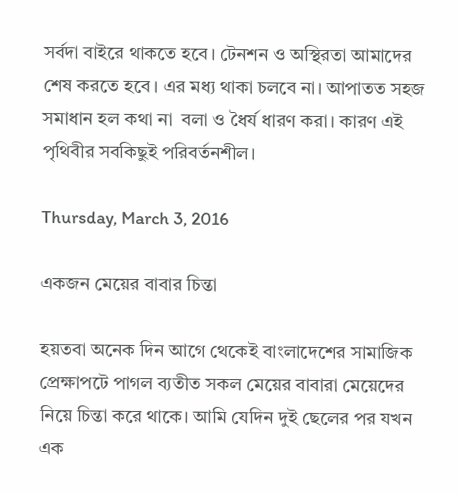সর্বদা বাইরে থাকতে হবে। টেনশন ও অস্থিরতা আমাদের শেষ করতে হবে। এর মধ্য থাকা চলবে না। আপাতত সহজ সমাধান হল কথা না  বলা ও ধৈর্য ধারণ করা। কারণ এই পৃথিবীর সবকিছুই পরিবর্তনশীল।

Thursday, March 3, 2016

একজন মেয়ের বাবার চিন্তা

হয়তবা অনেক দিন আগে থেকেই বাংলাদেশের সামাজিক প্রেক্ষাপটে পাগল ব্যতীত সকল মেয়ের বাবারা মেয়েদের নিয়ে চিন্তা করে থাকে। আমি যেদিন দুই ছেলের পর যখন এক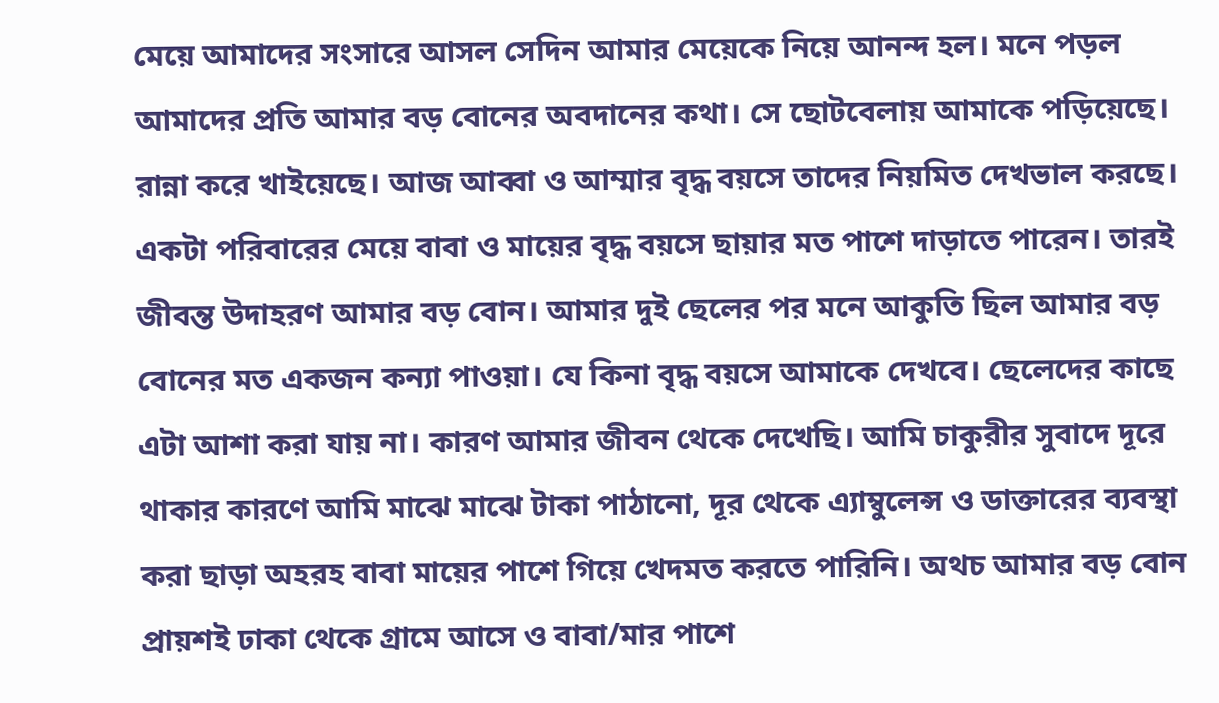মেয়ে আমাদের সংসারে আসল সেদিন আমার মেয়েকে নিয়ে আনন্দ হল। মনে পড়ল আমাদের প্রতি আমার বড় বোনের অবদানের কথা। সে ‌ছোটবেলায় আমাকে পড়িয়েছে। রান্না করে খাইয়েছে। আজ আব্বা ও আম্মার বৃদ্ধ বয়সে তাদের নিয়মিত দেখভাল করছে। একটা পরিবারের মেয়ে বাবা ও মায়ের বৃদ্ধ বয়সে ছায়ার মত পাশে দাড়াতে পারেন। তারই জীবন্ত উদাহরণ আমার বড় বোন। আমার দুই ছেলের পর মনে আকুতি ছিল আমার বড় বোনের মত একজন কন্যা পাওয়া। যে কিনা বৃদ্ধ বয়সে আমাকে দেখবে। ছেলেদের কাছে এটা আশা করা যায় না। কারণ আমার জীবন থেকে দেখেছি। আমি চাকুরীর সুবাদে দূরে থাকার কারণে আমি মাঝে মাঝে টাকা পাঠানো, দূর থেকে এ্যাম্বুলেন্স ও ডাক্তারের ব্যবস্থা করা ছাড়া অহরহ বাবা মায়ের পাশে গিয়ে খেদমত করতে পারিনি। অথচ আমার বড় বোন প্রায়শই ঢাকা থেকে গ্রামে আসে ও বাবা/মার পাশে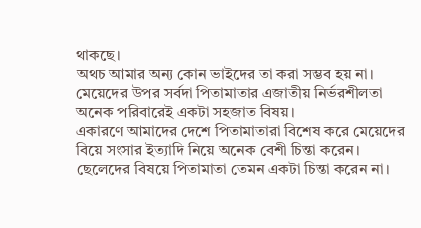থাকছে।
অথচ আমার অন্য কোন ভাইদের তা করা সম্ভব হয় না। মেয়েদের উপর সর্বদা পিতামাতার এজাতীয় নির্ভরশীলতা অনেক পরিবারেই একটা সহজাত বিষয়।
একারণে আমাদের দেশে পিতামাতারা বিশেষ করে মেয়েদের বিয়ে সংসার ইত্যাদি নিয়ে অনেক বেশী চিন্তা করেন। ছেলেদের বিষয়ে পিতামাতা তেমন একটা চিন্তা করেন না।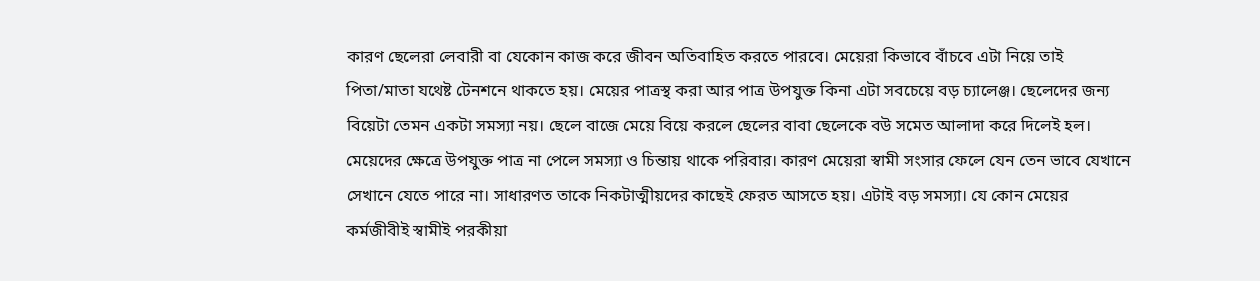কারণ ছেলেরা লেবারী বা যেকোন কাজ করে জীবন অতিবাহিত করতে পারবে। মেয়েরা কিভাবে বাঁচবে এটা নিয়ে তাই পিতা/মাতা যথেষ্ট টেনশনে থাকতে হয়। মেয়ের পাত্রস্থ করা আর পাত্র উপযুক্ত কিনা এটা সবচেয়ে বড় চ্যালেঞ্জ। ছেলেদের জন্য বিয়েটা তেমন একটা সমস্যা নয়। ছেলে বাজে মেয়ে বিয়ে করলে ছেলের বাবা ছেলেকে বউ সমেত আলাদা করে দিলেই হল। মেয়েদের ক্ষেত্রে উপযুক্ত পাত্র না পেলে সমস্যা ও চিন্তায় থা‌কে পরিবার। কারণ মেয়েরা স্বামী সংসার ফেলে যেন তেন ভাবে যেখানে সেখানে যেতে পারে না। সাধারণত তাকে নিকটাত্মীয়দের কাছেই ফেরত আসতে হয়। এটাই বড় সমস্যা। যে কোন মেয়ের কর্মজীবীই স্বামীই পরকীয়া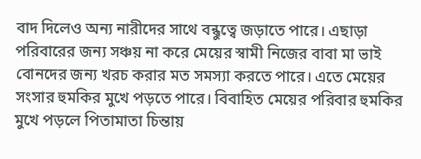বাদ দিলেও অন্য নারী‌দের সাথে বন্ধুত্বে জড়াতে পারে। এছাড়া পরিবারের জন্য সঞ্চয় না করে মেয়ের স্বামী নিজের বাবা মা ভাই বোনদের জন্য খরচ করার মত সমস্যা করতে পারে। এতে মেয়ের সংসার হুমকির মুখে পড়তে পারে। বিবাহিত মেয়ের পরিবার হুমকির মুখে পড়লে পিতামাতা চিন্তায়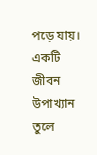পড়ে যায়।
এক‌টি জীবন উপাখ্যান তুলে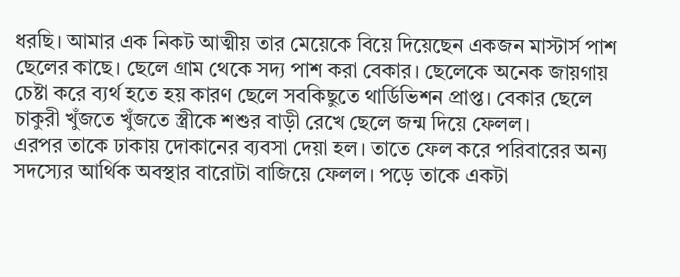ধরছি। আমার এক নিকট আত্মীয় তার মেয়েকে বিয়ে দিয়েছেন একজন মাস্টার্স পাশ ছেলের কাছে। ছেলে গ্রাম থেকে সদ্য পাশ করা বেকার। ছেলেকে অনেক জায়গায় চেষ্টা করে ব্যর্থ হতে হয় কারণ ছেলে সবকিছুতে থা‌র্ডিভিশন প্রাপ্ত। বেকার ছেলে চাকুরী খুঁজতে খুঁজতে স্ত্রীকে শশুর বাড়ী রেখে ছেলে জন্ম দিয়ে ফেলল।
এরপর তাকে ঢাকায় ‌দোকানের ব্যবসা দেয়া হল। তাতে ফেল করে পরিবারের অন্য সদস্যের আর্থিক অবস্থার বারোটা বাজিয়ে ফেলল। পড়ে তাকে একটা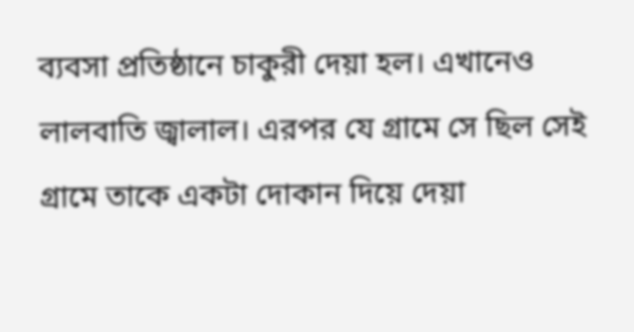ব্যবসা প্রতিষ্ঠানে চাকুরী দেয়া হল। এখানেও লালবাতি জ্বালাল। এরপর যে গ্রামে সে ছিল সেই গ্রামে তাকে একটা দোকান দিয়ে দেয়া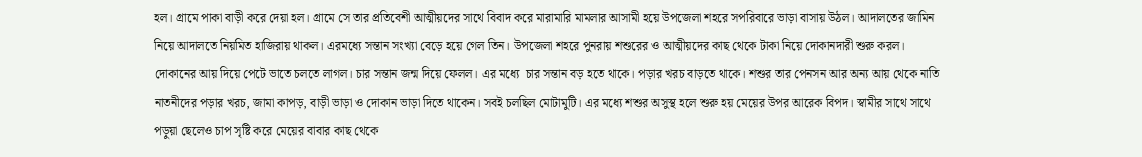হল। গ্রামে পাকা বাড়ী করে দেয়া হল। গ্রামে সে তার প্রতিবেশী আত্মীয়দের সাথে বিবাদ করে মারামারি মামলার আসামী হয়ে উপজেলা শহরে সপরিবারে ভাড়া বাসায় উঠল। আদালতের জামিন নিয়ে আদালতে নিয়মিত হাজিরায় থাকল। এরমধ্যে সন্তান সংখ্যা বেড়ে হয়ে গেল তিন। উপজেলা শহরে পুনরায় শশুরের ও আত্মীয়দের কাছ থেকে টাকা নিয়ে দোকানদারী শুরু করল। দোকানের আয় দিয়ে পেটে ভাতে চলতে লাগল। চার সন্তান জন্ম দিয়ে ফেলল। এর মধ্যে  চার সন্তান বড় হতে থাকে। পড়ার খরচ বাড়তে থাকে। শশুর তার পেনসন আর অন্য আয় থেকে নাতি নাতনীদের পড়ার খরচ, জামা কাপড়, বাড়ী ভাড়া ও দোকান ভাড়া দিতে থাকেন। সবই চলছিল মোটামু‌টি। এর মধ্যে শশুর অসুস্থ হলে শুরু হয় মেয়ের উপর আরেক বিপদ। স্বামীর সাথে সাথে পড়ুয়া ছেলেও চাপ সৃষ্টি করে মেয়ের বাবার কাছ থেকে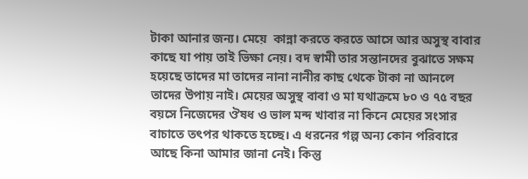টাকা আনার জন্য। মেয়ে  কান্না করতে করতে আসে আর অসুস্থ বাবার কাছে যা পায় তাই ভিক্ষা নেয়। বদ স্বামী তার সন্তানদের বুঝাতে সক্ষম হয়েছে তাদের মা তাদের নানা নানীর কাছ থেকে টাকা না আনলে তাদের উপায় নাই। মেয়ের অসুস্থ বাবা ও মা যথাক্রমে ৮০ ও ৭৫ বছর বয়সে নিজেদের ঔষধ ও ভাল মন্দ খাবার না কিনে মেয়ের সংসার বাচাতে তৎপর থাকতে হচ্ছে। এ ধরনের গল্প অন্য কোন পরিবারে আছে কিনা আমার জানা নেই। কিন্তু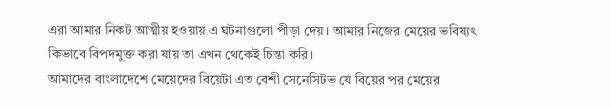এরা আমার নিকট আত্মীয় হওয়ায় এ ঘটনাগু‌লো পীড়া দেয়। আমার নিজের মেয়ের ভবিষ্যৎ কিভাবে বিপদমুক্ত করা যায় তা এখন থেকেই চিন্তা করি।
আমাদের বাংলাদেশে মেয়েদের বিয়েটা এত বেশী সেনেসিটভ যে বিয়ের পর মেয়ের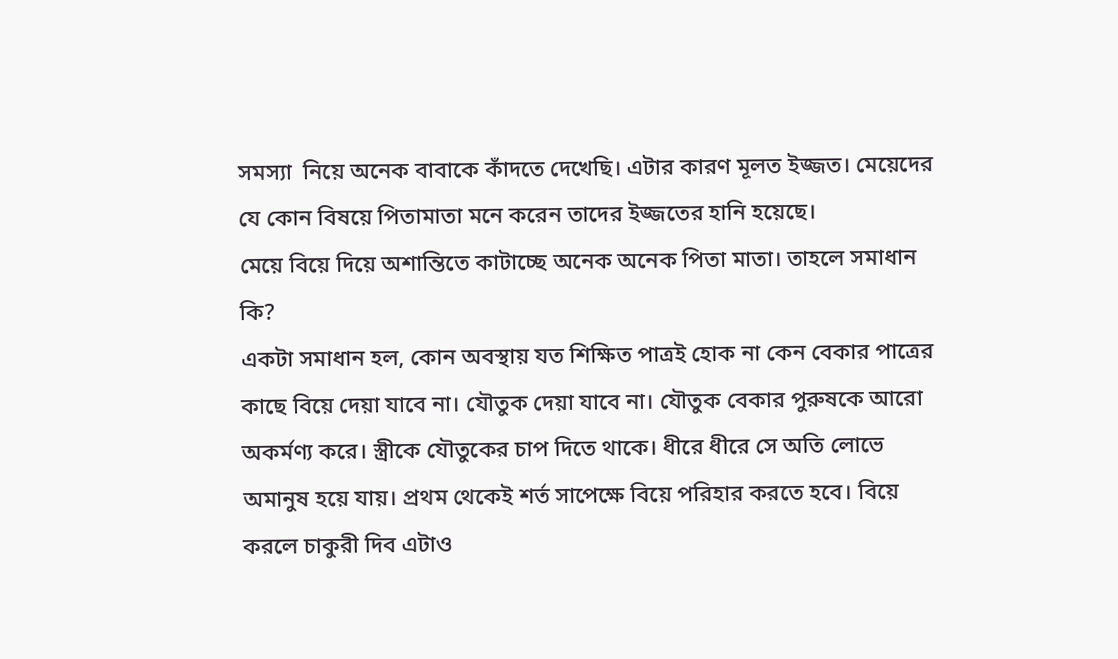সমস্যা  নি‌য়ে অনেক বাবাকে কাঁদতে দেখেছি। এটার কারণ মূলত ইজ্জত। মেয়েদের যে কোন বিষয়ে পিতামাতা মনে করেন তাদের ইজ্জতের হানি হয়েছে।
মেয়ে বিয়ে দিয়ে অশান্তিতে কাটাচ্ছে অনেক অনেক পিতা মাতা। তাহলে সমাধান কি?
একটা সমাধান হল, কোন অবস্থায় যত শিক্ষিত পাত্রই হোক না কেন বেকার পাত্রের কাছে বিয়ে দেয়া যাবে না। যৌতুক দেয়া যাবে না। যৌতুক বেকার পুরুষকে আরো অকর্মণ্য করে। স্ত্রীকে যৌতুকের চাপ দিতে থাকে। ধীরে ধীরে সে অতি লোভে অমানুষ হয়ে যায়। প্রথম থেকেই শর্ত সাপেক্ষে বিয়ে পরিহার করতে হবে। বিয়ে করলে চাকুরী দিব এটাও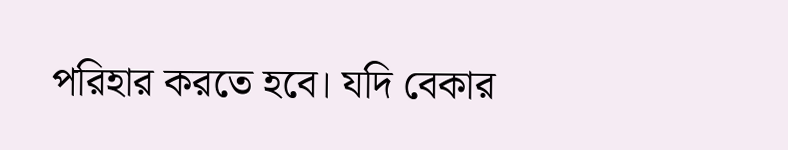পরিহার করতে হবে। যদি বেকার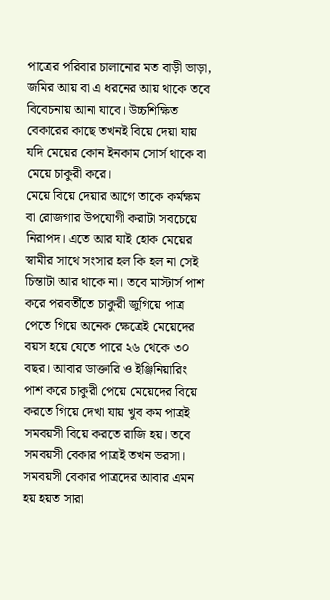পাত্রের পরিবার চালানোর মত বাড়ী ভাড়া, জমির আয় বা এ ধরনের আয় থাকে তবে বিবেচনায় আনা যাবে। উচ্চশিক্ষিত বেকারের কাছে তখনই বিয়ে দেয়া যায় যদি মেয়ের কোন ইনকাম সোর্স থাকে বা মেয়ে চাকুরী করে।
মেয়ে বিয়ে দেয়ার আগে তাকে কর্মক্ষম বা রোজগার উপযোগী করাটা সবচেয়ে নিরাপদ। এতে আর যাই হোক মেয়ের স্বামীর সাথে সংসার হল কি হল না সেই চিন্তাটা আর থাকে না। তবে মাস্টার্স পাশ করে পরবর্তীতে চাকুরী জুগিয়ে পাত্র পেতে গিয়ে অনেক ক্ষেত্রেই মেয়েদের বয়স হয়ে যেতে পা‌রে ২৬ থেকে ৩০ বছর। আবার ডাক্তারি ও ইঞ্জিনিয়ারিং পাশ করে চাকুরী পেয়ে মেয়েদের বিয়ে করতে গিয়ে দেখা যায় খুব কম পাত্রই সমবয়সী বিয়ে করতে রাজি হয়। তবে সমবয়সী বেকার পাত্রই তখন ভরসা। সমবয়সী বেকার পাত্রদের আবার এমন হয় হয়ত সারা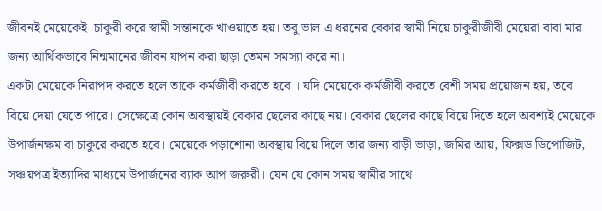জীবনই মেয়েকেই  চাকুরী করে স্বামী সন্তানকে খাওয়াতে হয়। তবু ভাল এ ধরনের বেকার স্বামী নিয়ে চাকুরীজীবী মেয়েরা বাবা মার জন্য আর্থিকভাবে নিন্মমানের জীবন যাপন করা ছাড়া তেমন সমস্যা করে না।
একটা মেয়েকে নিরাপদ করতে হলে তাকে কর্মজীবী করতে হবে । যদি মেয়েকে কর্মজীবী করতে বেশী সময় প্রয়োজন হয়, তবে  বিয়ে দেয়া যেতে পারে। সেক্ষেত্রে কোন অবস্থায়ই বেকার ছেলের কাছে নয়। বেকার ছেলের কাছে বিয়ে দিতে হলে অবশ্যই মেয়েকে উপার্জনক্ষম বা চাকুরে করতে হবে। মেয়েকে পড়া‌শোনা অবস্থায় বিয়ে দিলে তার জন্য বাড়ী ভাড়া, জমির আয়, ফিক্সড ডিপোজিট, সঞ্চয়পত্র ইত্যাদির মাধ্যমে উপার্জনের ব্যাক আপ জরুরী। যেন যে কোন সময় স্বামীর সাথে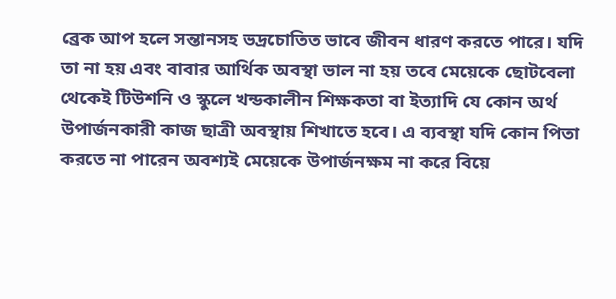ব্রেক আপ হলে সন্তানসহ ভদ্রচোতিত ভাবে জীবন ধারণ করতে পারে। যদি তা না হয় এবং বাবার আর্থিক অবস্থা ভাল না হয় তবে মেয়েকে ছোটবেলা থেকেই টিউশনি ও স্কুলে খন্ডকালীন শিক্ষকতা বা ইত্যাদি যে কোন অর্থ উপার্জনকারী কাজ ছাত্রী অবস্থায় শিখাতে হবে। এ ব্যবস্থা যদি কোন পিতা করতে না পারেন অবশ্যই মেয়েকে উপার্জনক্ষম না করে বিয়ে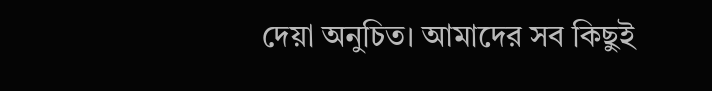দেয়া অনুচিত। আমাদের সব কিছুই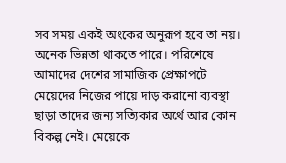সব সময় একই অংকের অনুরূপ হবে তা নয়। অনেক ভিন্নতা থাকতে পারে। পরিশেষে আমাদের দেশের সামাজিক প্রেক্ষাপটে মেয়েদের নিজের পায়ে দাড় করানো ব্যবস্থা ছাড়া তাদের জন্য সত্যিকার অর্থে আর কোন বিকল্প নেই। মেয়েকে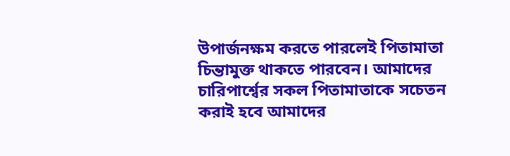উপার্জনক্ষম করতে পারলেই পিতামাতা চিন্তামুক্ত থাকতে পারবেন। আমাদের চারিপার্শ্বের সকল পিতামাতাকে সচেতন করাই হবে আমাদের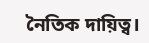নৈতিক দায়িত্ব।